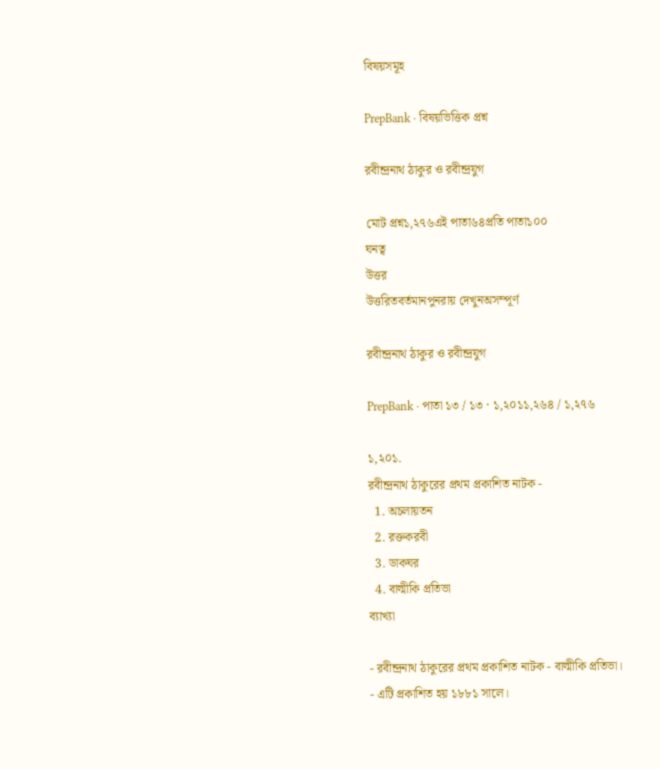বিষয়সমূহ

PrepBank · বিষয়ভিত্তিক প্রশ্ন

রবীন্দ্রনাথ ঠাকুর ও রবীন্দ্রযুগ

মোট প্রশ্ন১,২৭৬এই পাতা৬৪প্রতি পাতা১০০
ঘনত্ব
উত্তর
উত্তরিতবর্তমানপুনরায় দেখুনঅসম্পূর্ণ

রবীন্দ্রনাথ ঠাকুর ও রবীন্দ্রযুগ

PrepBank · পাতা ১৩ / ১৩ · ১,২০১১,২৬৪ / ১,২৭৬

১,২০১.
রবীন্দ্রনাথ ঠাকুরের প্রথম প্রকাশিত নাটক -
  1. অচলায়তন
  2. রক্তকরবী
  3. ডাকঘর
  4. বাল্মীকি প্রতিভা
ব্যাখ্যা

- রবীন্দ্রনাথ ঠাকুরের প্রথম প্রকাশিত নাটক - বাল্মীকি প্রতিভা।
- এটি প্রকাশিত হয় ১৮৮১ সালে।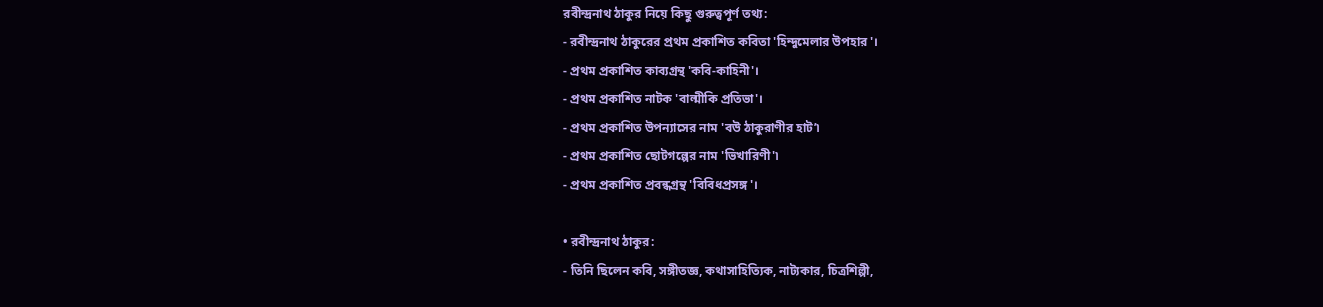রবীন্দ্রনাথ ঠাকুর নিয়ে কিছু গুরুত্বপূর্ণ তথ্য:
- রবীন্দ্রনাথ ঠাকুরের প্রথম প্রকাশিত কবিতা 'হিন্দুমেলার উপহার'।
- প্রথম প্রকাশিত কাব্যগ্রন্থ 'কবি-কাহিনী'।
- প্রথম প্রকাশিত নাটক 'বাল্মীকি প্রতিভা'।
- প্রথম প্রকাশিত উপন্যাসের নাম 'বউ ঠাকুরাণীর হাট’৷
- প্রথম প্রকাশিত ছোটগল্পের নাম 'ভিখারিণী'৷
- প্রথম প্রকাশিত প্রবন্ধগ্রন্থ 'বিবিধপ্রসঙ্গ'।

• রবীন্দ্রনাথ ঠাকুর:
- তিনি ছিলেন কবি, সঙ্গীতজ্ঞ, কথাসাহিত্যিক, নাট্যকার, চিত্রশিল্পী,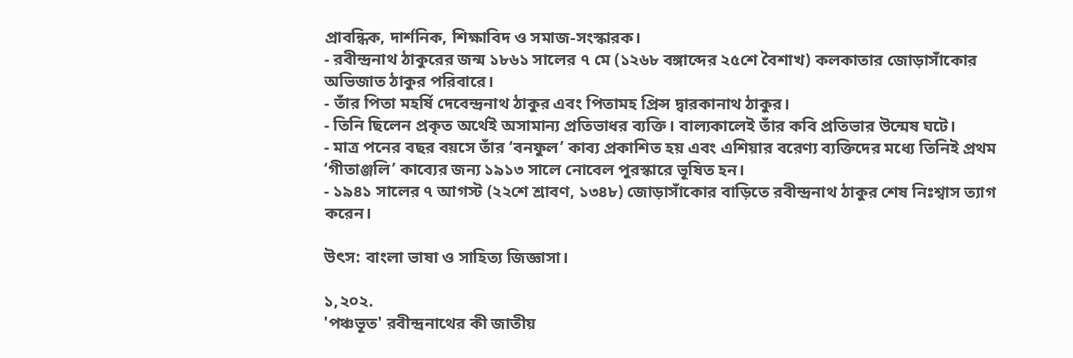প্রাবন্ধিক, দার্শনিক, শিক্ষাবিদ ও সমাজ-সংস্কারক।
- রবীন্দ্রনাথ ঠাকুরের জন্ম ১৮৬১ সালের ৭ মে (১২৬৮ বঙ্গাব্দের ২৫শে বৈশাখ) কলকাতার জোড়াসাঁকোর অভিজাত ঠাকুর পরিবারে।
- তাঁর পিতা মহর্ষি দেবেন্দ্রনাথ ঠাকুর এবং পিতামহ প্রিন্স দ্বারকানাথ ঠাকুর।
- তিনি ছিলেন প্রকৃত অর্থেই অসামান্য প্রতিভাধর ব্যক্তি। বাল্যকালেই তাঁর কবি প্রতিভার উন্মেষ ঘটে।
- মাত্র পনের বছর বয়সে তাঁর ‘বনফুল’ কাব্য প্রকাশিত হয় এবং এশিয়ার বরেণ্য ব্যক্তিদের মধ্যে তিনিই প্রথম ‘গীতাঞ্জলি’ কাব্যের জন্য ১৯১৩ সালে নোবেল পুরস্কারে ভূষিত হন।
- ১৯৪১ সালের ৭ আগস্ট (২২শে শ্রাবণ, ১৩৪৮) জোড়াসাঁকোর বাড়িতে রবীন্দ্রনাথ ঠাকুর শেষ নিঃশ্বাস ত্যাগ করেন।

উৎস: বাংলা ভাষা ও সাহিত্য জিজ্ঞাসা।

১,২০২.
'পঞ্চভূত' রবীন্দ্রনাথের কী জাতীয়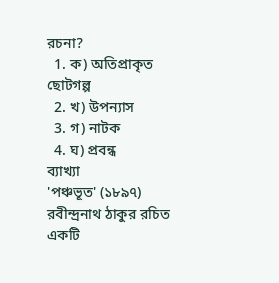রচনা?
  1. ক) অতিপ্রাকৃত ছোটগল্প
  2. খ) উপন্যাস
  3. গ) নাটক
  4. ঘ) প্রবন্ধ
ব্যাখ্যা
'পঞ্চভূত' (১৮৯৭) রবীন্দ্রনাথ ঠাকুর রচিত একটি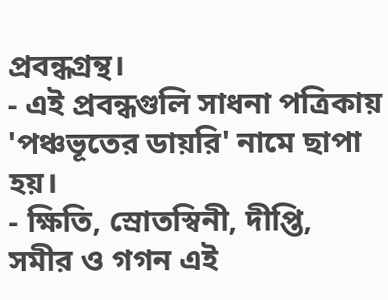প্রবন্ধগ্রন্থ।
- এই প্রবন্ধগুলি সাধনা পত্রিকায় 'পঞ্চভূতের ডায়রি' নামে ছাপা হয়।
- ক্ষিতি, স্রোতস্বিনী, দীপ্তি, সমীর ও গগন এই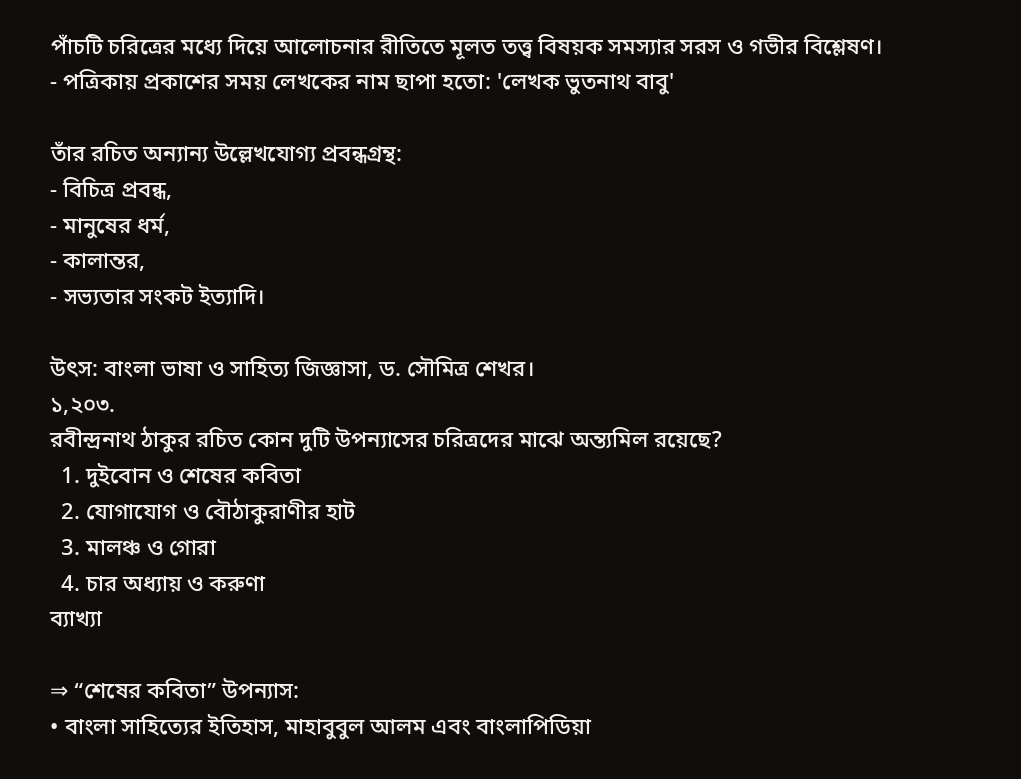পাঁচটি চরিত্রের মধ্যে দিয়ে আলোচনার রীতিতে মূলত তত্ত্ব বিষয়ক সমস্যার সরস ও গভীর বিশ্লেষণ।
- পত্রিকায় প্রকাশের সময় লেখকের নাম ছাপা হতো: 'লেখক ভুতনাথ বাবু'

তাঁর রচিত অন্যান্য উল্লেখযোগ্য প্রবন্ধগ্রন্থ:
- বিচিত্র প্রবন্ধ,
- মানুষের ধর্ম,
- কালান্তর,
- সভ্যতার সংকট ইত্যাদি।

উৎস: বাংলা ভাষা ও সাহিত্য জিজ্ঞাসা, ড. সৌমিত্র শেখর।
১,২০৩.
রবীন্দ্রনাথ ঠাকুর রচিত কোন দুটি উপন্যাসের চরিত্রদের মাঝে অন্ত্যমিল রয়েছে?
  1. দুইবোন ও শেষের কবিতা
  2. যোগাযোগ ও বৌঠাকুরাণীর হাট
  3. মালঞ্চ ও গোরা
  4. চার অধ্যায় ও করুণা
ব্যাখ্যা

⇒ “শেষের কবিতা” উপন্যাস:
• বাংলা সাহিত্যের ইতিহাস, মাহাবুবুল আলম এবং বাংলাপিডিয়া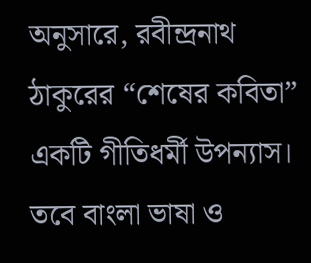অনুসারে, রবীন্দ্রনাথ ঠাকুরের “শেষের কবিতা” একটি গীতিধর্মী উপন্যাস। তবে বাংলা ভাষা ও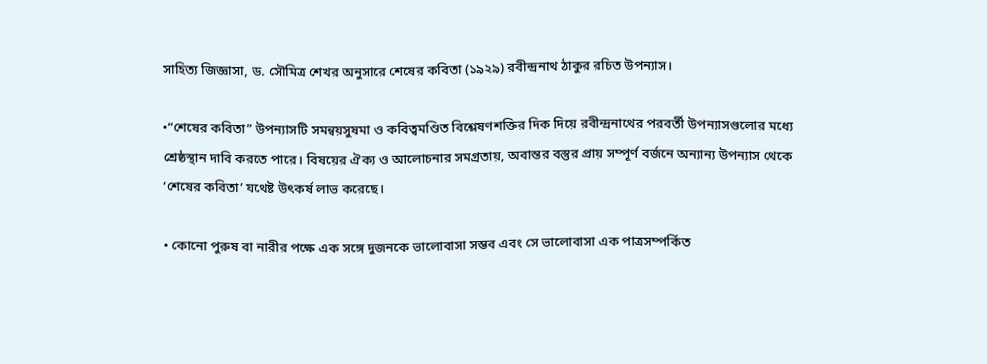সাহিত্য জিজ্ঞাসা, ড. সৌমিত্র শেখর অনুসারে শেষের কবিতা (১৯২৯) রবীন্দ্রনাথ ঠাকুর রচিত উপন্যাস।

•“শেষের কবিতা” উপন্যাসটি সমন্বয়সুষমা ও কবিত্বমণ্ডিত বিশ্লেষণশক্তির দিক দিয়ে রবীন্দ্রনাথের পরবর্তী উপন্যাসগুলোর মধ্যে শ্রেষ্ঠস্থান দাবি করতে পারে। বিষয়ের ঐক্য ও আলোচনার সমগ্রতায়, অবান্তর বস্তুর প্রায় সম্পূর্ণ বর্জনে অন্যান্য উপন্যাস থেকে ‘শেষের কবিতা’ যথেষ্ট উৎকর্ষ লাভ করেছে।

• কোনো পুরুষ বা নারীর পক্ষে এক সঙ্গে দুজনকে ভালোবাসা সম্ভব এবং সে ভালোবাসা এক পাত্রসম্পর্কিত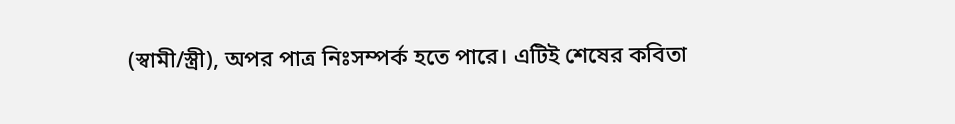(স্বামী/স্ত্রী), অপর পাত্র নিঃসম্পর্ক হতে পারে। এটিই শেষের কবিতা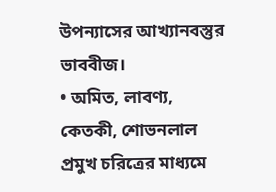উপন্যাসের আখ্যানবস্তুর ভাববীজ।
• অমিত, লাবণ্য, কেতকী, শোভনলাল প্রমুখ চরিত্রের মাধ্যমে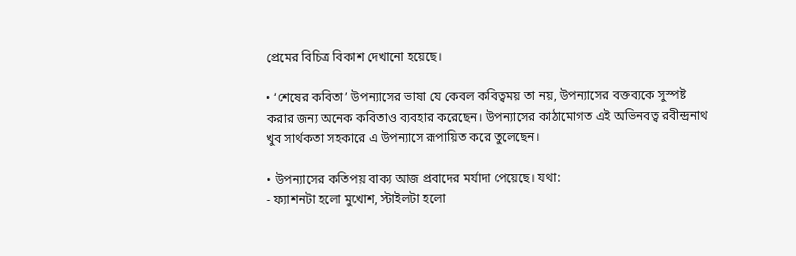প্রেমের বিচিত্র বিকাশ দেখানো হয়েছে।

• ‘শেষের কবিতা’ উপন্যাসের ভাষা যে কেবল কবিত্বময় তা নয়, উপন্যাসের বক্তব্যকে সুস্পষ্ট করার জন্য অনেক কবিতাও ব্যবহার করেছেন। উপন্যাসের কাঠামোগত এই অভিনবত্ব রবীন্দ্রনাথ খুব সার্থকতা সহকারে এ উপন্যাসে রূপায়িত করে তুলেছেন।

• উপন্যাসের কতিপয় বাক্য আজ প্রবাদের মর্যাদা পেয়েছে। যথা:
- ফ্যাশনটা হলো মুখোশ, স্টাইলটা হলো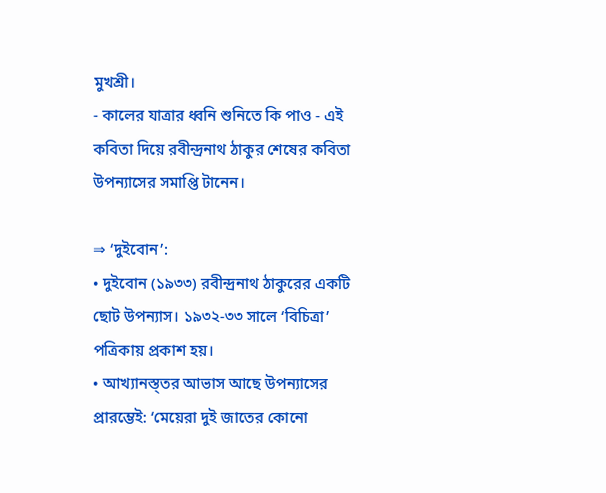মুখশ্রী।
- কালের যাত্রার ধ্বনি শুনিতে কি পাও - এই কবিতা দিয়ে রবীন্দ্রনাথ ঠাকুর শেষের কবিতা উপন্যাসের সমাপ্তি টানেন।

⇒ ‘দুইবোন’:
• দুইবোন (১৯৩৩) রবীন্দ্রনাথ ঠাকুরের একটি ছোট উপন্যাস। ১৯৩২-৩৩ সালে ‘বিচিত্রা’ পত্রিকায় প্রকাশ হয়।
• আখ্যানস্ত্তর আভাস আছে উপন্যাসের প্রারম্ভেই: ‘মেয়েরা দুই জাতের কোনো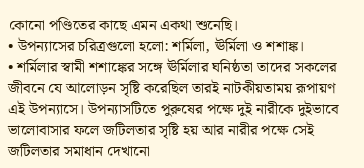কোনো পণ্ডিতের কাছে এমন একথা শুনেছি।
• উপন্যাসের চরিত্রগুলো হলো: শর্মিলা, ঊর্মিলা ও শশাঙ্ক।
• শর্মিলার স্বামী শশাঙ্কের সঙ্গে ঊর্মিলার ঘনিষ্ঠতা তাদের সকলের জীবনে যে আলোড়ন সৃষ্টি করেছিল তারই নাটকীয়তাময় রূপায়ণ এই উপন্যাসে। উপন্যাসটিতে পুরুষের পক্ষে দুই নারীকে দুইভাবে ভালোবাসার ফলে জটিলতার সৃষ্টি হয় আর নারীর পক্ষে সেই জটিলতার সমাধান দেখানো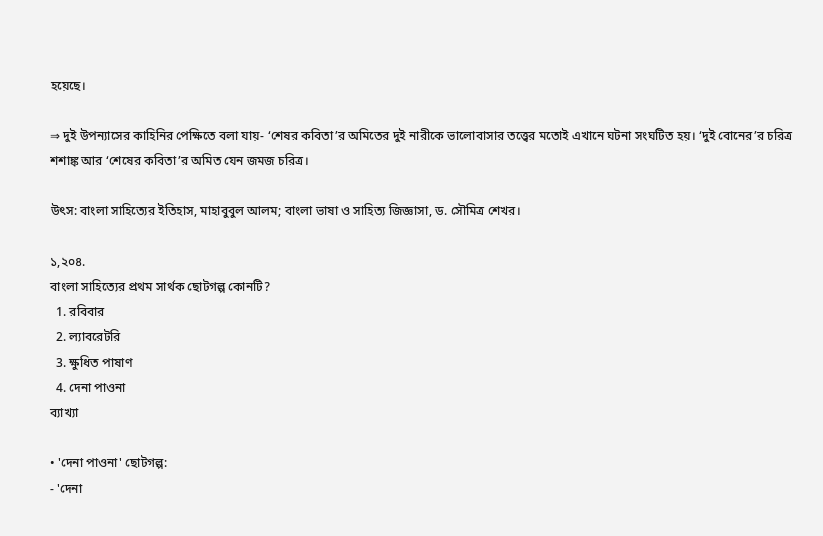হয়েছে।

⇒ দুই উপন্যাসের কাহিনির পেক্ষিতে বলা যায়- ‘শেষর কবিতা’র অমিতের দুই নারীকে ভালোবাসার তত্ত্বের মতোই এখানে ঘটনা সংঘটিত হয়। ‘দুই বোনের’র চরিত্র শশাঙ্ক আর ‘শেষের কবিতা’র অমিত যেন জমজ চরিত্র।

উৎস: বাংলা সাহিত্যের ইতিহাস, মাহাবুবুল আলম; বাংলা ভাষা ও সাহিত্য জিজ্ঞাসা, ড. সৌমিত্র শেখর।

১,২০৪.
বাংলা সাহিত্যের প্রথম সার্থক ছোটগল্প কোনটি?
  1. রবিবার
  2. ল্যাবরেটরি
  3. ক্ষুধিত পাষাণ
  4. দেনা পাওনা
ব্যাখ্যা

• 'দেনা পাওনা' ছোটগল্প:
- 'দেনা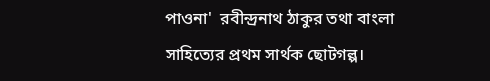পাওনা'  রবীন্দ্রনাথ ঠাকুর তথা বাংলা সাহিত্যের প্রথম সার্থক ছোটগল্প।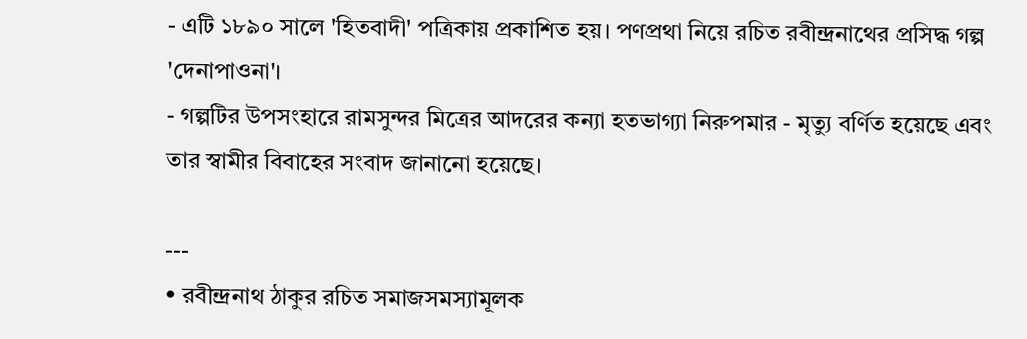- এটি ১৮৯০ সালে 'হিতবাদী' পত্রিকায় প্রকাশিত হয়। পণপ্রথা নিয়ে রচিত রবীন্দ্রনাথের প্রসিদ্ধ গল্প 'দেনাপাওনা'।
- গল্পটির উপসংহারে রামসুন্দর মিত্রের আদরের কন্যা হতভাগ্যা নিরুপমার - মৃত্যু বর্ণিত হয়েছে এবং তার স্বামীর বিবাহের সংবাদ জানানো হয়েছে।

---
• রবীন্দ্রনাথ ঠাকুর রচিত সমাজসমস্যামূলক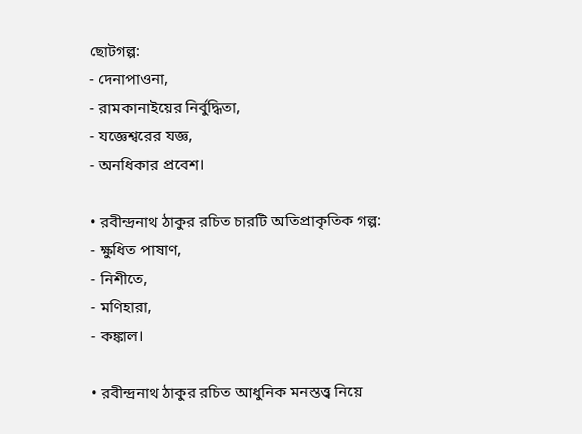ছোটগল্প:
- দেনাপাওনা,
- রামকানাইয়ের নির্বুদ্ধিতা,
- যজ্ঞেশ্বরের যজ্ঞ,
- অনধিকার প্রবেশ।

• রবীন্দ্রনাথ ঠাকুর রচিত চারটি অতিপ্রাকৃতিক গল্প:
- ক্ষুধিত পাষাণ,
- নিশীতে,
- মণিহারা,
- কঙ্কাল।

• রবীন্দ্রনাথ ঠাকুর রচিত আধুনিক মনস্তত্ত্ব নিয়ে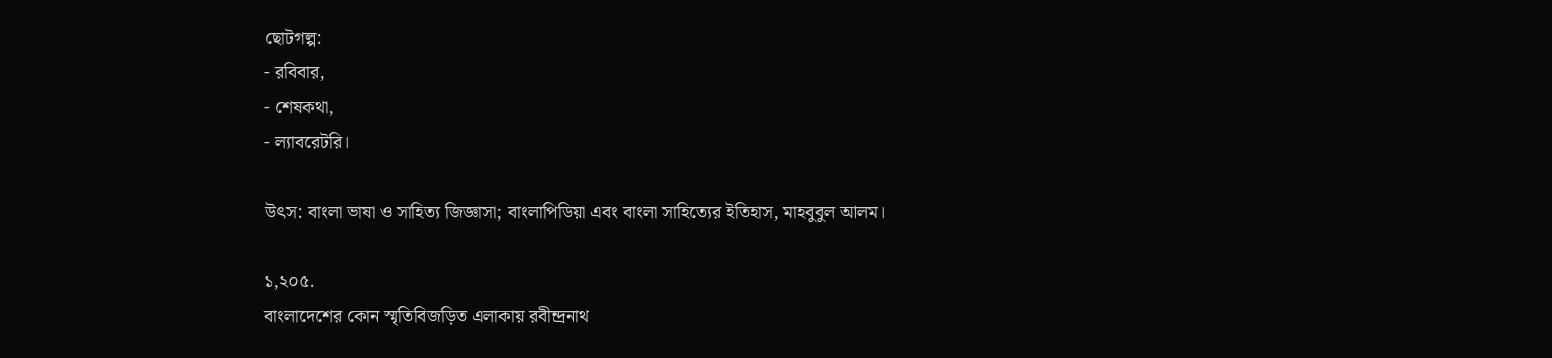ছোটগল্প:
- রবিবার,
- শেষকথা,
- ল্যাবরেটরি।

উৎস: বাংলা ভাষা ও সাহিত্য জিজ্ঞাসা; বাংলাপিডিয়া এবং বাংলা সাহিত্যের ইতিহাস, মাহবুবুল আলম।

১,২০৫.
বাংলাদেশের কোন স্মৃতিবিজড়িত এলাকায় রবীন্দ্রনাথ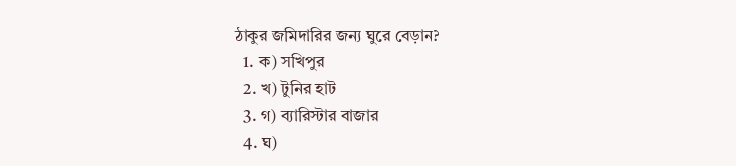ঠাকুর জমিদারির জন্য ঘুরে বেড়ান?
  1. ক) সখিপুর
  2. খ) টুনির হাট
  3. গ) ব্যারিস্টার বাজার
  4. ঘ)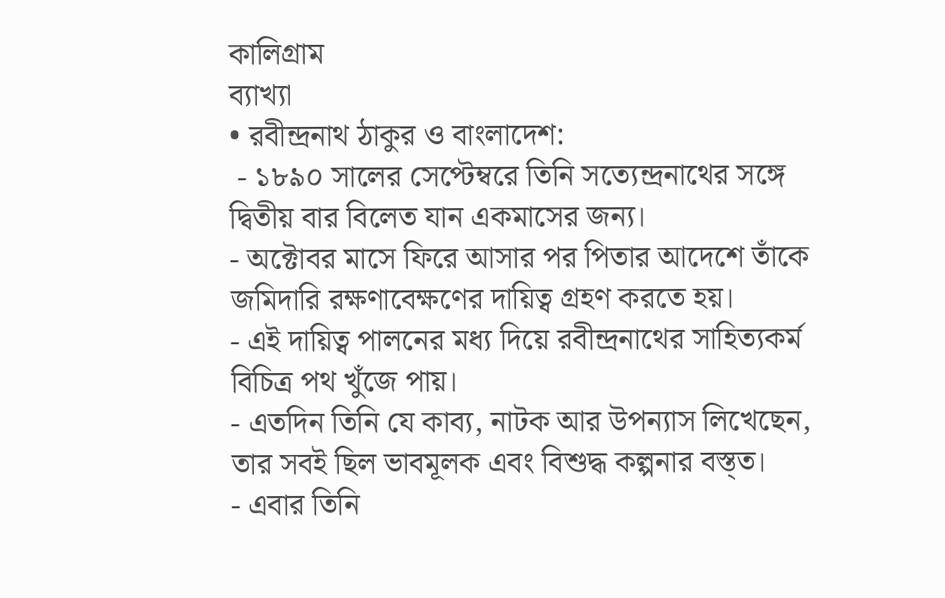কালিগ্রাম
ব্যাখ্যা
• রবীন্দ্রনাথ ঠাকুর ও বাংলাদেশ:
 - ১৮৯০ সালের সেপ্টেম্বরে তিনি সত্যেন্দ্রনাথের সঙ্গে দ্বিতীয় বার বিলেত যান একমাসের জন্য।
- অক্টোবর মাসে ফিরে আসার পর পিতার আদেশে তাঁকে জমিদারি রক্ষণাবেক্ষণের দায়িত্ব গ্রহণ করতে হয়।
- এই দায়িত্ব পালনের মধ্য দিয়ে রবীন্দ্রনাথের সাহিত্যকর্ম বিচিত্র পথ খুঁজে পায়।
- এতদিন তিনি যে কাব্য, নাটক আর উপন্যাস লিখেছেন, তার সবই ছিল ভাবমূলক এবং বিশুদ্ধ কল্পনার বস্ত্ত।
- এবার তিনি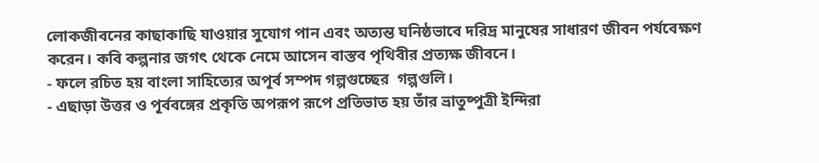লোকজীবনের কাছাকাছি যাওয়ার সুযোগ পান এবং অত্যন্ত ঘনিষ্ঠভাবে দরিদ্র মানুষের সাধারণ জীবন পর্যবেক্ষণ করেন। কবি কল্পনার জগৎ থেকে নেমে আসেন বাস্তব পৃথিবীর প্রত্যক্ষ জীবনে।
- ফলে রচিত হয় বাংলা সাহিত্যের অপূর্ব সম্পদ গল্পগুচ্ছের  গল্পগুলি।
- এছাড়া উত্তর ও পূর্ববঙ্গের প্রকৃতি অপরূপ রূপে প্রতিভাত হয় তাঁর ভ্রাতুষ্পুত্রী ইন্দিরা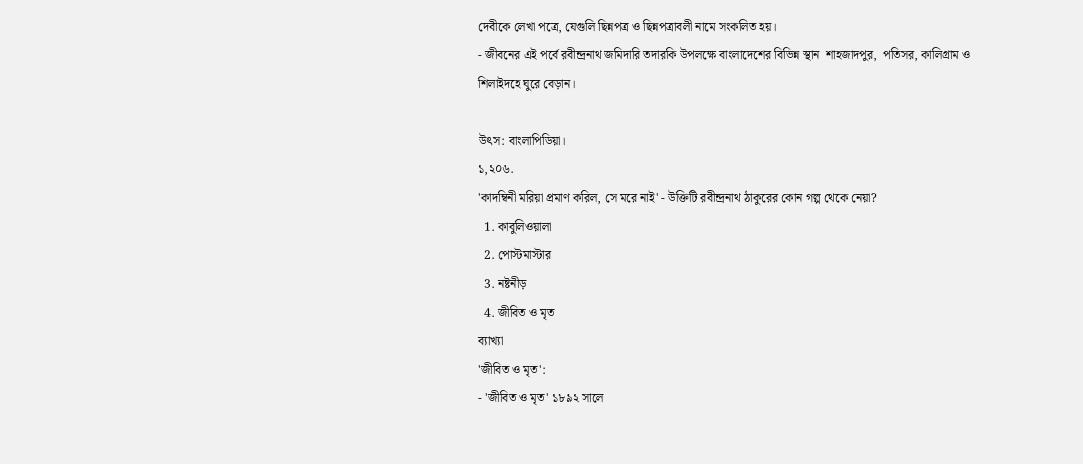দেবীকে লেখা পত্রে, যেগুলি ছিন্নপত্র ও ছিন্নপত্রাবলী নামে সংকলিত হয়।
- জীবনের এই পর্বে রবীন্দ্রনাথ জমিদারি তদারকি উপলক্ষে বাংলাদেশের বিভিন্ন স্থান  শাহজাদপুর,  পতিসর, কালিগ্রাম ও শিলাইদহে ঘুরে বেড়ান।

উৎস: বাংলাপিডিয়া।
১,২০৬.
'কাদম্বিনী মরিয়া প্রমাণ করিল, সে মরে নাই' - উক্তিটি রবীন্দ্রনাথ ঠাকুরের কোন গল্প থেকে নেয়া?
  1. কাবুলিওয়ালা
  2. পোস্টমাস্টার
  3. নষ্টনীড়
  4. জীবিত ও মৃত
ব্যাখ্যা
'জীবিত ও মৃত':
- 'জীবিত ও মৃত' ১৮৯২ সালে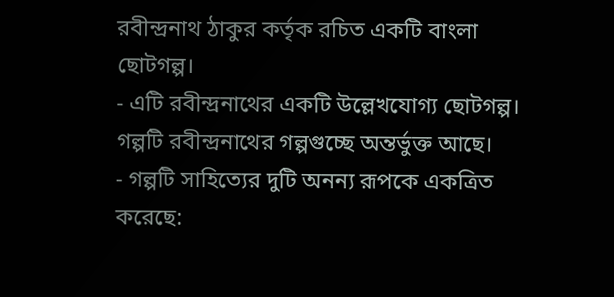রবীন্দ্রনাথ ঠাকুর কর্তৃক রচিত একটি বাংলা ছোটগল্প।
- এটি রবীন্দ্রনাথের একটি উল্লেখযোগ্য ছোটগল্প। গল্পটি রবীন্দ্রনাথের গল্পগুচ্ছে অন্তর্ভুক্ত আছে।
- গল্পটি সাহিত্যের দুটি অনন্য রূপকে একত্রিত করেছে: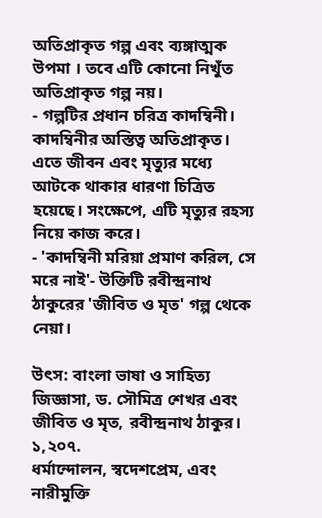অতিপ্রাকৃত গল্প এবং ব্যঙ্গাত্মক উপমা । তবে এটি কোনো নিখুঁত অতিপ্রাকৃত গল্প নয়।
- গল্পটির প্রধান চরিত্র কাদম্বিনী। কাদম্বিনীর অস্তিত্ব অতিপ্রাকৃত। এতে জীবন এবং মৃত্যুর মধ্যে আটকে থাকার ধারণা চিত্রিত হয়েছে। সংক্ষেপে, এটি মৃত্যুর রহস্য নিয়ে কাজ করে।
- 'কাদম্বিনী মরিয়া প্রমাণ করিল, সে মরে নাই'- উক্তিটি রবীন্দ্রনাথ ঠাকুরের 'জীবিত ও মৃত' গল্প থেকে নেয়া।

উৎস: বাংলা ভাষা ও সাহিত্য জিজ্ঞাসা, ড. সৌমিত্র শেখর এবং জীবিত ও মৃত, রবীন্দ্রনাথ ঠাকুর।
১,২০৭.
ধর্মান্দোলন, স্বদেশপ্রেম, এবং নারীমুক্তি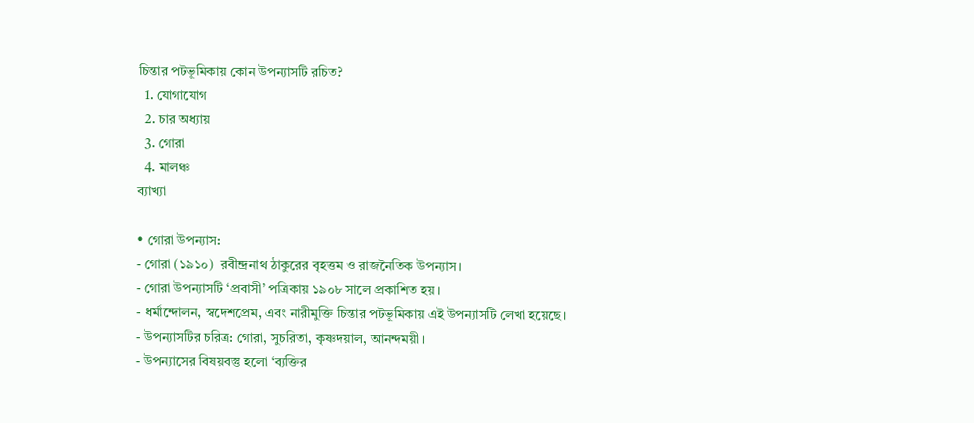চিন্তার পটভূমিকায় কোন উপন্যাসটি রচিত?
  1. যোগাযোগ
  2. চার অধ্যায়
  3. গোরা
  4. মালঞ্চ
ব্যাখ্যা

• গোরা উপন্যাস:
- গোরা (১৯১০)  রবীন্দ্রনাথ ঠাকুরের বৃহত্তম ও রাজনৈতিক উপন্যাস।
- গোরা উপন্যাসটি ‘প্রবাসী’ পত্রিকায় ১৯০৮ সালে প্রকাশিত হয়।
- ধর্মান্দোলন, স্বদেশপ্রেম, এবং নারীমুক্তি চিন্তার পটভূমিকায় এই উপন্যাসটি লেখা হয়েছে।
- উপন্যাসটির চরিত্র: গোরা, সুচরিতা, কৃষ্ণদয়াল, আনন্দময়ী।
- উপন্যাসের বিষয়বস্তু হলো ‘ব্যক্তির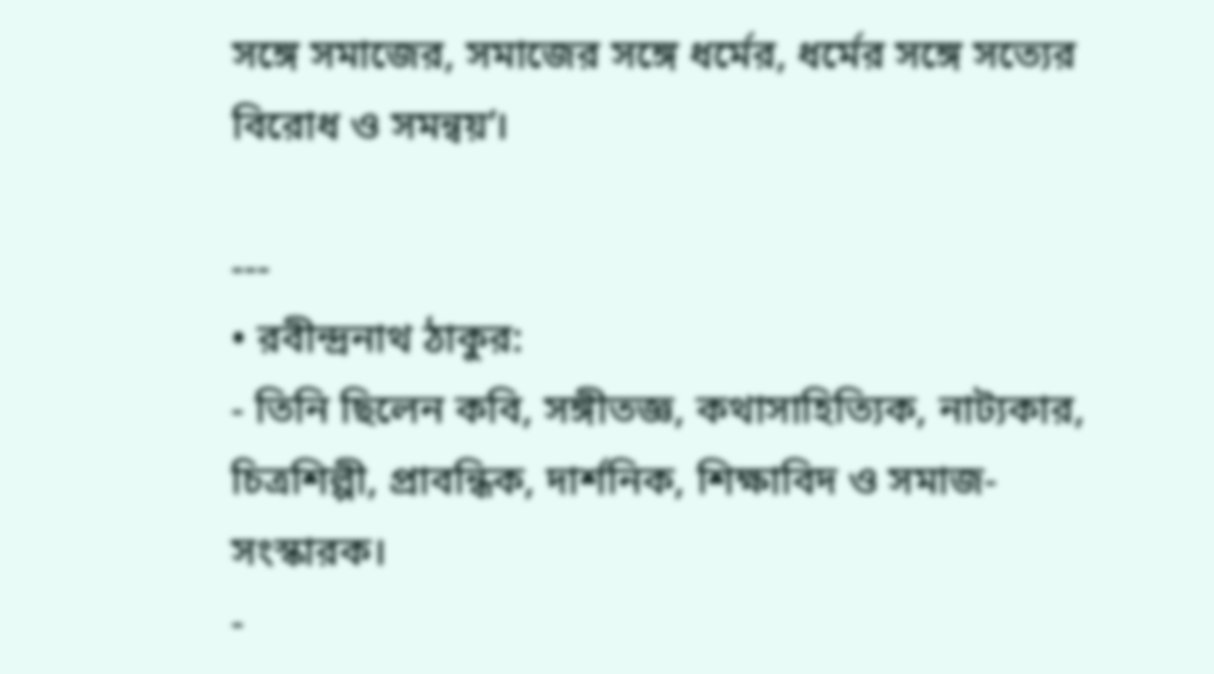সঙ্গে সমাজের, সমাজের সঙ্গে ধর্মের, ধর্মের সঙ্গে সত্যের বিরোধ ও সমন্বয়’।

---
• রবীন্দ্রনাথ ঠাকুর:
- তিনি ছিলেন কবি, সঙ্গীতজ্ঞ, কথাসাহিত্যিক, নাট্যকার, চিত্রশিল্পী, প্রাবন্ধিক, দার্শনিক, শিক্ষাবিদ ও সমাজ-সংস্কারক।
-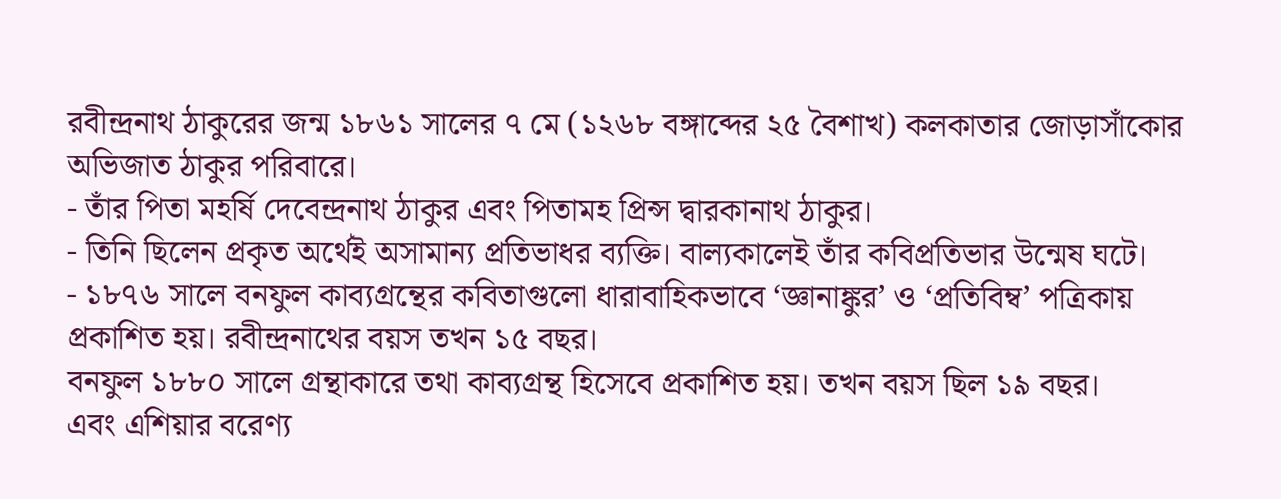রবীন্দ্রনাথ ঠাকুরের জন্ম ১৮৬১ সালের ৭ মে (১২৬৮ বঙ্গাব্দের ২৫ বৈশাখ) কলকাতার জোড়াসাঁকোর অভিজাত ঠাকুর পরিবারে।
- তাঁর পিতা মহর্ষি দেবেন্দ্রনাথ ঠাকুর এবং পিতামহ প্রিন্স দ্বারকানাথ ঠাকুর।
- তিনি ছিলেন প্রকৃত অর্থেই অসামান্য প্রতিভাধর ব্যক্তি। বাল্যকালেই তাঁর কবিপ্রতিভার উন্মেষ ঘটে।
- ১৮৭৬ সালে বনফুল কাব্যগ্রন্থের কবিতাগুলো ধারাবাহিকভাবে ‘জ্ঞানাঙ্কুর’ ও ‘প্রতিবিম্ব’ পত্রিকায় প্রকাশিত হয়। রবীন্দ্রনাথের বয়স তখন ১৫ বছর।
বনফুল ১৮৮০ সালে গ্রন্থাকারে তথা কাব্যগ্রন্থ হিসেবে প্রকাশিত হয়। তখন বয়স ছিল ১৯ বছর।
এবং এশিয়ার বরেণ্য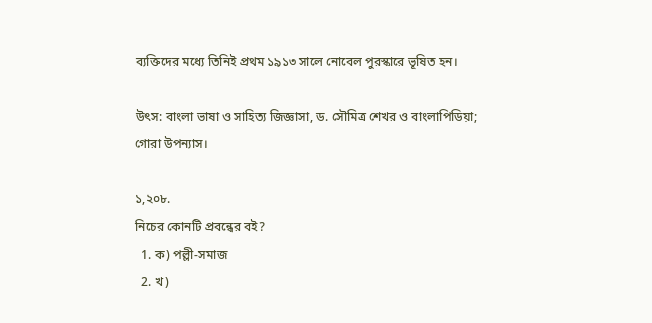ব্যক্তিদের মধ্যে তিনিই প্রথম ১৯১৩ সালে নোবেল পুরস্কারে ভূষিত হন।

উৎস: বাংলা ভাষা ও সাহিত্য জিজ্ঞাসা, ড. সৌমিত্র শেখর ও বাংলাপিডিয়া; গোরা উপন্যাস।

১,২০৮.
নিচের কোনটি প্রবন্ধের বই?
  1. ক) পল্লী-সমাজ
  2. খ)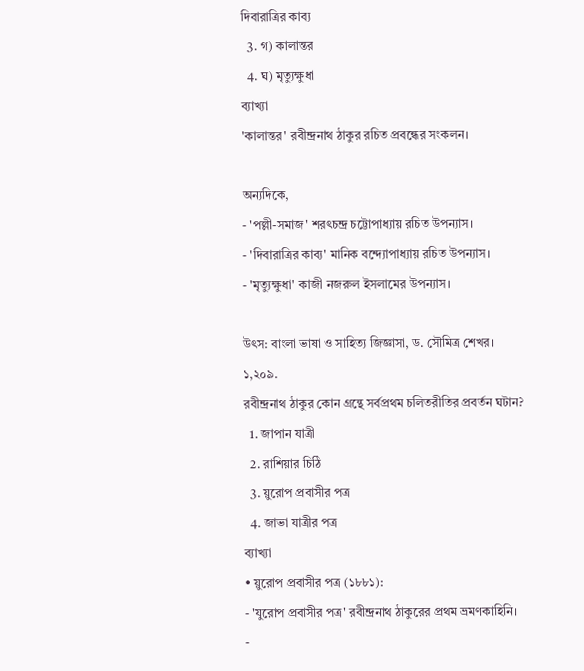দিবারাত্রির কাব্য
  3. গ) কালান্তর
  4. ঘ) মৃত্যুক্ষুধা
ব্যাখ্যা
'কালান্তর' রবীন্দ্রনাথ ঠাকুর রচিত প্রবন্ধের সংকলন।

অন্যদিকে,
- 'পল্লী-সমাজ' শরৎচন্দ্র চট্টোপাধ্যায় রচিত উপন্যাস।
- 'দিবারাত্রির কাব্য' মানিক বন্দ্যোপাধ্যায় রচিত উপন্যাস।
- 'মৃত্যুক্ষুধা' কাজী নজরুল ইসলামের উপন্যাস।

উৎস: বাংলা ভাষা ও সাহিত্য জিজ্ঞাসা, ড. সৌমিত্র শেখর।
১,২০৯.
রবীন্দ্রনাথ ঠাকুর কোন গ্রন্থে সর্বপ্রথম চলিতরীতির প্রবর্তন ঘটান?
  1. জাপান যাত্রী
  2. রাশিয়ার চিঠি
  3. য়ুরোপ প্রবাসীর পত্র
  4. জাভা যাত্রীর পত্র
ব্যাখ্যা
• য়ুরোপ প্রবাসীর পত্র (১৮৮১):
- 'যুরোপ প্রবাসীর পত্র' রবীন্দ্রনাথ ঠাকুরের প্রথম ভ্রমণকাহিনি।
-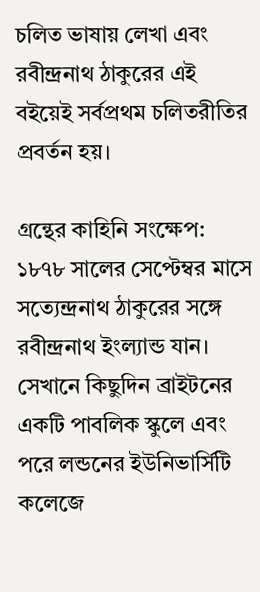চলিত ভাষায় লেখা এবং রবীন্দ্রনাথ ঠাকুরের এই বইয়েই সর্বপ্রথম চলিতরীতির প্রবর্তন হয়।

গ্রন্থের কাহিনি সংক্ষেপ:
১৮৭৮ সালের সেপ্টেম্বর মাসে সত্যেন্দ্রনাথ ঠাকুরের সঙ্গে রবীন্দ্রনাথ ইংল্যান্ড যান। সেখানে কিছুদিন ব্রাইটনের একটি পাবলিক স্কুলে এবং পরে লন্ডনের ইউনিভার্সিটি কলেজে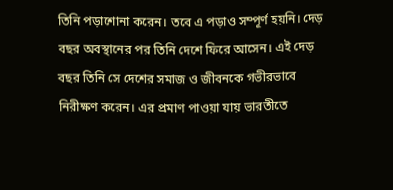তিনি পড়াশোনা করেন। তবে এ পড়াও সম্পূর্ণ হয়নি। দেড় বছর অবস্থানের পর তিনি দেশে ফিরে আসেন। এই দেড় বছর তিনি সে দেশের সমাজ ও জীবনকে গভীরভাবে নিরীক্ষণ করেন। এর প্রমাণ পাওয়া যায় ভারতীতে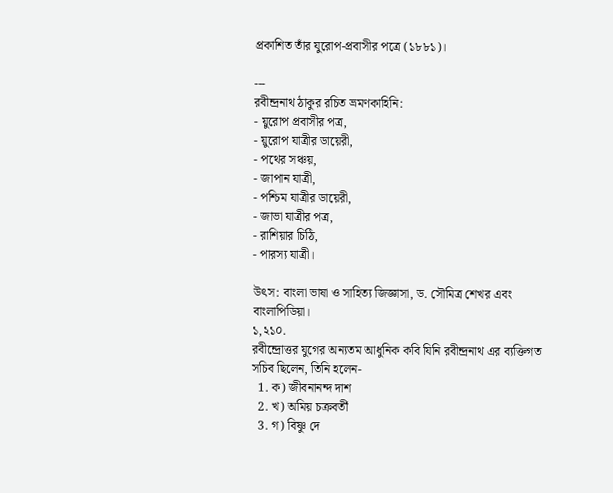প্রকাশিত তাঁর যুরোপ-প্রবাসীর পত্রে (১৮৮১)।

---
রবীন্দ্রনাথ ঠাকুর রচিত ভ্রমণকাহিনি:
- য়ুরোপ প্রবাসীর পত্র,
- য়ুরোপ যাত্রীর ডায়েরী,
- পথের সঞ্চয়,
- জাপান যাত্রী,
- পশ্চিম যাত্রীর ডায়েরী,
- জাভা যাত্রীর পত্র,
- রাশিয়ার চিঠি,
- পারস্য যাত্রী।

উৎস: বাংলা ভাষা ও সাহিত্য জিজ্ঞাসা, ড. সৌমিত্র শেখর এবং বাংলাপিডিয়া।
১,২১০.
রবীন্দ্রোত্তর যুগের অন্যতম আধুনিক কবি যিনি রবীন্দ্রনাথ এর ব্যক্তিগত সচিব ছিলেন, তিনি হলেন-
  1. ক) জীবনানন্দ দাশ
  2. খ) অমিয় চক্রবর্তী
  3. গ) বিষ্ণু দে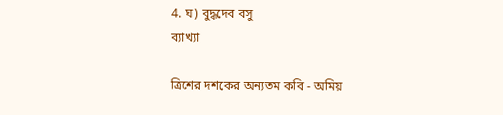4. ঘ) বুদ্ধদেব বসু
ব্যাখ্যা

ত্রিশের দশকের অন্যতম কবি - অমিয়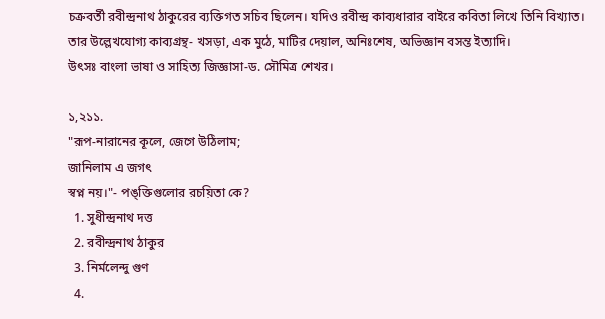চক্রবর্তী রবীন্দ্রনাথ ঠাকুরের ব্যক্তিগত সচিব ছিলেন। যদিও রবীন্দ্র কাব্যধারার বাইরে কবিতা লিখে তিনি বিখ্যাত।
তার উল্লেখযোগ্য কাব্যগ্রন্থ- খসড়া, এক মুঠে, মাটির দেয়াল, অনিঃশেষ, অভিজ্ঞান বসন্ত ইত্যাদি।
উৎসঃ বাংলা ভাষা ও সাহিত্য জিজ্ঞাসা-ড. সৌমিত্র শেখর।

১,২১১.
"রূপ-নারানের কূলে, জেগে উঠিলাম;
জানিলাম এ জগৎ
স্বপ্ন নয়।"- পঙ্‌ক্তিগুলোর রচয়িতা কে?
  1. সুধীন্দ্রনাথ দত্ত
  2. রবীন্দ্রনাথ ঠাকুর
  3. নির্মলেন্দু গুণ
  4.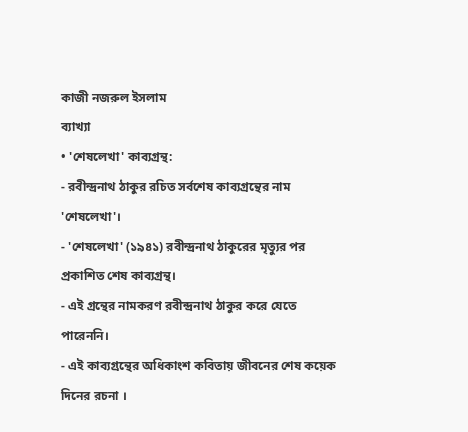কাজী নজরুল ইসলাম
ব্যাখ্যা
• 'শেষলেখা' কাব্যগ্রন্থ:
- রবীন্দ্রনাথ ঠাকুর রচিত সর্বশেষ কাব্যগ্রন্থের নাম 'শেষলেখা'।
- 'শেষলেখা' (১৯৪১) রবীন্দ্রনাথ ঠাকুরের মৃত্যুর পর প্রকাশিত শেষ কাব্যগ্রন্থ।
- এই গ্রন্থের নামকরণ রবীন্দ্রনাথ ঠাকুর করে যেতে পারেননি।
- এই কাব্যগ্রন্থের অধিকাংশ কবিতায় জীবনের শেষ কয়েক দিনের রচনা ।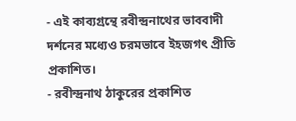- এই কাব্যগ্রন্থে রবীন্দ্রনাথের ভাববাদী দর্শনের মধ্যেও চরমভাবে ইহজগৎ প্রীতি প্রকাশিত।
- রবীন্দ্রনাথ ঠাকুরের প্রকাশিত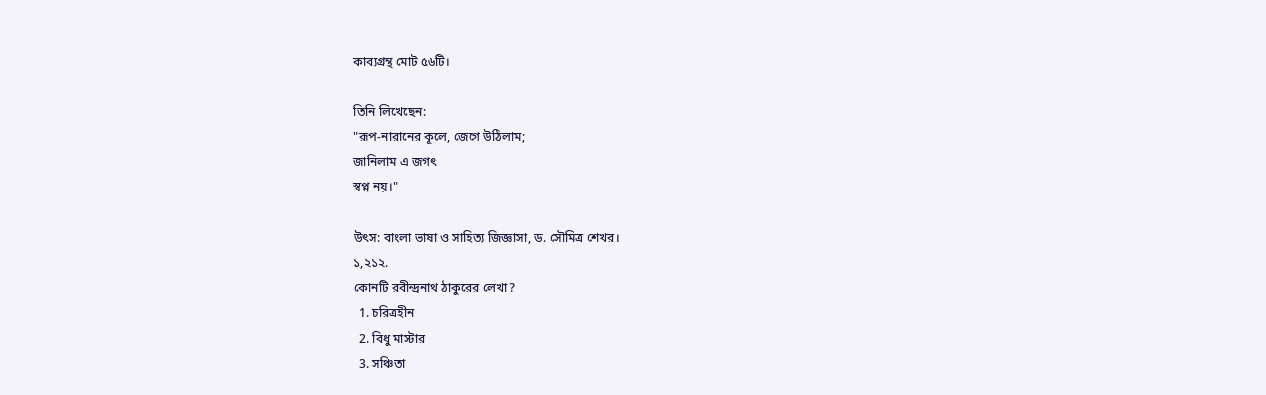কাব্যগ্রন্থ মোট ৫৬টি।

তিনি লিখেছেন:
"রূপ-নারানের কূলে, জেগে উঠিলাম;
জানিলাম এ জগৎ
স্বপ্ন নয়।"

উৎস: বাংলা ভাষা ও সাহিত্য জিজ্ঞাসা, ড. সৌমিত্র শেখর।
১,২১২.
কোনটি রবীন্দ্রনাথ ঠাকুরের লেখা?
  1. চরিত্রহীন
  2. বিধু মাস্টার
  3. সঞ্চিতা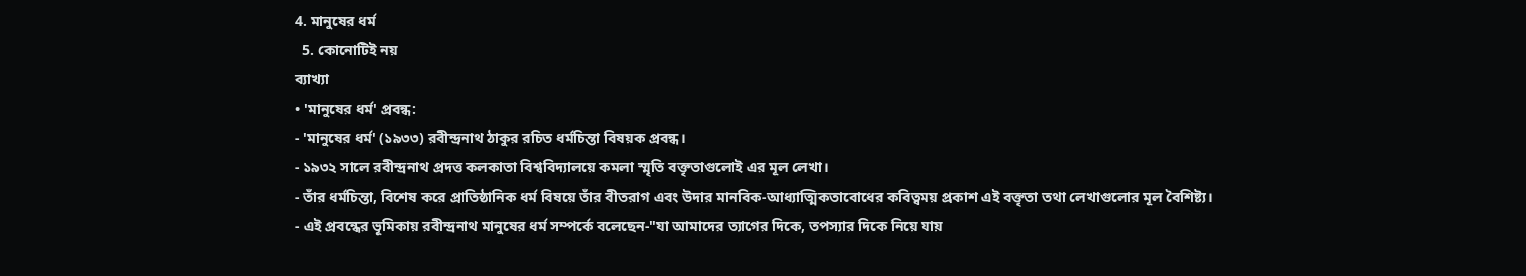4. মানুষের ধর্ম
  5. কোনোটিই নয়
ব্যাখ্যা
• 'মানুষের ধর্ম' প্রবন্ধ:
- 'মানুষের ধর্ম' (১৯৩৩) রবীন্দ্রনাথ ঠাকুর রচিত ধর্মচিন্তা বিষয়ক প্রবন্ধ।
- ১৯৩২ সালে রবীন্দ্রনাথ প্রদত্ত কলকাতা বিশ্ববিদ্যালয়ে কমলা স্মৃতি বক্তৃতাগুলোই এর মূল লেখা।
- তাঁর ধর্মচিন্তা, বিশেষ করে প্রাতিষ্ঠানিক ধর্ম বিষয়ে তাঁর বীতরাগ এবং উদার মানবিক-আধ্যাত্মিকতাবোধের কবিত্বময় প্রকাশ এই বক্তৃতা তথা লেখাগুলোর মূল বৈশিষ্ট্য।
- এই প্রবন্ধের ভূমিকায় রবীন্দ্রনাথ মানুষের ধর্ম সম্পর্কে বলেছেন-"যা আমাদের ত্যাগের দিকে, তপস্যার দিকে নিয়ে যায়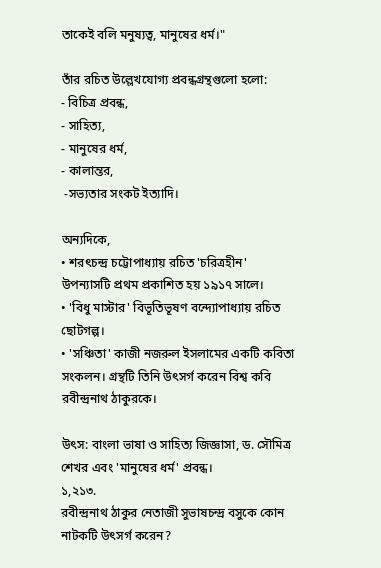তাকেই বলি মনুষ্যত্ব, মানুষের ধর্ম।"

তাঁর রচিত উল্লেখযোগ্য প্রবন্ধগ্রন্থগুলো হলো:
- বিচিত্র প্রবন্ধ,
- সাহিত্য,
- মানুষের ধর্ম,
- কালান্তর,
 -সভ্যতার সংকট ইত্যাদি।

অন্যদিকে,
• শরৎচন্দ্র চট্টোপাধ্যায় রচিত 'চরিত্রহীন' উপন্যাসটি প্রথম প্রকাশিত হয় ১৯১৭ সালে।
• 'বিধু মাস্টার' বিভূতিভূষণ বন্দ্যোপাধ্যায় রচিত ছোটগল্প।
• 'সঞ্চিতা' কাজী নজরুল ইসলামের একটি কবিতা সংকলন। গ্রন্থটি তিনি উৎসর্গ করেন বিশ্ব কবি রবীন্দ্রনাথ ঠাকুরকে।

উৎস: বাংলা ভাষা ও সাহিত্য জিজ্ঞাসা, ড. সৌমিত্র শেখর এবং 'মানুষের ধর্ম' প্রবন্ধ।
১,২১৩.
রবীন্দ্রনাথ ঠাকুর নেতাজী সুভাষচন্দ্র বসুকে কোন নাটকটি উৎসর্গ করেন?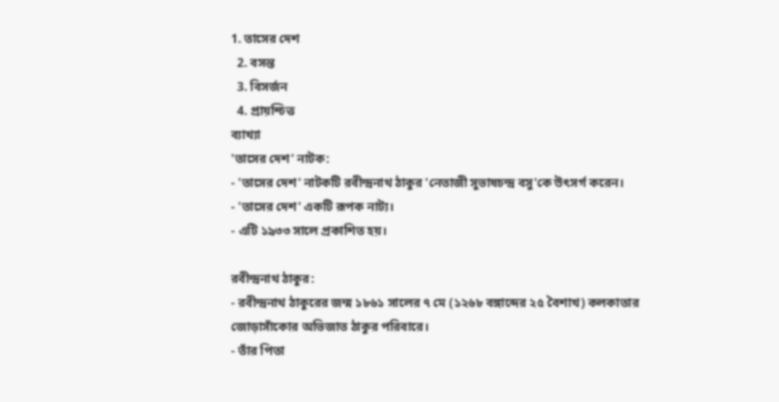1. তাসের দেশ
  2. বসন্ত
  3. বিসর্জন
  4. প্রায়শ্চিত্ত
ব্যাখ্যা
'তাসের দেশ' নাটক:
- 'তাসের দেশ' নাটকটি রবীন্দ্রনাথ ঠাকুর 'নেতাজী সুভাষচন্দ্র বসু'কে উৎসর্গ করেন।
- 'তাসের দেশ' একটি রূপক নাট্য।
- এটি ১৯৩৩ সালে প্রকাশিত হয়।

রবীন্দ্রনাথ ঠাকুর:
- রবীন্দ্রনাথ ঠাকুরের জন্ম ১৮৬১ সালের ৭ মে (১২৬৮ বঙ্গাব্দের ২৫ বৈশাখ) কলকাতার জোড়াসাঁকোর অভিজাত ঠাকুর পরিবারে।
- তাঁর পিতা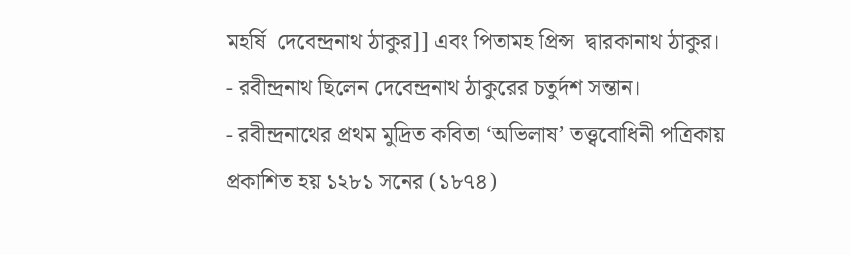মহর্ষি  দেবেন্দ্রনাথ ঠাকুর]] এবং পিতামহ প্রিন্স  দ্বারকানাথ ঠাকুর।
- রবীন্দ্রনাথ ছিলেন দেবেন্দ্রনাথ ঠাকুরের চতুর্দশ সন্তান।
- রবীন্দ্রনাথের প্রথম মুদ্রিত কবিতা ‘অভিলাষ’ তত্ত্ববোধিনী পত্রিকায় প্রকাশিত হয় ১২৮১ সনের (১৮৭৪)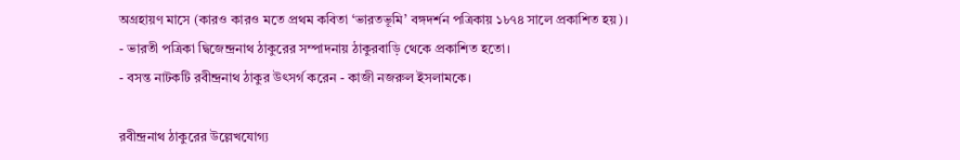অগ্রহায়ণ মাসে (কারও কারও মতে প্রথম কবিতা ‘ভারতভূমি’ বঙ্গদর্শন পত্রিকায় ১৮৭৪ সালে প্রকাশিত হয়)।
- ভারতী পত্রিকা দ্বিজেন্দ্রনাথ ঠাকুরের সম্পাদনায় ঠাকুরবাড়ি থেকে প্রকাশিত হতো।
- বসন্ত নাটকটি রবীন্দ্রনাথ ঠাকুর উৎসর্গ করেন - কাজী নজরুল ইসলামকে।

রবীন্দ্রনাথ ঠাকুরের উল্লেখযোগ্য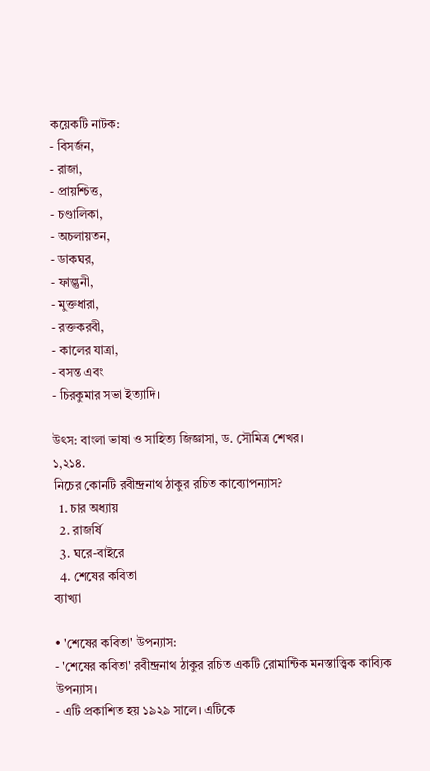কয়েকটি নাটক:
- বিসর্জন,
- রাজা,
- প্রায়শ্চিত্ত,
- চণ্ডালিকা,
- অচলায়তন,
- ডাকঘর,
- ফাল্গুনী,
- মুক্তধারা,
- রক্তকরবী,
- কালের যাত্রা,
- বসন্ত এবং
- চিরকুমার সভা ইত্যাদি।

উৎস: বাংলা ভাষা ও সাহিত্য জিজ্ঞাসা, ড. সৌমিত্র শেখর।
১,২১৪.
নিচের কোনটি রবীন্দ্রনাথ ঠাকুর রচিত কাব্যোপন্যাস?
  1. চার অধ্যায়
  2. রাজর্ষি
  3. ঘরে-বাইরে
  4. শেষের কবিতা
ব্যাখ্যা

• 'শেষের কবিতা' উপন্যাস:
- 'শেষের কবিতা' রবীন্দ্রনাথ ঠাকুর রচিত একটি রোমান্টিক মনস্তাত্ত্বিক কাব্যিক উপন্যাস।
- এটি প্রকাশিত হয় ১৯২৯ সালে। এটিকে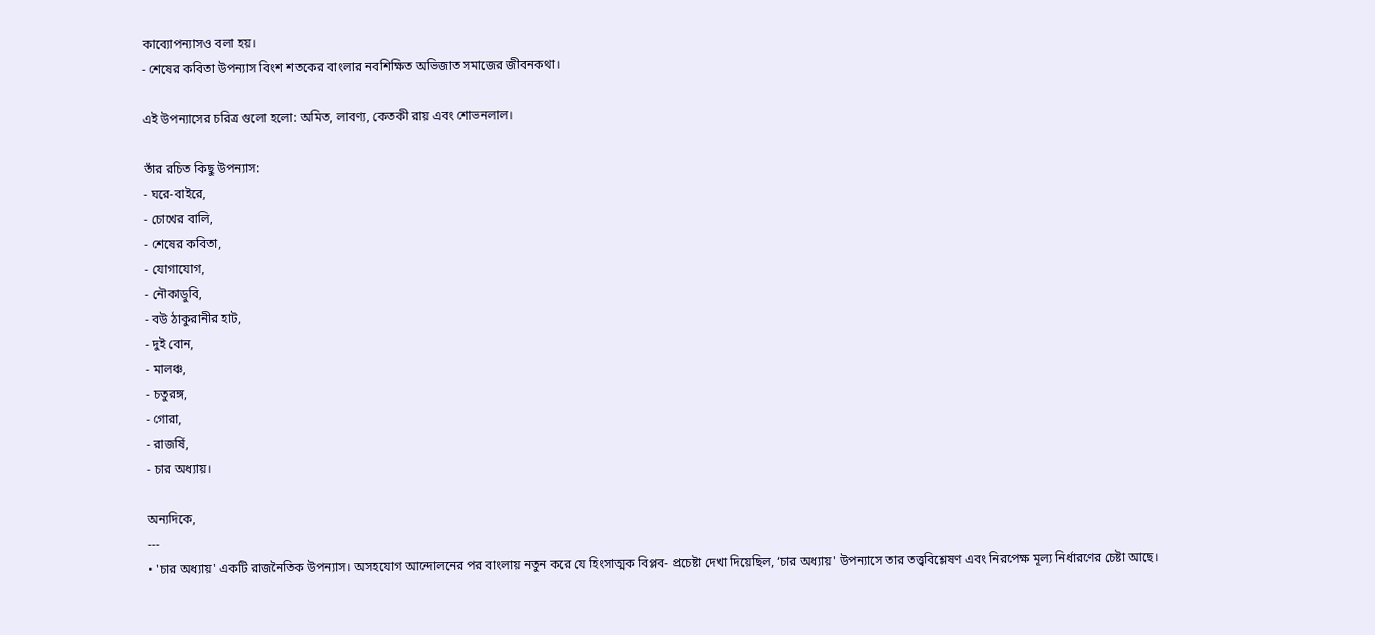কাব্যোপন্যাসও বলা হয়।
- শেষের কবিতা উপন্যাস বিংশ শতকের বাংলার নবশিক্ষিত অভিজাত সমাজের জীবনকথা।

এই উপন্যাসের চরিত্র গুলো হলো: অমিত, লাবণ্য, কেতকী রায় এবং শোভনলাল।

তাঁর রচিত কিছু উপন্যাস:
- ঘরে-বাইরে,
- চোখের বালি,
- শেষের কবিতা,
- যোগাযোগ,
- নৌকাডুবি,
- বউ ঠাকুরানীর হাট,
- দুই বোন,
- মালঞ্চ,
- চতুরঙ্গ,
- গোরা,
- রাজর্ষি,
- চার অধ্যায়।

অন্যদিকে,
---
• 'চার অধ্যায়' একটি রাজনৈতিক উপন্যাস। অসহযোগ আন্দোলনের পর বাংলায় নতুন করে যে হিংসাত্মক বিপ্লব- প্রচেষ্টা দেখা দিয়েছিল, ‘চার অধ্যায়' উপন্যাসে তার তত্ত্ববিশ্লেষণ এবং নিরপেক্ষ মূল্য নির্ধারণের চেষ্টা আছে।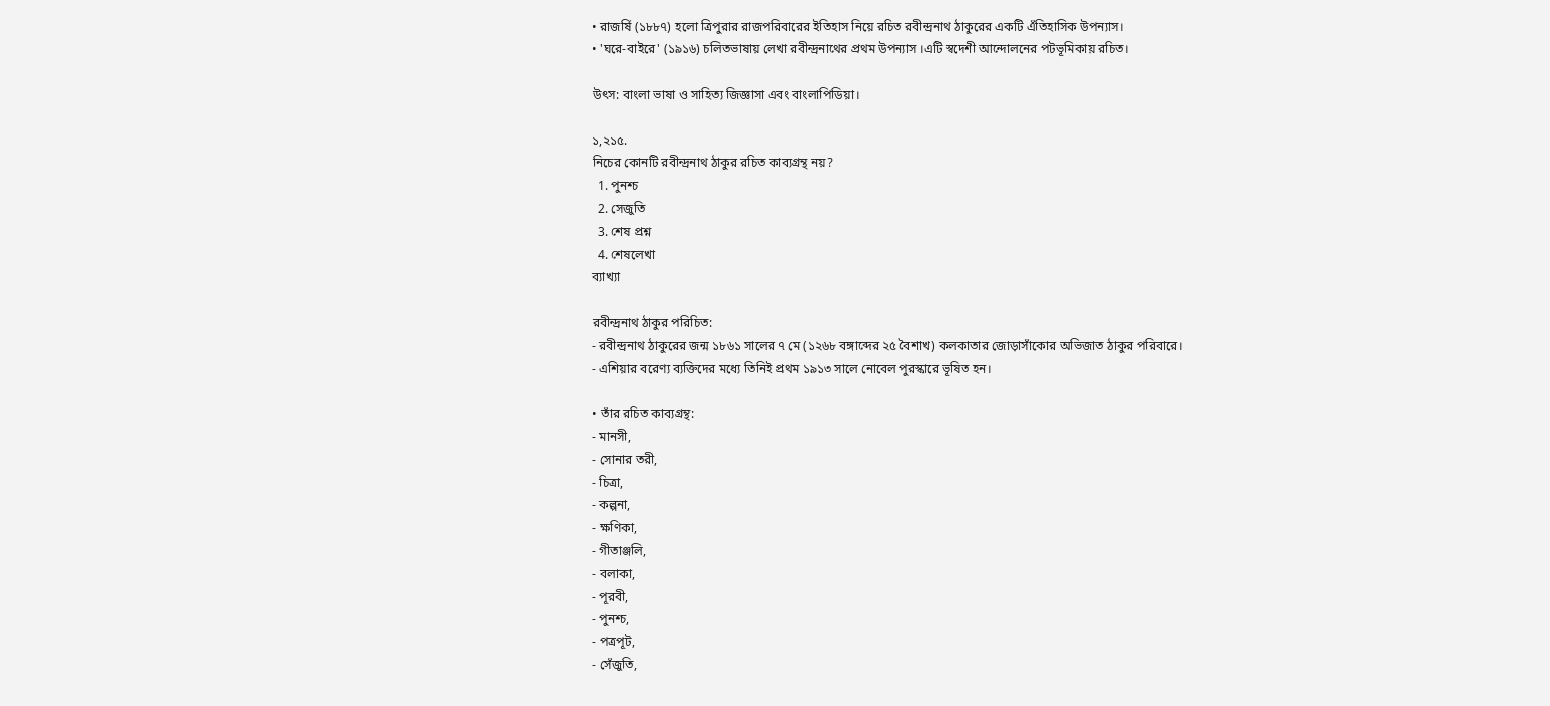• রাজর্ষি (১৮৮৭) হলো ত্রিপুরার রাজপরিবারের ইতিহাস নিয়ে রচিত রবীন্দ্রনাথ ঠাকুরের একটি এঁতিহাসিক উপন্যাস।
• 'ঘরে-বাইরে' (১৯১৬) চলিতভাষায় লেখা রবীন্দ্রনাথের প্রথম উপন্যাস ।এটি স্বদেশী আন্দোলনের পটভূমিকায় রচিত।

উৎস: বাংলা ভাষা ও সাহিত্য জিজ্ঞাসা এবং বাংলাপিডিয়া।

১,২১৫.
নিচের কোনটি রবীন্দ্রনাথ ঠাকুর রচিত কাব্যগ্রন্থ নয়?
  1. পুনশ্চ
  2. সেজুতি
  3. শেষ প্রশ্ন
  4. শেষলেখা
ব্যাখ্যা

রবীন্দ্রনাথ ঠাকুর পরিচিত:
- রবীন্দ্রনাথ ঠাকুরের জন্ম ১৮৬১ সালের ৭ মে (১২৬৮ বঙ্গাব্দের ২৫ বৈশাখ) কলকাতার জোড়াসাঁকোর অভিজাত ঠাকুর পরিবারে।
- এশিয়ার বরেণ্য ব্যক্তিদের মধ্যে তিনিই প্রথম ১৯১৩ সালে নোবেল পুরস্কারে ভূষিত হন।

• তাঁর রচিত কাব্যগ্রন্থ:
- মানসী,
- সোনার তরী,
- চিত্রা,
- কল্পনা,
- ক্ষণিকা,
- গীতাঞ্জলি,
- বলাকা,
- পূরবী,
- পুনশ্চ,
- পত্রপূট,
- সেঁজুতি,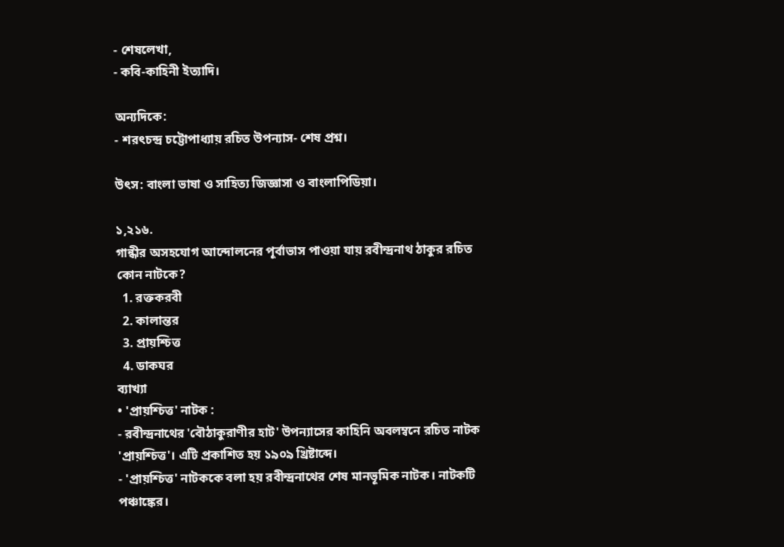- শেষলেখা,
- কবি-কাহিনী ইত্যাদি।

অন্যদিকে:
- শরৎচন্দ্র চট্টোপাধ্যায় রচিত উপন্যাস- শেষ প্রশ্ন।

উৎস: বাংলা ভাষা ও সাহিত্য জিজ্ঞাসা ও বাংলাপিডিয়া।

১,২১৬.
গান্ধীর অসহযোগ আন্দোলনের পূর্বাভাস পাওয়া যায় রবীন্দ্রনাথ ঠাকুর রচিত কোন নাটকে?
  1. রক্তকরবী
  2. কালান্তর
  3. প্রায়শ্চিত্ত
  4. ডাকঘর
ব্যাখ্যা
• 'প্রায়শ্চিত্ত' নাটক :
- রবীন্দ্রনাথের 'বৌঠাকুরাণীর হাট' উপন্যাসের কাহিনি অবলম্বনে রচিত নাটক 'প্রায়শ্চিত্ত'। এটি প্রকাশিত হয় ১৯০৯ খ্রিষ্টাব্দে।
- 'প্রায়শ্চিত্ত' নাটককে বলা হয় রবীন্দ্রনাথের শেষ মানভূমিক নাটক। নাটকটি পঞ্চাঙ্কের।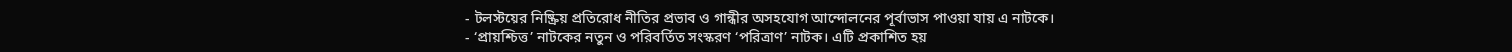- টলস্টয়ের নিষ্ক্রিয় প্রতিরোধ নীতির প্রভাব ও গান্ধীর অসহযোগ আন্দোলনের পূর্বাভাস পাওয়া যায় এ নাটকে।
- ‘প্রায়শ্চিত্ত’ নাটকের নতুন ও পরিবর্তিত সংস্করণ ‘পরিত্রাণ’ নাটক। এটি প্রকাশিত হয়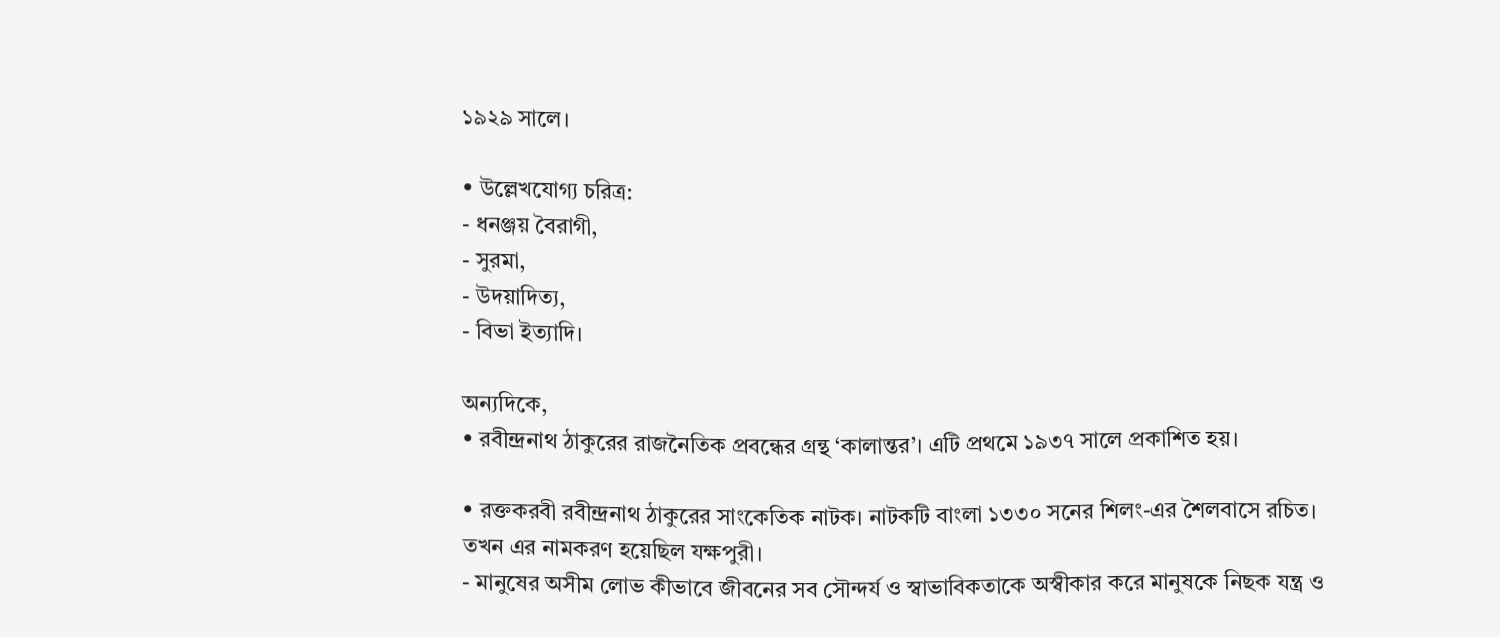১৯২৯ সালে।

• উল্লেখযোগ্য চরিত্র:
- ধনঞ্জয় বৈরাগী,
- সুরমা,
- উদয়াদিত্য,
- বিভা ইত্যাদি।

অন্যদিকে,
• রবীন্দ্রনাথ ঠাকুরের রাজনৈতিক প্রবন্ধের গ্রন্থ ‘কালান্তর’। এটি প্রথমে ১৯৩৭ সালে প্রকাশিত হয়।

• রক্তকরবী রবীন্দ্রনাথ ঠাকুরের সাংকেতিক নাটক। নাটকটি বাংলা ১৩৩০ সনের শিলং-এর শৈলবাসে রচিত। তখন এর নামকরণ হয়েছিল যক্ষপুরী।
- মানুষের অসীম লোভ কীভাবে জীবনের সব সৌন্দর্য ও স্বাভাবিকতাকে অস্বীকার করে মানুষকে নিছক যন্ত্র ও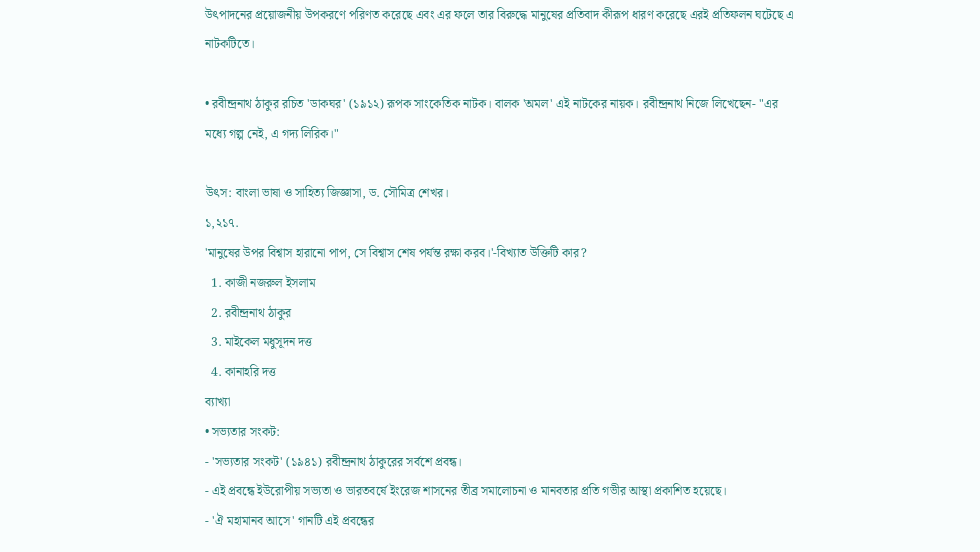উৎপাদনের প্রয়োজনীয় উপকরণে পরিণত করেছে এবং এর ফলে তার বিরুদ্ধে মানুষের প্রতিবাদ কীরূপ ধারণ করেছে এরই প্রতিফলন ঘটেছে এ নাটকটিতে।

• রবীন্দ্রনাথ ঠাকুর রচিত 'ডাকঘর' (১৯১২) রূপক সাংকেতিক নাটক। বালক 'অমল' এই নাটকের নায়ক। রবীন্দ্রনাথ নিজে লিখেছেন- "এর মধ্যে গল্প নেই, এ গদ্য লিরিক।"

উৎস: বাংলা ভাষা ও সাহিত্য জিজ্ঞাসা, ড. সৌমিত্র শেখর।
১,২১৭.
'মানুষের উপর বিশ্বাস হারানো পাপ, সে বিশ্বাস শেষ পর্যন্ত রক্ষা করব।'-বিখ্যাত উক্তিটি কার?
  1. কাজী নজরুল ইসলাম
  2. রবীন্দ্রনাথ ঠাকুর
  3. মাইকেল মধুসূদন দত্ত
  4. কানাহরি দত্ত
ব্যাখ্যা
• সভ্যতার সংকট:
- 'সভ্যতার সংকট' (১৯৪১) রবীন্দ্রনাথ ঠাকুরের সর্বশে প্রবন্ধ।
- এই প্রবন্ধে ইউরোপীয় সভ্যতা ও ভারতবর্ষে ইংরেজ শাসনের তীব্র সমালোচনা ও মানবতার প্রতি গভীর আস্থা প্রকাশিত হয়েছে।
- 'ঐ মহামানব আসে' গানটি এই প্রবন্ধের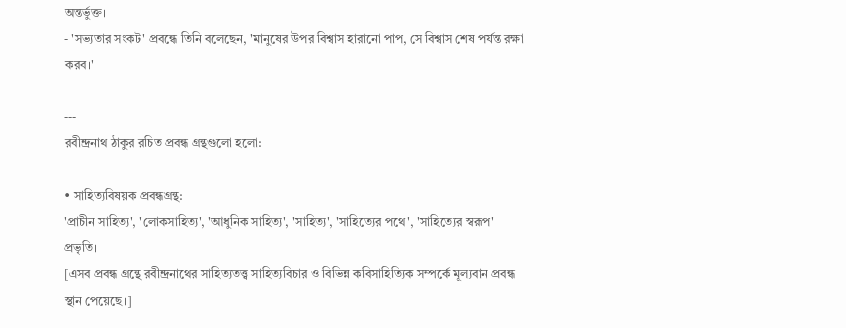অন্তর্ভুক্ত।
- 'সভ্যতার সংকট' প্রবন্ধে তিনি বলেছেন, 'মানুষের উপর বিশ্বাস হারানো পাপ, সে বিশ্বাস শেষ পর্যন্ত রক্ষা করব।'

---
রবীন্দ্রনাথ ঠাকুর রচিত প্রবন্ধ গ্রন্থগুলো হলো:

• সাহিত্যবিষয়ক প্রবন্ধগ্রন্থ:
'প্রাচীন সাহিত্য', 'লোকসাহিত্য', 'আধুনিক সাহিত্য', 'সাহিত্য', 'সাহিত্যের পথে', 'সাহিত্যের স্বরূপ' প্রভৃতি।
[এসব প্রবন্ধ গ্রন্থে রবীন্দ্রনাথের সাহিত্যতত্ত্ব সাহিত্যবিচার ও বিভিন্ন কবিসাহিত্যিক সম্পর্কে মূল্যবান প্রবন্ধ স্থান পেয়েছে।]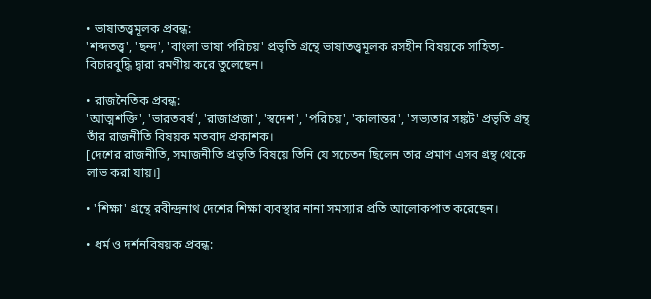• ভাষাতত্ত্বমূলক প্রবন্ধ:
'শব্দতত্ত্ব', 'ছন্দ', 'বাংলা ভাষা পরিচয়' প্রভৃতি গ্রন্থে ভাষাতত্ত্বমূলক রসহীন বিষয়কে সাহিত্য-বিচারবুদ্ধি দ্বারা রমণীয় করে তুলেছেন।

• রাজনৈতিক প্রবন্ধ:
'আত্মশক্তি', 'ভারতবর্ষ', 'রাজাপ্রজা', 'স্বদেশ', 'পরিচয়', 'কালান্তর', 'সভ্যতার সঙ্কট' প্রভৃতি গ্রন্থ তাঁর রাজনীতি বিষয়ক মতবাদ প্রকাশক।
[দেশের রাজনীতি, সমাজনীতি প্রভৃতি বিষয়ে তিনি যে সচেতন ছিলেন তার প্রমাণ এসব গ্রন্থ থেকে লাভ করা যায়।]

• 'শিক্ষা' গ্রন্থে রবীন্দ্রনাথ দেশের শিক্ষা ব্যবস্থার নানা সমস্যার প্রতি আলোকপাত করেছেন।

• ধর্ম ও দর্শনবিষয়ক প্রবন্ধ: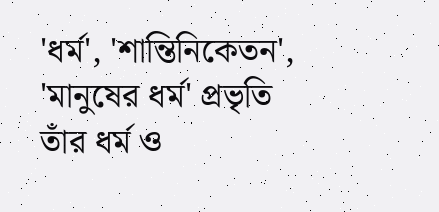'ধর্ম', 'শান্তিনিকেতন', 'মানুষের ধর্ম' প্রভৃতি তাঁর ধর্ম ও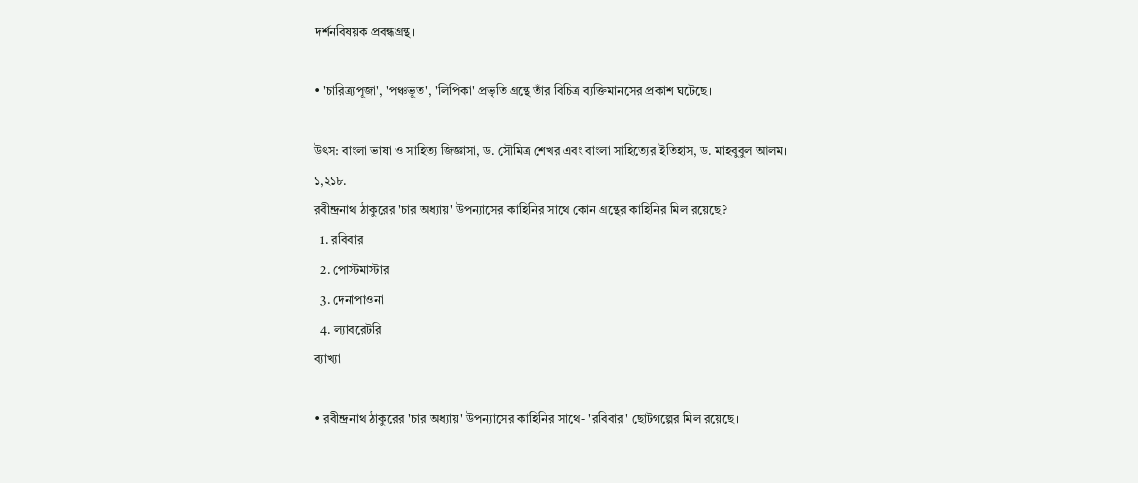দর্শনবিষয়ক প্রবন্ধগ্রন্থ।

• 'চারিত্র্যপূজা', 'পঞ্চভূত', 'লিপিকা' প্রভৃতি গ্রন্থে তাঁর বিচিত্র ব্যক্তিমানসের প্রকাশ ঘটেছে।

উৎস: বাংলা ভাষা ও সাহিত্য জিজ্ঞাসা, ড. সৌমিত্র শেখর এবং বাংলা সাহিত্যের ইতিহাস, ড. মাহবুবুল আলম।
১,২১৮.
রবীন্দ্রনাথ ঠাকুরের 'চার অধ্যায়' উপন্যাসের কাহিনির সাথে কোন গ্রন্থের কাহিনির মিল রয়েছে?
  1. রবিবার
  2. পোস্টমাস্টার
  3. দেনাপাওনা
  4. ল্যাবরেটরি
ব্যাখ্যা

• রবীন্দ্রনাথ ঠাকুরের 'চার অধ্যায়' উপন্যাসের কাহিনির সাথে- 'রবিবার' ছোটগল্পের মিল রয়েছে।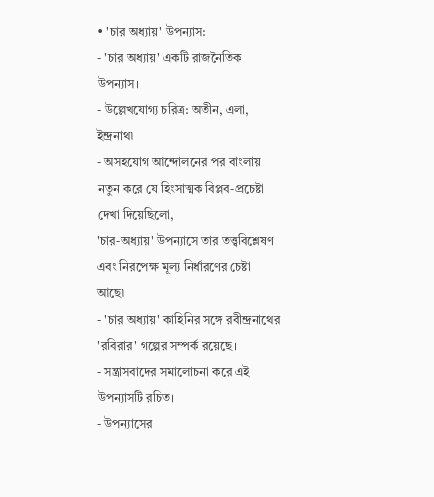• 'চার অধ্যায়' উপন্যাস:
- 'চার অধ্যায়' একটি রাজনৈতিক উপন্যাস।
- উল্লেখযোগ্য চরিত্র: অতীন, এলা, ইন্দ্রনাথ৷
- অসহযোগ আন্দোলনের পর বাংলায় নতুন করে যে হিংসাত্মক বিপ্লব-প্রচেষ্টা দেখা দিয়েছিলো,
'চার-অধ্যায়' উপন্যাসে তার তত্ত্ববিশ্লেষণ এবং নিরপেক্ষ মূল্য নির্ধারণের চেষ্টা আছে৷
- 'চার অধ্যায়' কাহিনির সঙ্গে রবীন্দ্রনাথের 'রবিরার' গল্পের সম্পর্ক রয়েছে।
- সন্ত্রাসবাদের সমালোচনা করে এই উপন্যাসটি রচিত।
- উপন্যাসের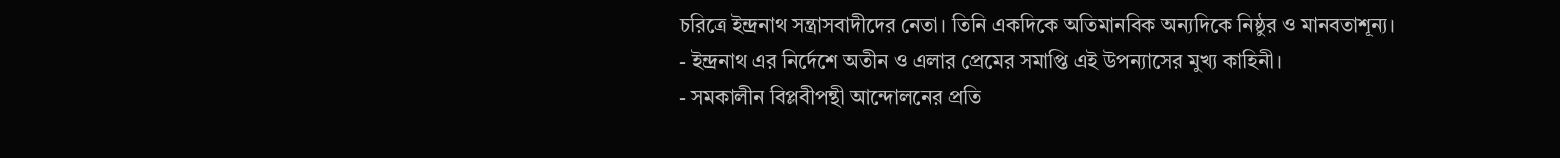চরিত্রে ইন্দ্রনাথ সন্ত্রাসবাদীদের নেতা। তিনি একদিকে অতিমানবিক অন্যদিকে নিষ্ঠুর ও মানবতাশূন্য।
- ইন্দ্রনাথ এর নির্দেশে অতীন ও এলার প্রেমের সমাপ্তি এই উপন্যাসের মুখ্য কাহিনী।
- সমকালীন বিপ্লবীপন্থী আন্দোলনের প্রতি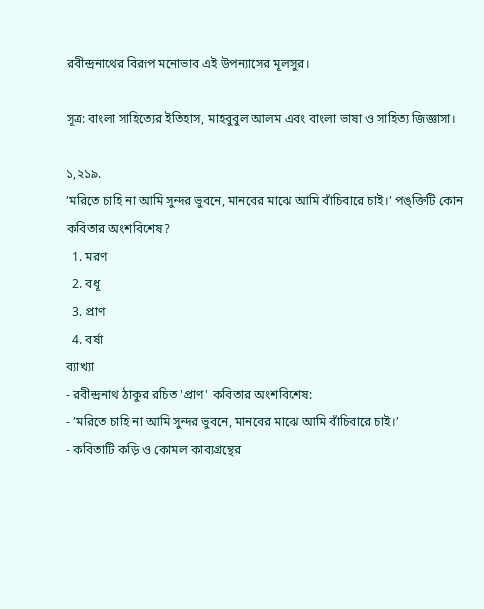রবীন্দ্রনাথের বিরূপ মনোভাব এই উপন্যাসের মূলসুর।

সূত্র: বাংলা সাহিত্যের ইতিহাস, মাহবুবুল আলম এবং বাংলা ভাষা ও সাহিত্য জিজ্ঞাসা।

১,২১৯.
’মরিতে চাহি না আমি সুন্দর ভুবনে, মানবের মাঝে আমি বাঁচিবারে চাই।’ পঙ্‌ক্তিটি কোন কবিতার অংশবিশেষ?
  1. মরণ
  2. বধূ
  3. প্রাণ
  4. বর্ষা
ব্যাখ্যা
- রবীন্দ্রনাথ ঠাকুর রচিত 'প্রাণ' কবিতার অংশবিশেষ:
- ’মরিতে চাহি না আমি সুন্দর ভুবনে, মানবের মাঝে আমি বাঁচিবারে চাই।’
- কবিতাটি কড়ি ও কোমল কাব্যগ্রন্থের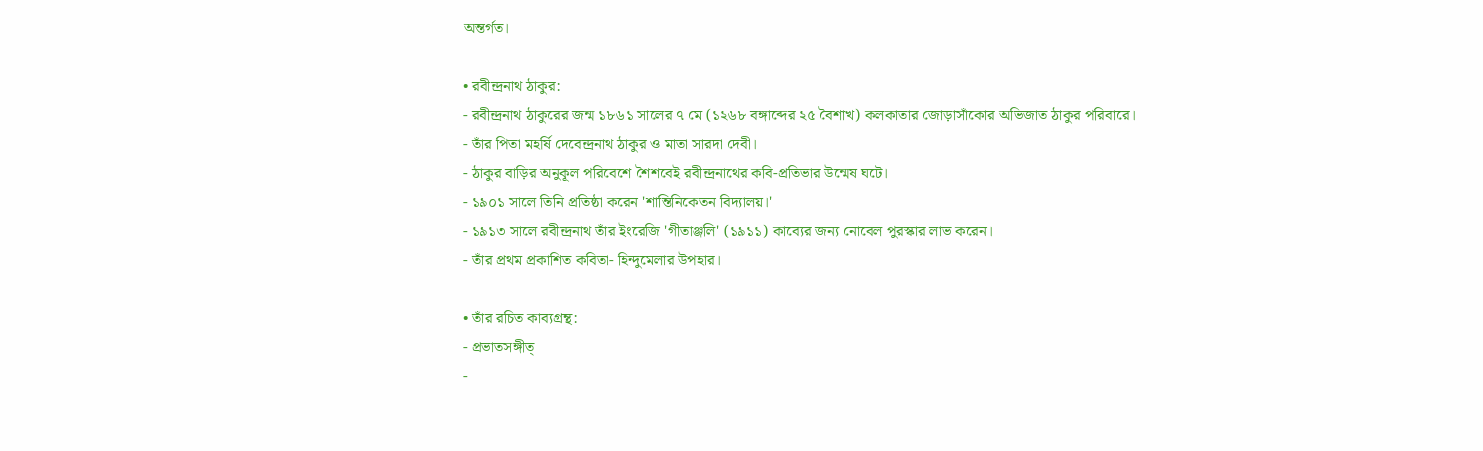অন্তর্গত।

• রবীন্দ্রনাথ ঠাকুর:
- রবীন্দ্রনাথ ঠাকুরের জন্ম ১৮৬১ সালের ৭ মে (১২৬৮ বঙ্গাব্দের ২৫ বৈশাখ) কলকাতার জোড়াসাঁকোর অভিজাত ঠাকুর পরিবারে।
- তাঁর পিতা মহর্ষি দেবেন্দ্রনাথ ঠাকুর ও মাতা সারদা দেবী।
- ঠাকুর বাড়ির অনুকূল পরিবেশে শৈশবেই রবীন্দ্রনাথের কবি-প্রতিভার উন্মেষ ঘটে।
- ১৯০১ সালে তিনি প্রতিষ্ঠা করেন 'শান্তিনিকেতন বিদ্যালয়।'
- ১৯১৩ সালে রবীন্দ্রনাথ তাঁর ইংরেজি 'গীতাঞ্জলি' (১৯১১) কাব্যের জন্য নোবেল পুরস্কার লাভ করেন।
- তাঁর প্রথম প্রকাশিত কবিতা- হিন্দুমেলার উপহার।

• তাঁর রচিত কাব্যগ্রন্থ:
- প্রভাতসঙ্গীত্
-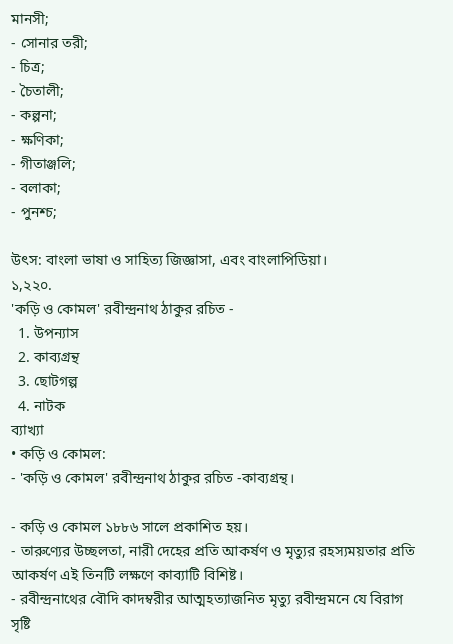মানসী;
- সোনার তরী;
- চিত্র;
- চৈতালী;
- কল্পনা;
- ক্ষণিকা;
- গীতাঞ্জলি;
- বলাকা;
- পুনশ্চ;

উৎস: বাংলা ভাষা ও সাহিত্য জিজ্ঞাসা, এবং বাংলাপিডিয়া।
১,২২০.
'কড়ি ও কোমল' রবীন্দ্রনাথ ঠাকুর রচিত -
  1. উপন্যাস
  2. কাব্যগ্রন্থ
  3. ছোটগল্প
  4. নাটক
ব্যাখ্যা
• কড়ি ও কোমল:
- 'কড়ি ও কোমল' রবীন্দ্রনাথ ঠাকুর রচিত -কাব্যগ্রন্থ।

- কড়ি ও কোমল ১৮৮৬ সালে প্রকাশিত হয়।
- তারুণ্যের উচ্ছলতা, নারী দেহের প্রতি আকর্ষণ ও মৃত্যুর রহস্যময়তার প্রতি আকর্ষণ এই তিনটি লক্ষণে কাব্যাটি বিশিষ্ট।
- রবীন্দ্রনাথের বৌদি কাদম্বরীর আত্মহত্যাজনিত মৃত্যু রবীন্দ্রমনে যে বিরাগ সৃষ্টি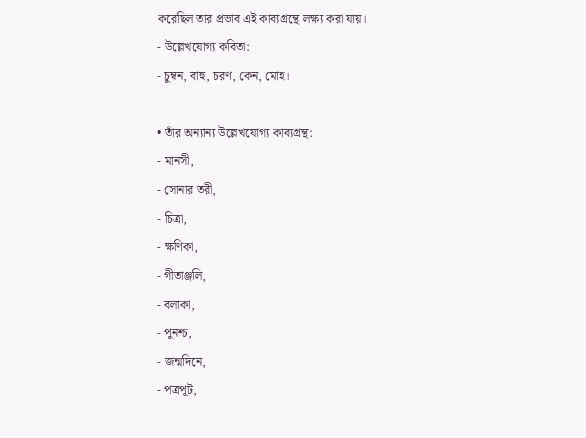করেছিল তার প্রভাব এই কাব্যগ্রন্থে লক্ষ্য করা যায়।
- উল্লেখযোগ্য কবিতা:
- চুম্বন, বাহু, চরণ, কেন, মোহ।

• তাঁর অন্যান্য উল্লেখযোগ্য কাব্যগ্রন্থ:
- মানসী,
- সোনার তরী,
- চিত্রা,
- ক্ষণিকা,
- গীতাঞ্জলি,
- বলাকা,
- পুনশ্চ,
- জন্মদিনে,
- পত্রপূট,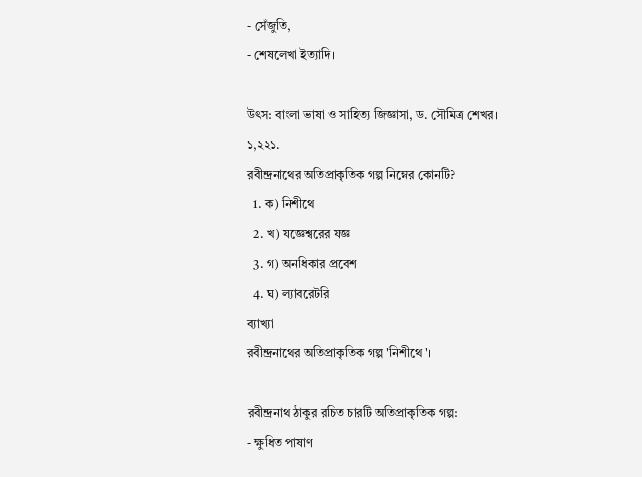- সেঁজুতি,
- শেষলেখা ইত্যাদি।

উৎস: বাংলা ভাষা ও সাহিত্য জিজ্ঞাসা, ড. সৌমিত্র শেখর।
১,২২১.
রবীন্দ্রনাথের অতিপ্রাকৃতিক গল্প নিম্নের কোনটি?
  1. ক) নিশীথে
  2. খ) যজ্ঞেশ্বরের যজ্ঞ
  3. গ) অনধিকার প্রবেশ
  4. ঘ) ল্যাবরেটরি
ব্যাখ্যা
রবীন্দ্রনাথের অতিপ্রাকৃতিক গল্প 'নিশীথে'।

রবীন্দ্রনাথ ঠাকুর রচিত চারটি অতিপ্রাকৃতিক গল্প:
- ক্ষুধিত পাষাণ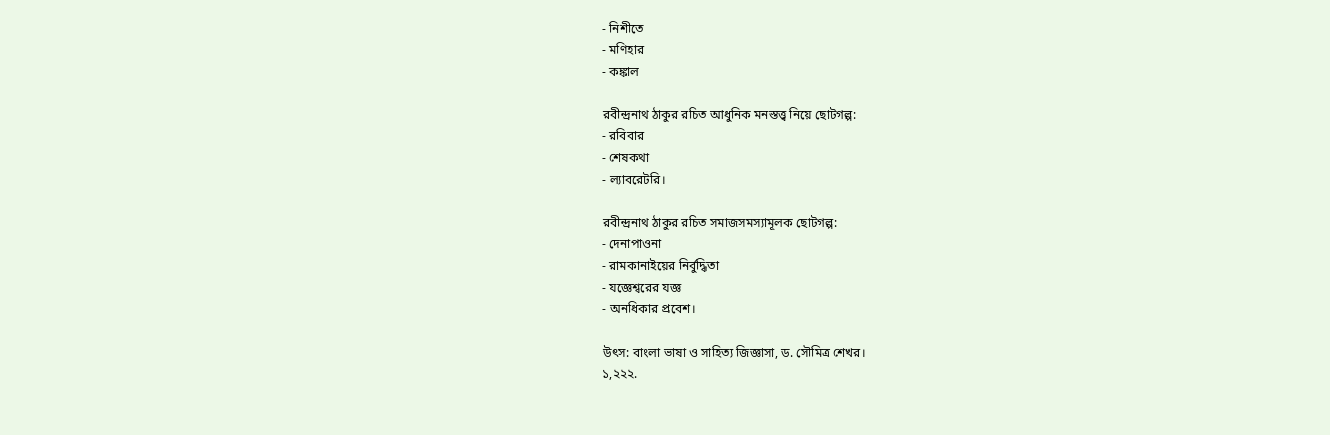- নিশীতে
- মণিহার
- কঙ্কাল

রবীন্দ্রনাথ ঠাকুর রচিত আধুনিক মনস্তত্ত্ব নিয়ে ছোটগল্প:
- রবিবার
- শেষকথা
- ল্যাবরেটরি।

রবীন্দ্রনাথ ঠাকুর রচিত সমাজসমস্যামূলক ছোটগল্প:
- দেনাপাওনা
- রামকানাইয়ের নির্বুদ্ধিতা
- যজ্ঞেশ্বরের যজ্ঞ
- অনধিকার প্রবেশ।

উৎস: বাংলা ভাষা ও সাহিত্য জিজ্ঞাসা, ড. সৌমিত্র শেখর।
১,২২২.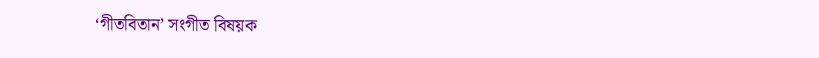‘গীতবিতান’ সংগীত বিষয়ক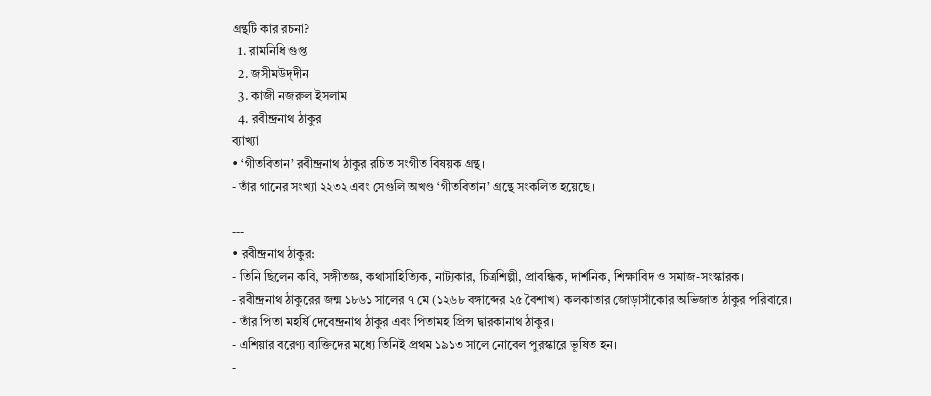গ্রন্থটি কার রচনা?
  1. রামনিধি গুপ্ত
  2. জসীমউদ্‌দীন
  3. কাজী নজরুল ইসলাম
  4. রবীন্দ্রনাথ ঠাকুর
ব্যাখ্যা
• ‘গীতবিতান’ রবীন্দ্রনাথ ঠাকুর রচিত সংগীত বিষয়ক গ্রন্থ।
- তাঁর গানের সংখ্যা ২২৩২ এবং সেগুলি অখণ্ড ‘গীতবিতান’ গ্রন্থে সংকলিত হয়েছে।

---
• রবীন্দ্রনাথ ঠাকুর:
- তিনি ছিলেন কবি, সঙ্গীতজ্ঞ, কথাসাহিত্যিক, নাট্যকার, চিত্রশিল্পী, প্রাবন্ধিক, দার্শনিক, শিক্ষাবিদ ও সমাজ-সংস্কারক।
- রবীন্দ্রনাথ ঠাকুরের জন্ম ১৮৬১ সালের ৭ মে (১২৬৮ বঙ্গাব্দের ২৫ বৈশাখ) কলকাতার জোড়াসাঁকোর অভিজাত ঠাকুর পরিবারে।
- তাঁর পিতা মহর্ষি দেবেন্দ্রনাথ ঠাকুর এবং পিতামহ প্রিন্স দ্বারকানাথ ঠাকুর।
- এশিয়ার বরেণ্য ব্যক্তিদের মধ্যে তিনিই প্রথম ১৯১৩ সালে নোবেল পুরস্কারে ভূষিত হন।
-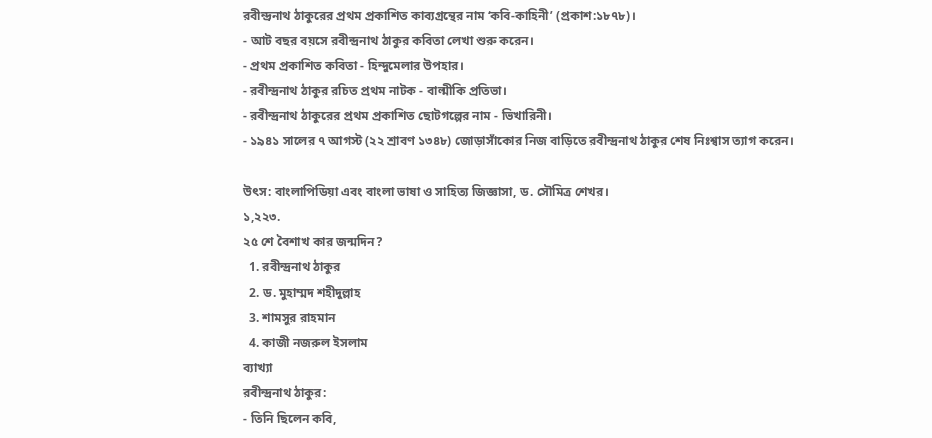রবীন্দ্রনাথ ঠাকুরের প্রথম প্রকাশিত কাব্যগ্রন্থের নাম ‘কবি-কাহিনী’ (প্রকাশ:১৮৭৮)।
- আট বছর বয়সে রবীন্দ্রনাথ ঠাকুর কবিতা লেখা শুরু করেন।
- প্রথম প্রকাশিত কবিতা - হিন্দুমেলার উপহার।
- রবীন্দ্রনাথ ঠাকুর রচিত প্রথম নাটক - বাল্মীকি প্রতিভা।
- রবীন্দ্রনাথ ঠাকুরের প্রথম প্রকাশিত ছোটগল্পের নাম - ভিখারিনী।
- ১৯৪১ সালের ৭ আগস্ট (২২ শ্রাবণ ১৩৪৮) জোড়াসাঁকোর নিজ বাড়িতে রবীন্দ্রনাথ ঠাকুর শেষ নিঃশ্বাস ত্যাগ করেন।

উৎস: বাংলাপিডিয়া এবং বাংলা ভাষা ও সাহিত্য জিজ্ঞাসা, ড. সৌমিত্র শেখর।
১,২২৩.
২৫ শে বৈশাখ কার জন্মদিন?
  1. রবীন্দ্রনাথ ঠাকুর
  2. ড. মুহাম্মদ শহীদুল্লাহ
  3. শামসুর রাহমান
  4. কাজী নজরুল ইসলাম
ব্যাখ্যা
রবীন্দ্রনাথ ঠাকুর:
- তিনি ছিলেন কবি,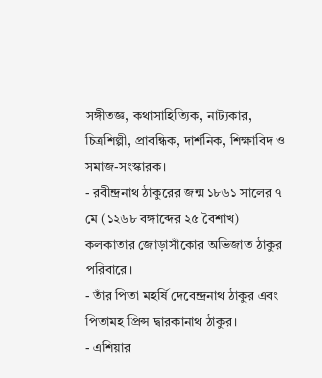সঙ্গীতজ্ঞ, কথাসাহিত্যিক, নাট্যকার, চিত্রশিল্পী, প্রাবন্ধিক, দার্শনিক, শিক্ষাবিদ ও সমাজ-সংস্কারক।
- রবীন্দ্রনাথ ঠাকুরের জন্ম ১৮৬১ সালের ৭ মে (১২৬৮ বঙ্গাব্দের ২৫ বৈশাখ) কলকাতার জোড়াসাঁকোর অভিজাত ঠাকুর পরিবারে।
- তাঁর পিতা মহর্ষি দেবেন্দ্রনাথ ঠাকুর এবং পিতামহ প্রিন্স দ্বারকানাথ ঠাকুর।
- এশিয়ার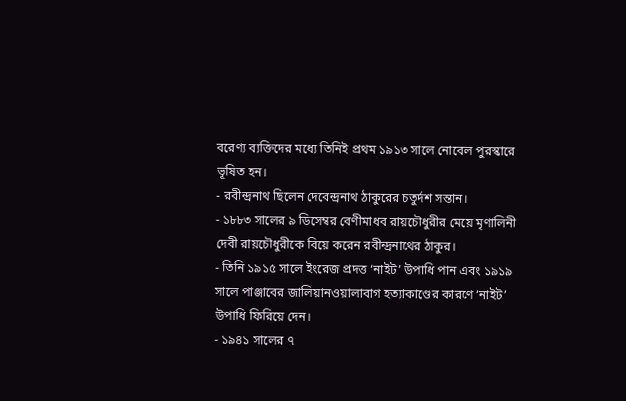বরেণ্য ব্যক্তিদের মধ্যে তিনিই প্রথম ১৯১৩ সালে নোবেল পুরস্কারে ভূষিত হন।
- রবীন্দ্রনাথ ছিলেন দেবেন্দ্রনাথ ঠাকুরের চতুর্দশ সন্তান।
- ১৮৮৩ সালের ৯ ডিসেম্বর বেণীমাধব রায়চৌধুরীর মেয়ে মৃণালিনী দেবী রায়চৌধুরীকে বিয়ে করেন রবীন্দ্রনাথের ঠাকুর।
- তিনি ১৯১৫ সালে ইংরেজ প্রদত্ত ‘নাইট’ উপাধি পান এবং ১৯১৯ সালে পাঞ্জাবের জালিয়ানওয়ালাবাগ হত্যাকাণ্ডের কারণে ‘নাইট’ উপাধি ফিরিয়ে দেন।
- ১৯৪১ সালের ৭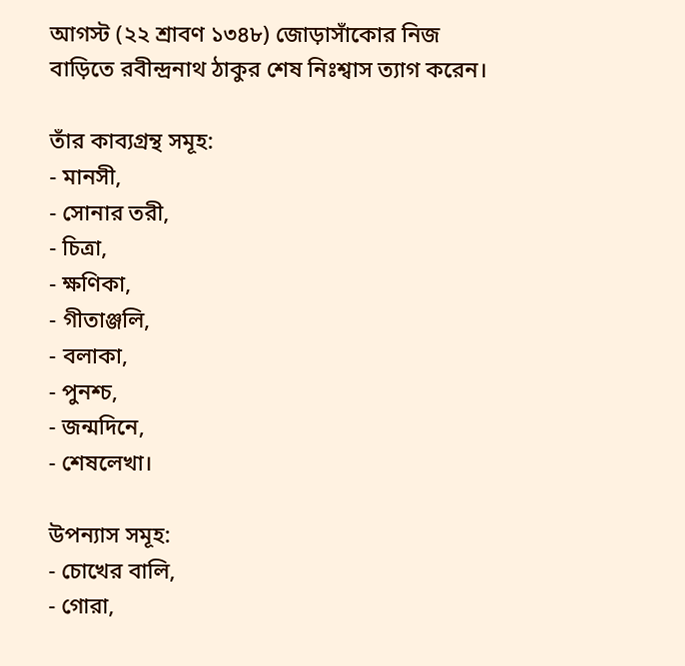আগস্ট (২২ শ্রাবণ ১৩৪৮) জোড়াসাঁকোর নিজ বাড়িতে রবীন্দ্রনাথ ঠাকুর শেষ নিঃশ্বাস ত্যাগ করেন।

তাঁর কাব্যগ্রন্থ সমূহ:
- মানসী,
- সোনার তরী,
- চিত্রা,
- ক্ষণিকা,
- গীতাঞ্জলি,
- বলাকা,
- পুনশ্চ,
- জন্মদিনে,
- শেষলেখা।

উপন্যাস সমূহ:
- চোখের বালি,
- গোরা,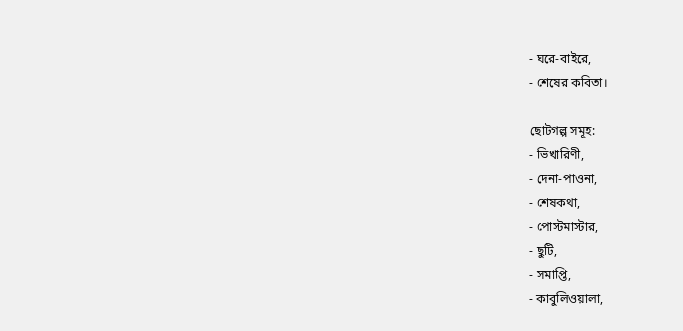- ঘরে-বাইরে,
- শেষের কবিতা।

ছোটগল্প সমূহ:
- ভিখারিণী,
- দেনা-পাওনা,
- শেষকথা,
- পোস্টমাস্টার,
- ছুটি,
- সমাপ্তি,
- কাবুলিওয়ালা,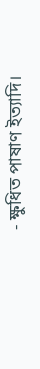- ক্ষুধিত পাষাণ ইত্যাদি।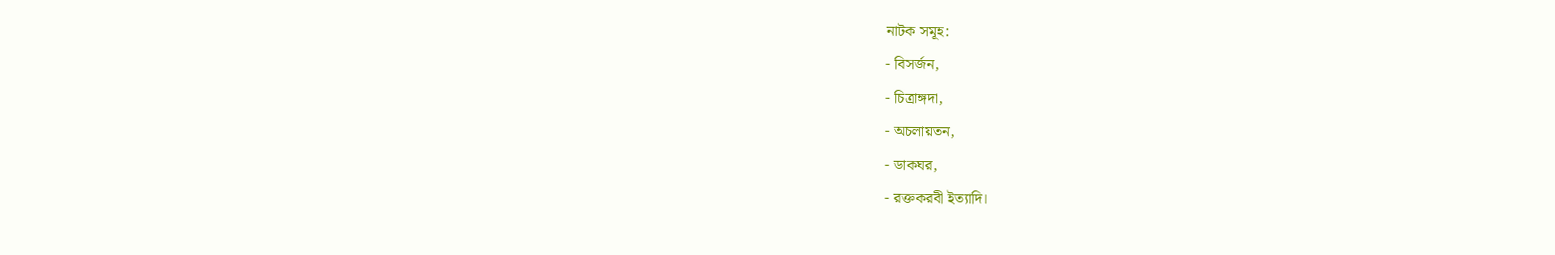নাটক সমূহ:
- বিসর্জন,
- চিত্রাঙ্গদা,
- অচলায়তন,
- ডাকঘর,
- রক্তকরবী ইত্যাদি।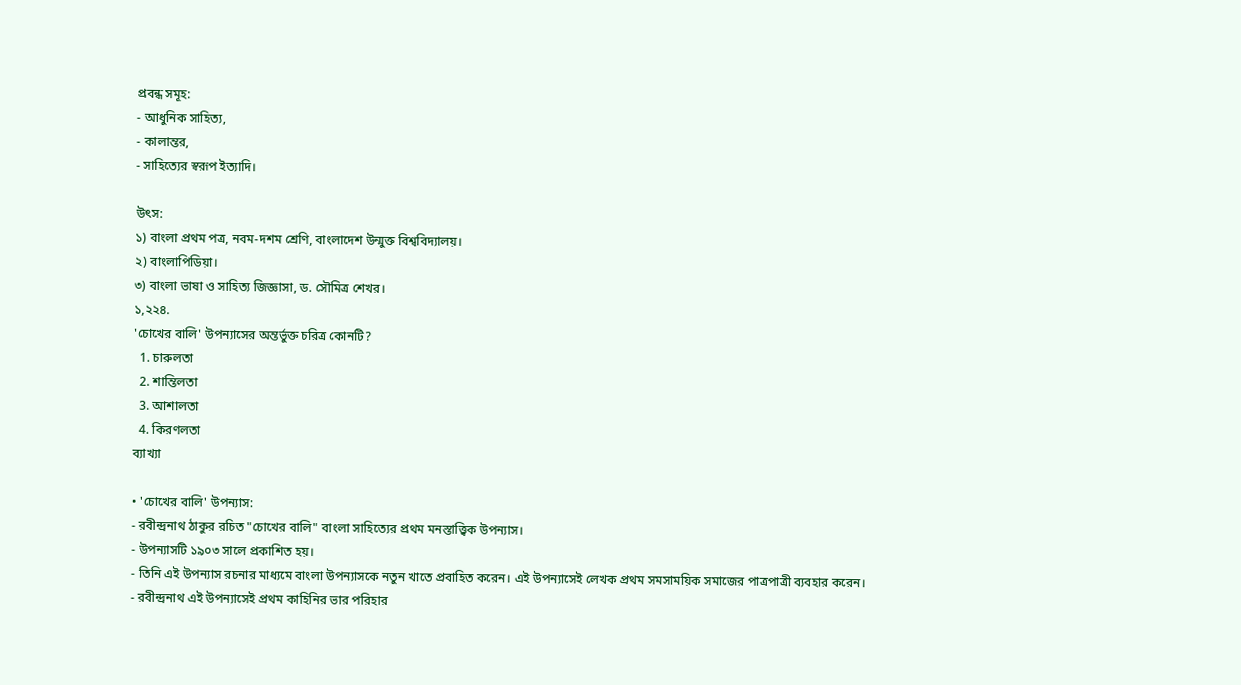প্রবন্ধ সমূহ:
- আধুনিক সাহিত্য,
- কালান্তর,
- সাহিত্যের স্বরূপ ইত্যাদি।

উৎস:
১) বাংলা প্রথম পত্র, নবম-দশম শ্রেণি, বাংলাদেশ উন্মুক্ত বিশ্ববিদ্যালয়।
২) বাংলাপিডিয়া।
৩) বাংলা ভাষা ও সাহিত্য জিজ্ঞাসা, ড. সৌমিত্র শেখর।
১,২২৪.
'চোখের বালি' উপন্যাসের অন্তর্ভুক্ত চরিত্র কোনটি?
  1. চারুলতা
  2. শান্তিলতা
  3. আশালতা
  4. কিরণলতা
ব্যাখ্যা

• 'চোখের বালি' উপন্যাস:
- রবীন্দ্রনাথ ঠাকুর রচিত "চোখের বালি" বাংলা সাহিত্যের প্রথম মনস্তাত্ত্বিক উপন্যাস।
- উপন্যাসটি ১৯০৩ সালে প্রকাশিত হয়।
- তিনি এই উপন্যাস রচনার মাধ্যমে বাংলা উপন্যাসকে নতুন খাতে প্রবাহিত করেন। এই উপন্যাসেই লেখক প্রথম সমসাময়িক সমাজের পাত্রপাত্রী ব্যবহার করেন।
- রবীন্দ্রনাথ এই উপন্যাসেই প্রথম কাহিনির ভার পরিহার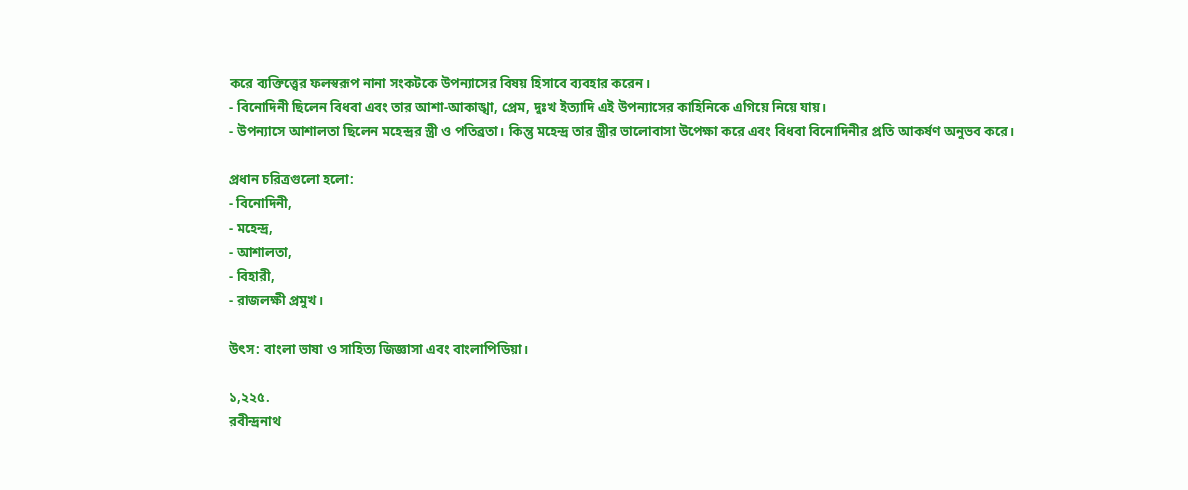করে ব্যক্তিত্ত্বের ফলস্বরূপ নানা সংকটকে উপন্যাসের বিষয় হিসাবে ব্যবহার করেন।
- বিনোদিনী ছিলেন বিধবা এবং তার আশা-আকাঙ্খা, প্রেম, দুঃখ ইত্যাদি এই উপন্যাসের কাহিনিকে এগিয়ে নিয়ে যায়।
- উপন্যাসে আশালতা ছিলেন মহেন্দ্রর স্ত্রী ও পতিব্রতা। কিন্তু মহেন্দ্র তার স্ত্রীর ভালোবাসা উপেক্ষা করে এবং বিধবা বিনোদিনীর প্রতি আকর্ষণ অনুভব করে।

প্রধান চরিত্রগুলো হলো:
- বিনোদিনী,
- মহেন্দ্র,
- আশালতা,
- বিহারী,
- রাজলক্ষী প্রমুখ।

উৎস: বাংলা ভাষা ও সাহিত্য জিজ্ঞাসা এবং বাংলাপিডিয়া।

১,২২৫.
রবীন্দ্রনাথ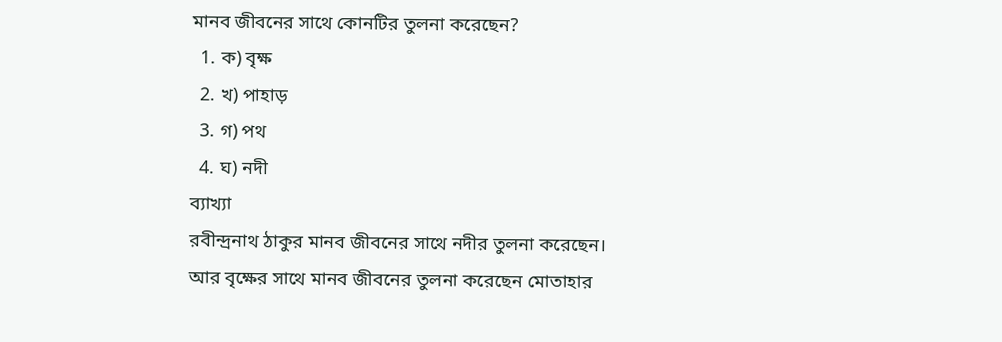মানব জীবনের সাথে কোনটির তুলনা করেছেন?
  1. ক) বৃক্ষ
  2. খ) পাহাড়
  3. গ) পথ
  4. ঘ) নদী
ব্যাখ্যা
রবীন্দ্রনাথ ঠাকুর মানব জীবনের সাথে নদীর তুলনা করেছেন। আর বৃক্ষের সাথে মানব জীবনের তুলনা করেছেন মোতাহার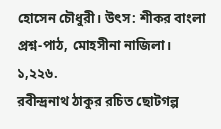হোসেন চৌধুরী। উৎস: শীকর বাংলা প্রশ্ন-পাঠ, মোহসীনা নাজিলা।
১,২২৬.
রবীন্দ্রনাথ ঠাকুর রচিত ছোটগল্প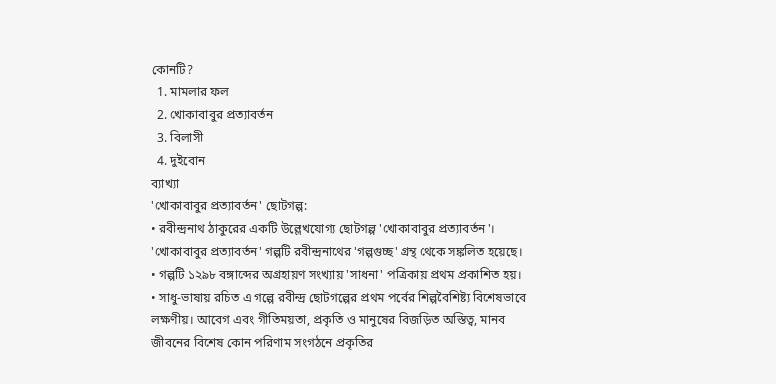কোনটি?
  1. মামলার ফল
  2. খোকাবাবুর প্রত্যাবর্তন
  3. বিলাসী
  4. দুইবোন
ব্যাখ্যা
'খোকাবাবুর প্রত্যাবর্তন' ছোটগল্প:
• রবীন্দ্রনাথ ঠাকুরের একটি উল্লেখযোগ্য ছোটগল্প 'খোকাবাবুর প্রত্যাবর্তন'। 'খোকাবাবুর প্রত্যাবর্তন' গল্পটি রবীন্দ্রনাথের 'গল্পগুচ্ছ' গ্রন্থ থেকে সঙ্কলিত হয়েছে।
• গল্পটি ১২৯৮ বঙ্গাব্দের অগ্রহায়ণ সংখ্যায় 'সাধনা' পত্রিকায় প্রথম প্রকাশিত হয়।
• সাধু-ভাষায় রচিত এ গল্পে রবীন্দ্র ছোটগল্পের প্রথম পর্বের শিল্পবৈশিষ্ট্য বিশেষভাবে লক্ষণীয়। আবেগ এবং গীতিময়তা, প্রকৃতি ও মানুষের বিজড়িত অস্তিত্ব, মানব জীবনের বিশেষ কোন পরিণাম সংগঠনে প্রকৃতির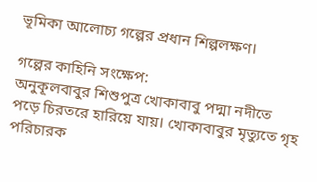ভূমিকা আলোচ্য গল্পের প্রধান শিল্পলক্ষণ।

গল্পের কাহিনি সংক্ষেপ:
অনুকূলবাবুর শিশুপুত্র খোকাবাবু পদ্মা নদীতে পড়ে চিরতরে হারিয়ে যায়। খোকাবাবুর মৃত্যুতে গৃহ পরিচারক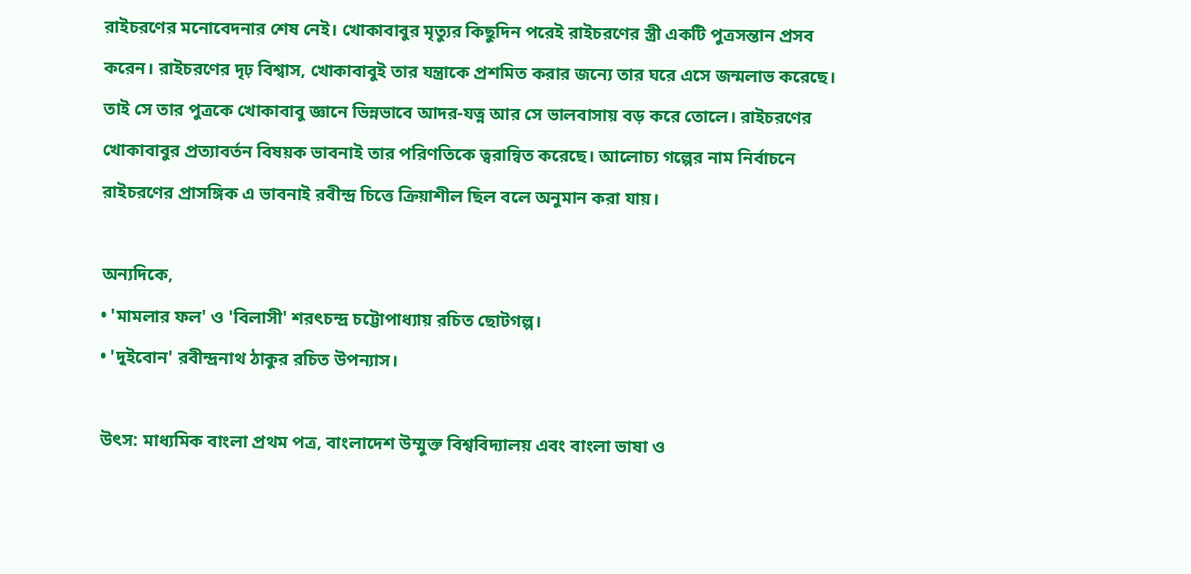রাইচরণের মনোবেদনার শেষ নেই। খোকাবাবুর মৃত্যুর কিছুদিন পরেই রাইচরণের স্ত্রী একটি পুত্রসন্তান প্রসব করেন। রাইচরণের দৃঢ় বিশ্বাস, খোকাবাবুই তার যন্ত্রাকে প্রশমিত করার জন্যে তার ঘরে এসে জন্মলাভ করেছে। তাই সে তার পুত্রকে খোকাবাবু জ্ঞানে ভিন্নভাবে আদর-যত্ন আর সে ভালবাসায় বড় করে তোলে। রাইচরণের খোকাবাবুর প্রত্যাবর্তন বিষয়ক ভাবনাই তার পরিণতিকে ত্বরান্বিত করেছে। আলোচ্য গল্পের নাম নির্বাচনে রাইচরণের প্রাসঙ্গিক এ ভাবনাই রবীন্দ্র চিত্তে ক্রিয়াশীল ছিল বলে অনুমান করা যায়।

অন্যদিকে,
• 'মামলার ফল' ও 'বিলাসী' শরৎচন্দ্র চট্টোপাধ্যায় রচিত ছোটগল্প।
• 'দুইবোন' রবীন্দ্রনাথ ঠাকুর রচিত উপন্যাস।

উৎস: মাধ্যমিক বাংলা প্রথম পত্র, বাংলাদেশ উম্মুক্ত বিশ্ববিদ্যালয় এবং বাংলা ভাষা ও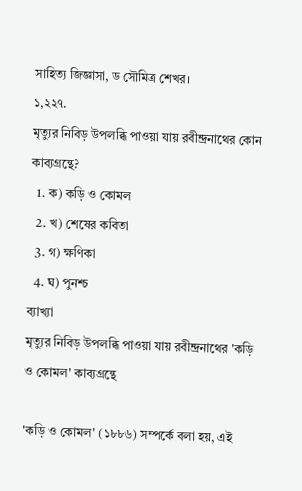সাহিত্য জিজ্ঞাসা, ড সৌমিত্র শেখর।
১,২২৭.
মৃত্যুর নিবিড় উপলব্ধি পাওয়া যায় রবীন্দ্রনাথের কোন কাব্যগ্রন্থে?
  1. ক) কড়ি ও কোমল
  2. খ) শেষের কবিতা
  3. গ) ক্ষণিকা
  4. ঘ) পুনশ্চ
ব্যাখ্যা
মৃত্যুর নিবিড় উপলব্ধি পাওয়া যায় রবীন্দ্রনাথের 'কড়ি ও কোমল' কাব্যগ্রন্থে

'কড়ি ও কোমল' (১৮৮৬) সম্পর্কে বলা হয়, এই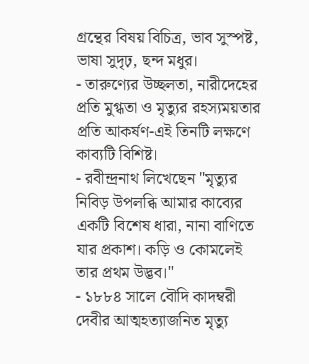গ্রন্থের বিষয় বিচিত্র, ভাব সুস্পষ্ট, ভাষা সুদৃঢ়, ছন্দ মধুর।
- তারুণ্যের উচ্ছলতা, নারীদেহের প্রতি মুগ্ধতা ও মৃত্যুর রহস্যময়তার প্রতি আকর্ষণ-এই তিনটি লক্ষণে কাব্যটি বিশিষ্ট।
- রবীন্দ্রনাথ লিখেছেন "মৃত্যুর নিবিড় উপলব্ধি আমার কাব্যের একটি বিশেষ ধারা, নানা বাণিতে যার প্রকাশ। কড়ি ও কোমলেই তার প্রথম উদ্ভব।"
- ১৮৮৪ সালে বৌদি কাদম্বরী দেবীর আত্মহত্যাজনিত মৃত্যু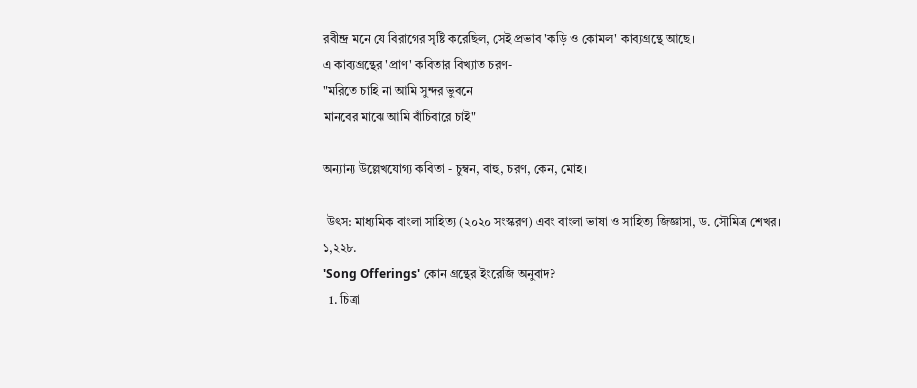রবীন্দ্র মনে যে বিরাগের সৃষ্টি করেছিল, সেই প্রভাব 'কড়ি ও কোমল' কাব্যগ্রন্থে আছে।
এ কাব্যগ্রন্থের 'প্রাণ' কবিতার বিখ্যাত চরণ-
"মরিতে চাহি না আমি সুন্দর ভুবনে
মানবের মাঝে আমি বাঁচিবারে চাই"

অন্যান্য উল্লেখযোগ্য কবিতা - চুম্বন, বাহু, চরণ, কেন, মোহ।

 উৎস: মাধ্যমিক বাংলা সাহিত্য (২০২০ সংস্করণ) এবং বাংলা ভাষা ও সাহিত্য জিজ্ঞাসা, ড. সৌমিত্র শেখর।
১,২২৮.
'Song Offerings' কোন গ্রন্থের ইংরেজি অনুবাদ?
  1. চিত্রা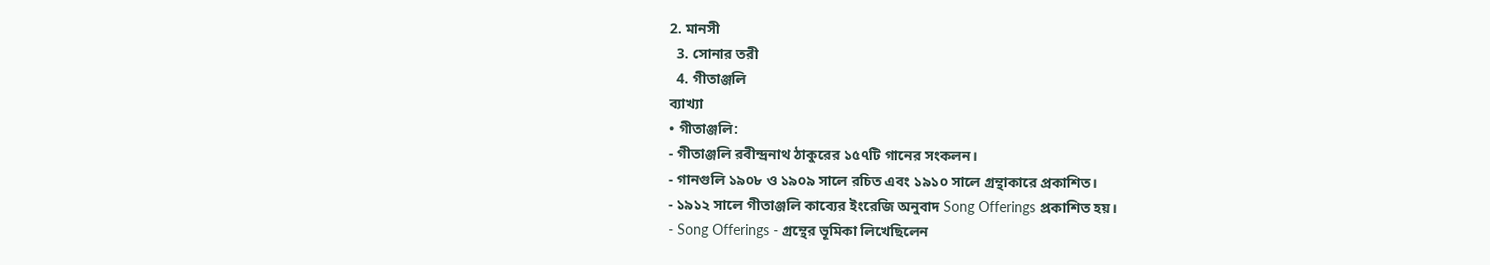2. মানসী
  3. সোনার তরী
  4. গীতাঞ্জলি
ব্যাখ্যা
• গীতাঞ্জলি:
- গীতাঞ্জলি রবীন্দ্রনাথ ঠাকুরের ১৫৭টি গানের সংকলন।
- গানগুলি ১৯০৮ ও ১৯০৯ সালে রচিত এবং ১৯১০ সালে গ্রন্থাকারে প্রকাশিত।
- ১৯১২ সালে গীতাঞ্জলি কাব্যের ইংরেজি অনুবাদ Song Offerings প্রকাশিত হয়।
- Song Offerings - গ্রন্থের ভূমিকা লিখেছিলেন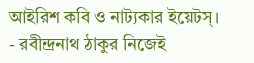আইরিশ কবি ও নাট্যকার ইয়েটস্।
- রবীন্দ্রনাথ ঠাকুর নিজেই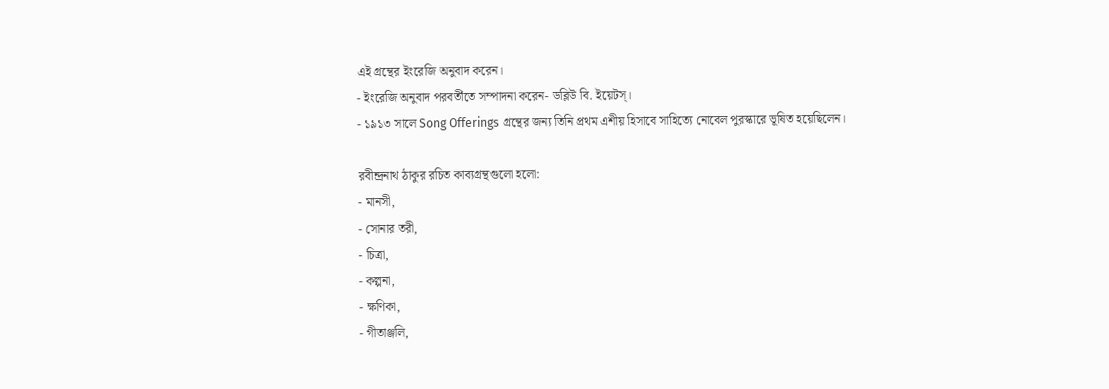এই গ্রন্থের ইংরেজি অনুবাদ করেন।
- ইংরেজি অনুবাদ পরবর্তীতে সম্পাদনা করেন- ডব্লিউ বি. ইয়েটস্।
- ১৯১৩ সালে Song Offerings গ্রন্থের জন্য তিনি প্রথম এশীয় হিসাবে সাহিত্যে নোবেল পুরস্কারে ভূষিত হয়েছিলেন।

রবীন্দ্রনাথ ঠাকুর রচিত কাব্যগ্রন্থগুলো হলো:
- মানসী,
- সোনার তরী,
- চিত্রা,
- কল্পনা,
- ক্ষণিকা,
- গীতাঞ্জলি,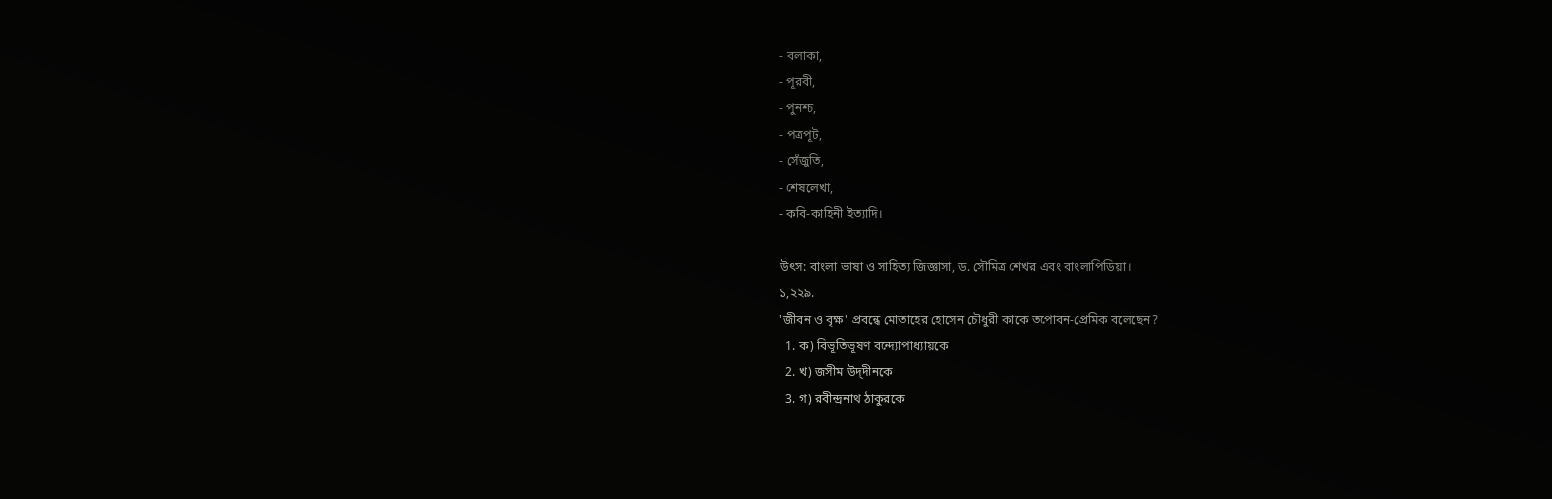- বলাকা,
- পূরবী,
- পুনশ্চ,
- পত্রপূট,
- সেঁজুতি,
- শেষলেখা,
- কবি-কাহিনী ইত্যাদি।

উৎস: বাংলা ভাষা ও সাহিত্য জিজ্ঞাসা, ড. সৌমিত্র শেখর এবং বাংলাপিডিয়া।
১,২২৯.
'জীবন ও বৃক্ষ' প্রবন্ধে মোতাহের হোসেন চৌধুরী কাকে তপোবন-প্রেমিক বলেছেন?
  1. ক) বিভূতিভূষণ বন্দ্যোপাধ্যায়কে
  2. খ) জসীম উদ্‌দীনকে
  3. গ) রবীন্দ্রনাথ ঠাকুরকে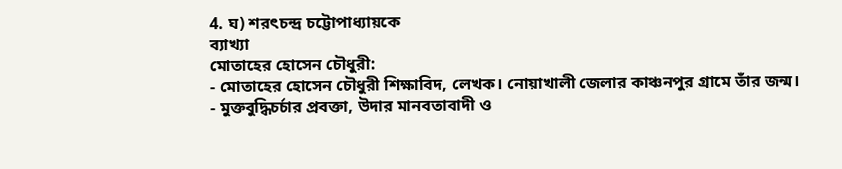4. ঘ) শরৎচন্দ্র চট্টোপাধ্যায়কে
ব্যাখ্যা
মোতাহের হোসেন চৌধুরী:
- মোতাহের হোসেন চৌধুরী শিক্ষাবিদ, লেখক। নোয়াখালী জেলার কাঞ্চনপুর গ্রামে তাঁর জন্ম।
- মুক্তবুদ্ধিচর্চার প্রবক্তা, উদার মানবতাবাদী ও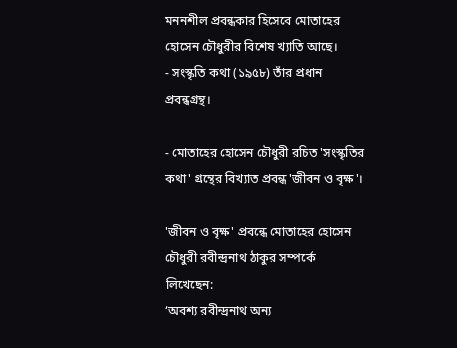মননশীল প্রবন্ধকার হিসেবে মোতাহের হোসেন চৌধুরীর বিশেষ খ্যাতি আছে।
- সংস্কৃতি কথা (১৯৫৮) তাঁর প্রধান প্রবন্ধগ্রন্থ।

- মোতাহের হোসেন চৌধুরী রচিত 'সংস্কৃতির কথা' গ্রন্থের বিখ্যাত প্রবন্ধ 'জীবন ও বৃক্ষ'।

'জীবন ও বৃক্ষ' প্রবন্ধে মোতাহের হোসেন চৌধুরী রবীন্দ্রনাথ ঠাকুর সম্পর্কে লিখেছেন:
‘অবশ্য রবীন্দ্রনাথ অন্য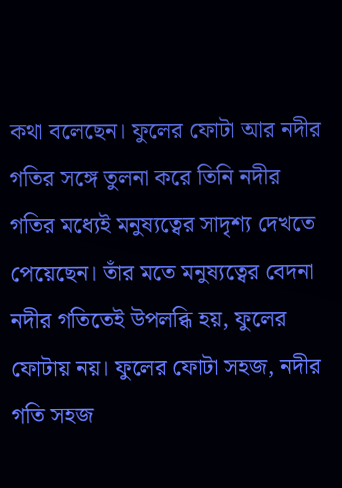কথা বলেছেন। ফুলের ফোটা আর নদীর গতির সঙ্গে তুলনা করে তিনি নদীর গতির মধ্যেই মনুষ্যত্বের সাদৃশ্য দেখতে পেয়েছেন। তাঁর মতে মনুষ্যত্বের বেদনা নদীর গতিতেই উপলব্ধি হয়, ফুলের ফোটায় নয়। ফুলের ফোটা সহজ, নদীর গতি সহজ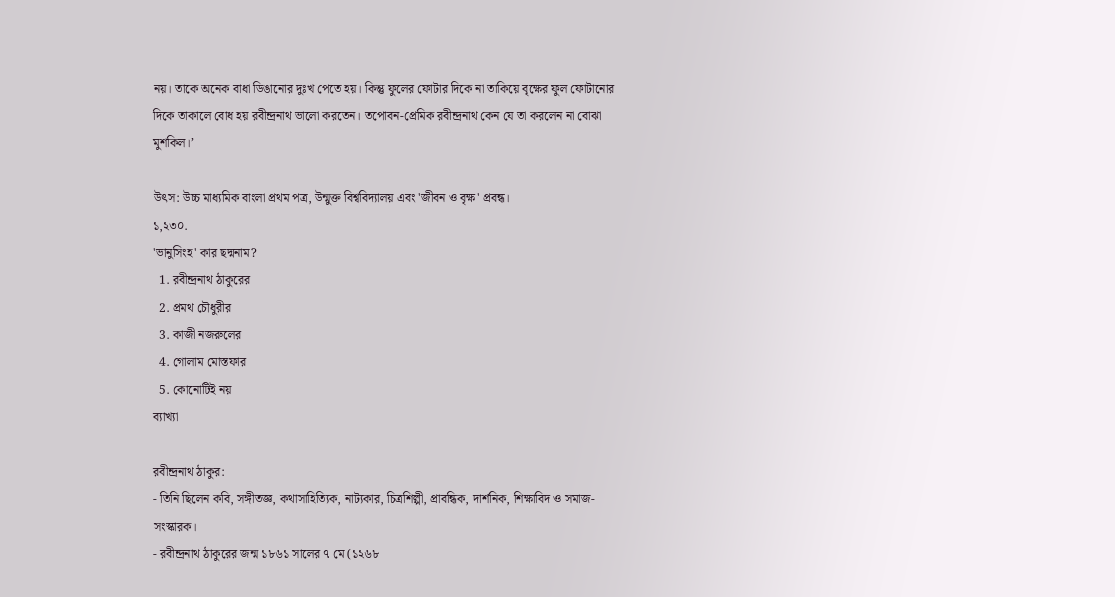নয়। তাকে অনেক বাধা ডিঙানোর দুঃখ পেতে হয়। কিন্তু ফুলের ফোটার দিকে না তাকিয়ে বৃক্ষের ফুল ফোটানোর দিকে তাকালে বোধ হয় রবীন্দ্রনাথ ভালো করতেন। তপোবন-প্রেমিক রবীন্দ্রনাথ কেন যে তা করলেন না বোঝা মুশকিল।’

উৎস: উচ্চ মাধ্যমিক বাংলা প্রথম পত্র, উন্মুক্ত বিশ্ববিদ্যালয় এবং 'জীবন ও বৃক্ষ' প্রবন্ধ।
১,২৩০.
'ভানুসিংহ' কার ছদ্মনাম?
  1. রবীন্দ্রনাথ ঠাকুরের
  2. প্রমথ চৌধুরীর
  3. কাজী নজরুলের
  4. গোলাম মোস্তফার
  5. কোনোটিই নয়
ব্যাখ্যা

রবীন্দ্রনাথ ঠাকুর:
- তিনি ছিলেন কবি, সঙ্গীতজ্ঞ, কথাসাহিত্যিক, নাট্যকার, চিত্রশিল্পী, প্রাবন্ধিক, দার্শনিক, শিক্ষাবিদ ও সমাজ-সংস্কারক।
- রবীন্দ্রনাথ ঠাকুরের জন্ম ১৮৬১ সালের ৭ মে (১২৬৮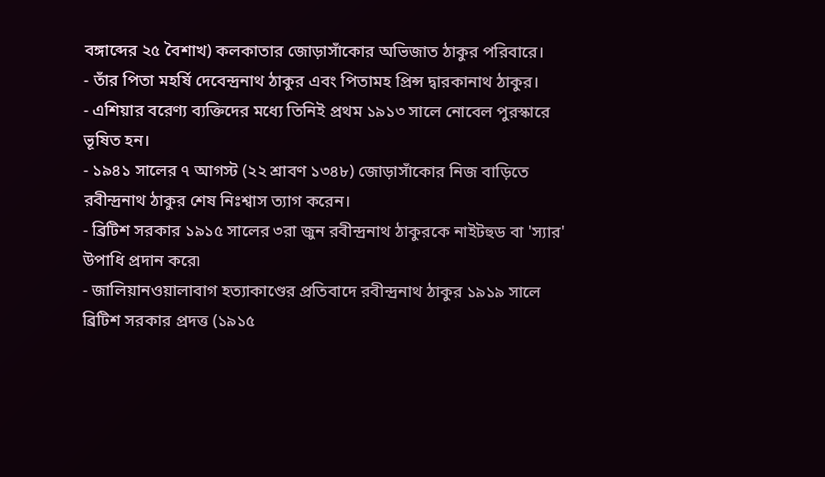বঙ্গাব্দের ২৫ বৈশাখ) কলকাতার জোড়াসাঁকোর অভিজাত ঠাকুর পরিবারে।
- তাঁর পিতা মহর্ষি দেবেন্দ্রনাথ ঠাকুর এবং পিতামহ প্রিন্স দ্বারকানাথ ঠাকুর।
- এশিয়ার বরেণ্য ব্যক্তিদের মধ্যে তিনিই প্রথম ১৯১৩ সালে নোবেল পুরস্কারে ভূষিত হন।
- ১৯৪১ সালের ৭ আগস্ট (২২ শ্রাবণ ১৩৪৮) জোড়াসাঁকোর নিজ বাড়িতে রবীন্দ্রনাথ ঠাকুর শেষ নিঃশ্বাস ত্যাগ করেন।
- ব্রিটিশ সরকার ১৯১৫ সালের ৩রা জুন রবীন্দ্রনাথ ঠাকুরকে নাইটহুড বা 'স্যার' উপাধি প্রদান করে৷
- জালিয়ানওয়ালাবাগ হত্যাকাণ্ডের প্রতিবাদে রবীন্দ্রনাথ ঠাকুর ১৯১৯ সালে ব্রিটিশ সরকার প্রদত্ত (১৯১৫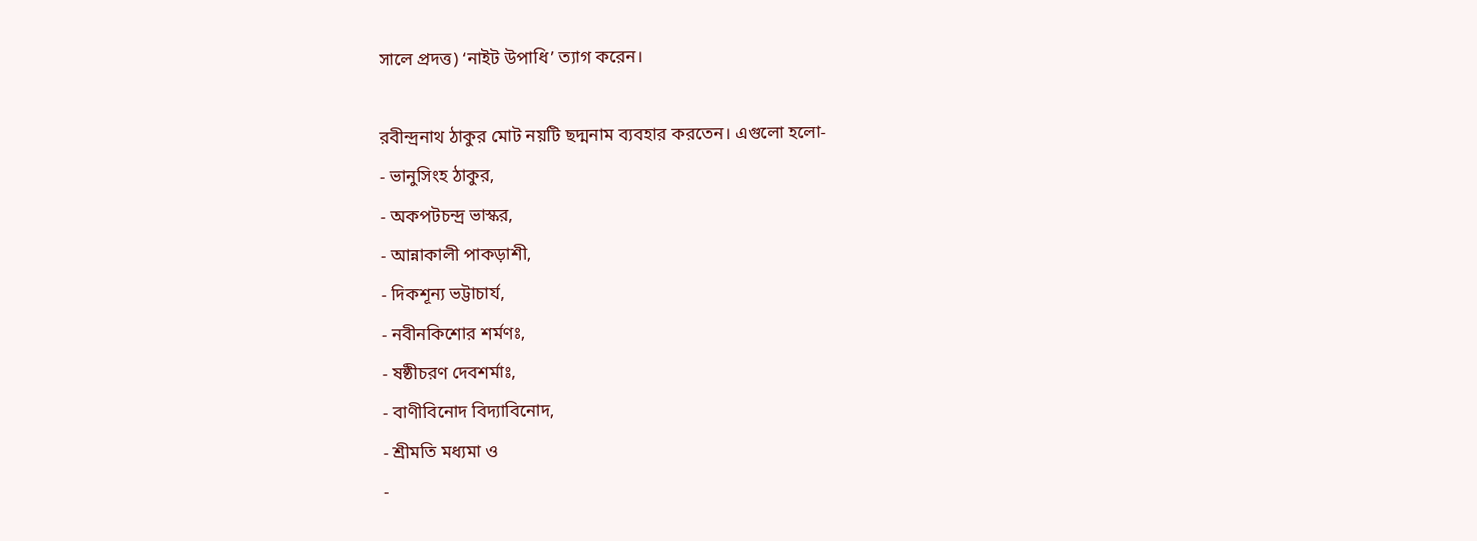সালে প্রদত্ত) ‘নাইট উপাধি’ ত্যাগ করেন।

রবীন্দ্রনাথ ঠাকুর মোট নয়টি ছদ্মনাম ব্যবহার করতেন। এগুলো হলো-
- ভানুসিংহ ঠাকুর,
- অকপটচন্দ্র ভাস্কর,
- আন্নাকালী পাকড়াশী,
- দিকশূন্য ভট্টাচার্য,
- নবীনকিশোর শর্মণঃ,
- ষষ্ঠীচরণ দেবশর্মাঃ,
- বাণীবিনোদ বিদ্যাবিনোদ,
- শ্রীমতি মধ্যমা ও
-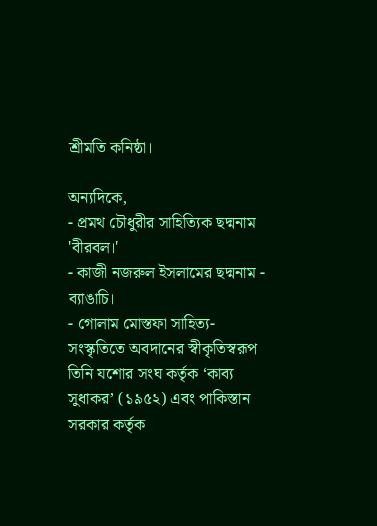শ্রীমতি কনিষ্ঠা।

অন্যদিকে,
- প্রমথ চৌধুরীর সাহিত্যিক ছদ্মনাম 'বীরবল।'
- কাজী নজরুল ইসলামের ছদ্মনাম - ব্যাঙাচি।
- গোলাম মোস্তফা সাহিত্য-সংস্কৃতিতে অবদানের স্বীকৃতিস্বরূপ তিনি যশোর সংঘ কর্তৃক ‘কাব্য সুধাকর’ (১৯৫২) এবং পাকিস্তান সরকার কর্তৃক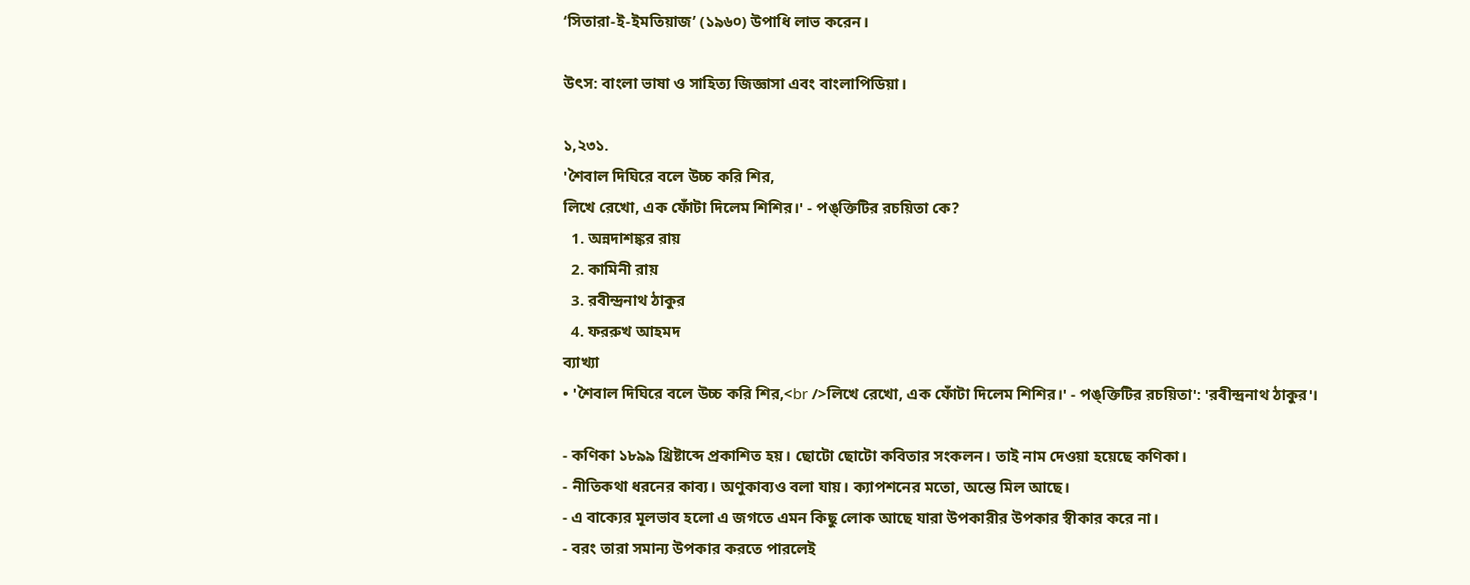‘সিতারা-ই-ইমতিয়াজ’ (১৯৬০) উপাধি লাভ করেন।

উৎস: বাংলা ভাষা ও সাহিত্য জিজ্ঞাসা এবং বাংলাপিডিয়া।

১,২৩১.
'শৈবাল দিঘিরে বলে উচ্চ করি শির,
লিখে রেখো, এক ফোঁটা দিলেম শিশির।' - পঙ্‌ক্তিটির রচয়িতা কে?
  1. অন্নদাশঙ্কর রায়
  2. কামিনী রায়
  3. রবীন্দ্রনাথ ঠাকুর
  4. ফররুখ আহমদ
ব্যাখ্যা
• 'শৈবাল দিঘিরে বলে উচ্চ করি শির,<br />লিখে রেখো, এক ফোঁটা দিলেম শিশির।' - পঙ্‌ক্তিটির রচয়িতা': 'রবীন্দ্রনাথ ঠাকুর'।

- কণিকা ১৮৯৯ খ্রিষ্টাব্দে প্রকাশিত হয়। ছোটো ছোটো কবিতার সংকলন। তাই নাম দেওয়া হয়েছে কণিকা।
- নীতিকথা ধরনের কাব্য। অণুকাব্যও বলা যায়। ক্যাপশনের মতো, অন্তে মিল আছে।
- এ বাক্যের মূলভাব হলো এ জগতে এমন কিছু লোক আছে যারা উপকারীর উপকার স্বীকার করে না।
- বরং তারা সমান্য উপকার করতে পারলেই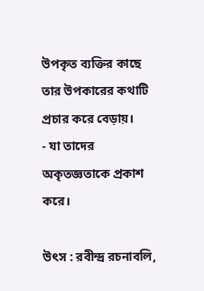উপকৃত ব্যক্তির কাছে তার উপকারের কথাটি প্রচার করে বেড়ায়।
- যা তাদের অকৃতজ্ঞতাকে প্রকাশ করে।

উৎস : রবীন্দ্র রচনাবলি,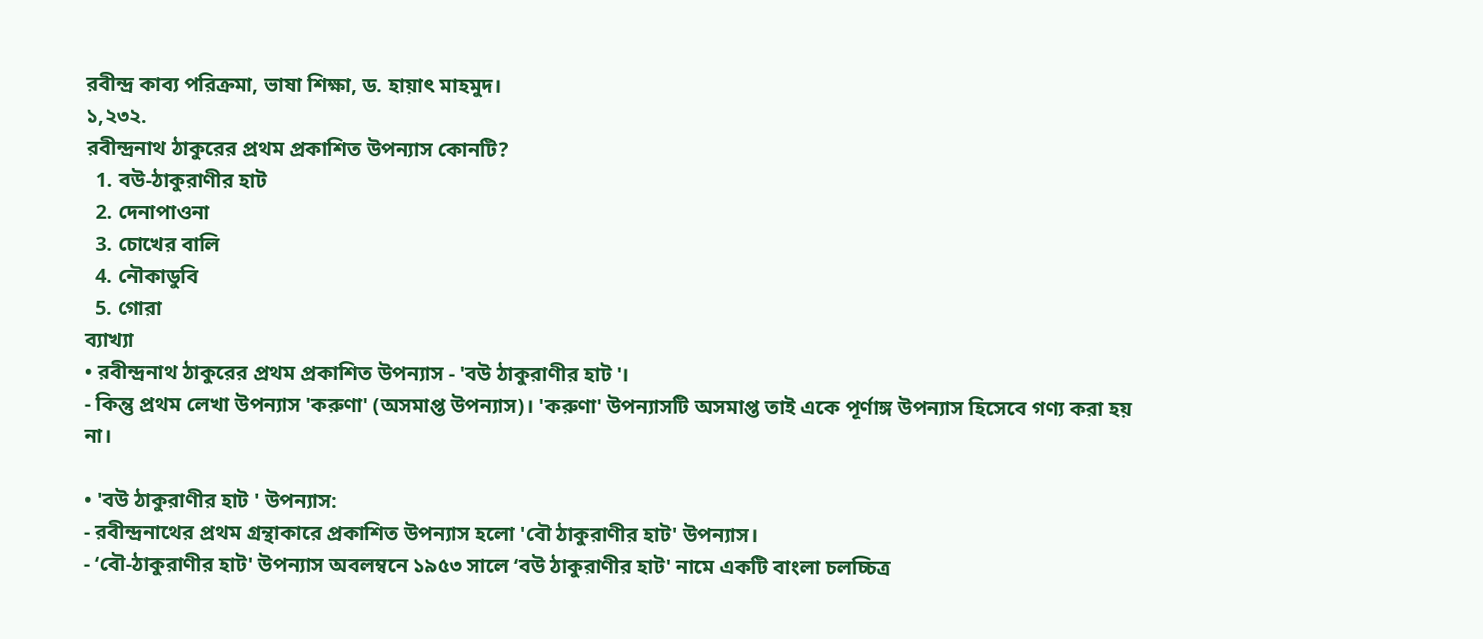রবীন্দ্র কাব্য পরিক্রমা, ভাষা শিক্ষা, ড. হায়াৎ মাহমুদ।
১,২৩২.
রবীন্দ্রনাথ ঠাকুরের প্রথম প্রকাশিত উপন্যাস কোনটি?
  1. বউ-ঠাকুরাণীর হাট
  2. দেনাপাওনা
  3. চোখের বালি
  4. নৌকাডুবি
  5. গোরা
ব্যাখ্যা
• রবীন্দ্রনাথ ঠাকুরের প্রথম প্রকাশিত উপন্যাস - 'বউ ঠাকুরাণীর হাট '।
- কিন্তু প্রথম লেখা উপন্যাস 'করুণা' (অসমাপ্ত উপন্যাস)। 'করুণা' উপন্যাসটি অসমাপ্ত তাই একে পূর্ণাঙ্গ উপন্যাস হিসেবে গণ্য করা হয় না।

• 'বউ ঠাকুরাণীর হাট ' উপন্যাস:
- রবীন্দ্রনাথের প্রথম গ্রন্থাকারে প্রকাশিত উপন্যাস হলো 'বৌ ঠাকুরাণীর হাট' উপন্যাস।
- ‘বৌ-ঠাকুরাণীর হাট' উপন্যাস অবলম্বনে ১৯৫৩ সালে ‘বউ ঠাকুরাণীর হাট' নামে একটি বাংলা চলচ্চিত্র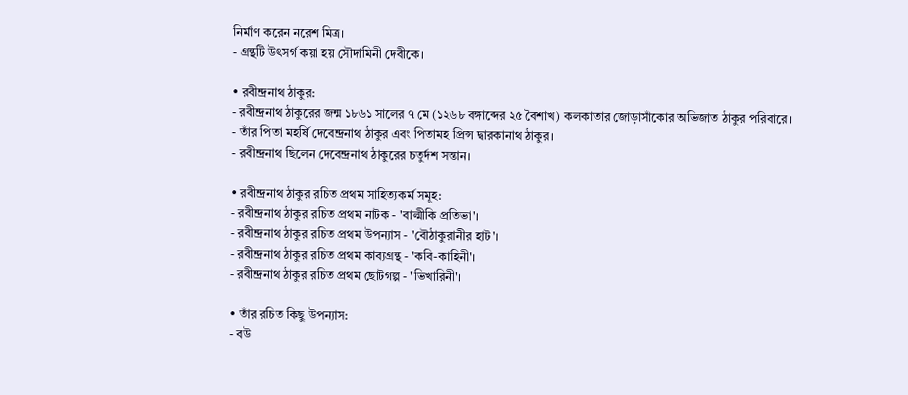নির্মাণ করেন নরেশ মিত্র।
- গ্রন্থটি উৎসর্গ কয়া হয় সৌদামিনী দেবীকে।

• রবীন্দ্রনাথ ঠাকুর:
- রবীন্দ্রনাথ ঠাকুরের জন্ম ১৮৬১ সালের ৭ মে (১২৬৮ বঙ্গাব্দের ২৫ বৈশাখ) কলকাতার জোড়াসাঁকোর অভিজাত ঠাকুর পরিবারে।
- তাঁর পিতা মহর্ষি দেবেন্দ্রনাথ ঠাকুর এবং পিতামহ প্রিন্স দ্বারকানাথ ঠাকুর।
- রবীন্দ্রনাথ ছিলেন দেবেন্দ্রনাথ ঠাকুরের চতুর্দশ সন্তান।

• রবীন্দ্রনাথ ঠাকুর রচিত প্রথম সাহিত্যকর্ম সমূহ:
- রবীন্দ্রনাথ ঠাকুর রচিত প্রথম নাটক - 'বাল্মীকি প্রতিভা'।
- রবীন্দ্রনাথ ঠাকুর রচিত প্রথম উপন্যাস - 'বৌঠাকুরানীর হাট'।
- রবীন্দ্রনাথ ঠাকুর রচিত প্রথম কাব্যগ্রন্থ - 'কবি-কাহিনী'।
- রবীন্দ্রনাথ ঠাকুর রচিত প্রথম ছোটগল্প - 'ভিখারিনী'।

• তাঁর রচিত কিছু উপন্যাস:
- বউ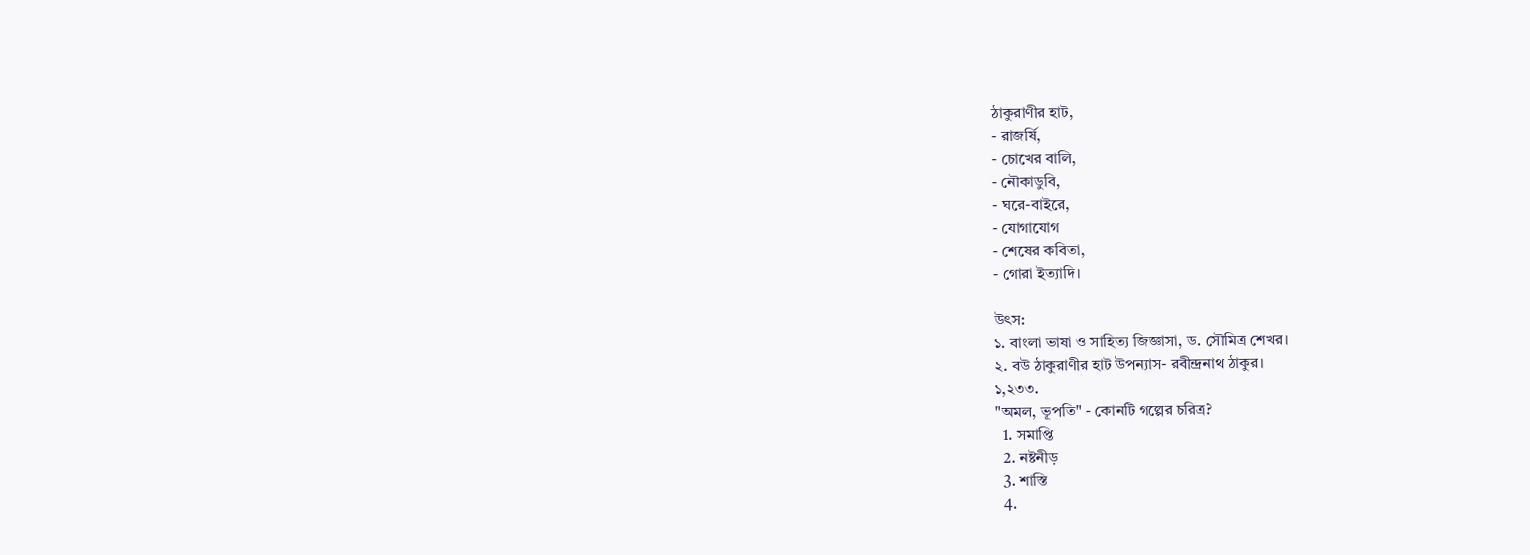ঠাকুরাণীর হাট,
- রাজর্ষি,
- চোখের বালি,
- নৌকাডুবি,
- ঘরে-বাইরে,
- যোগাযোগ
- শেষের কবিতা,
- গোরা ইত্যাদি।

উৎস:
১. বাংলা ভাষা ও সাহিত্য জিজ্ঞাসা, ড. সৌমিত্র শেখর।
২. বউ ঠাকুরাণীর হাট উপন্যাস- রবীন্দ্রনাথ ঠাকুর।
১,২৩৩.
"অমল, ভূপতি" - কোনটি গল্পের চরিত্র?
  1. সমাপ্তি
  2. নষ্টনীড়
  3. শাস্তি
  4.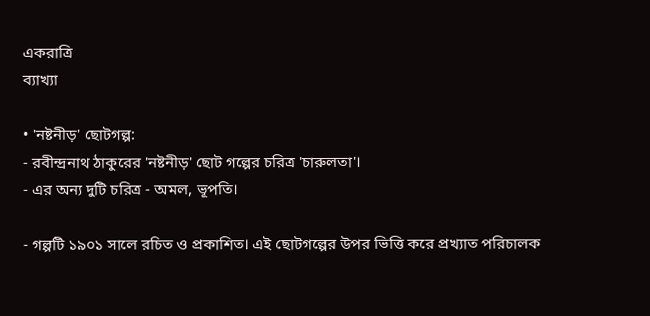একরাত্রি
ব্যাখ্যা

• 'নষ্টনীড়' ছোটগল্প:
- রবীন্দ্রনাথ ঠাকুরের 'নষ্টনীড়' ছোট গল্পের চরিত্র 'চারুলতা'।
- এর অন্য দুটি চরিত্র - অমল, ভূপতি।

- গল্পটি ১৯০১ সালে রচিত ও প্রকাশিত। এই ছোটগল্পের উপর ভিত্তি করে প্রখ্যাত পরিচালক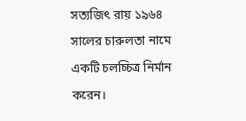সত্যজিৎ রায় ১৯৬৪ সালের চারুলতা নামে একটি চলচ্চিত্র নির্মান করেন।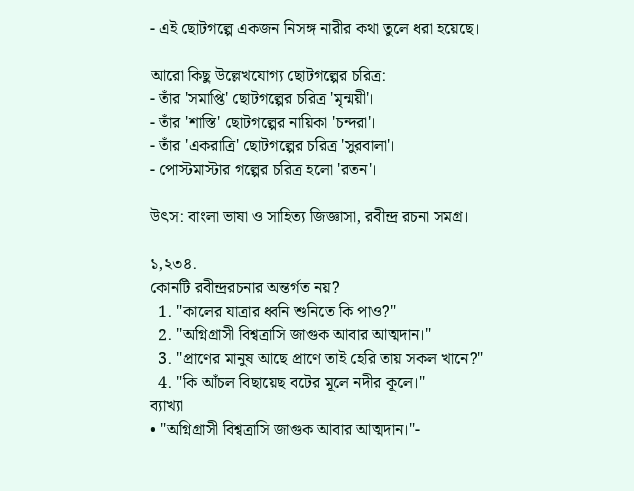- এই ছোটগল্পে একজন নিসঙ্গ নারীর কথা তুলে ধরা হয়েছে।

আরো কিছু উল্লেখযোগ্য ছোটগল্পের চরিত্র:
- তাঁর 'সমাপ্তি' ছোটগল্পের চরিত্র 'মৃন্ময়ী'।
- তাঁর 'শাস্তি' ছোটগল্পের নায়িকা 'চন্দরা'।
- তাঁর 'একরাত্রি' ছোটগল্পের চরিত্র 'সুরবালা'।
- পোস্টমাস্টার গল্পের চরিত্র হলো 'রতন'।

উৎস: বাংলা ভাষা ও সাহিত্য জিজ্ঞাসা, রবীন্দ্র রচনা সমগ্র।

১,২৩৪.
কোনটি রবীন্দ্ররচনার অন্তর্গত নয়?
  1. "কালের যাত্রার ধ্বনি শুনিতে কি পাও?"
  2. "অগ্নিগ্রাসী বিশ্বত্রাসি জাগুক আবার আত্মদান।"
  3. "প্রাণের মানুষ আছে প্রাণে তাই হেরি তায় সকল খানে?"
  4. "কি আঁচল বিছায়েছ বটের মূলে নদীর কূলে।"
ব্যাখ্যা
• "অগ্নিগ্রাসী বিশ্বত্রাসি জাগুক আবার আত্মদান।"-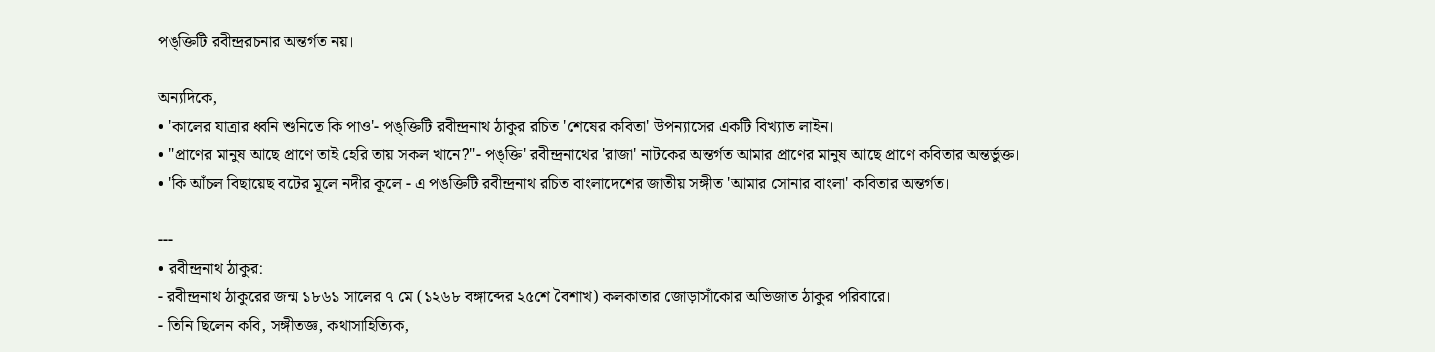পঙ্‌ক্তিটি রবীন্দ্ররচনার অন্তর্গত নয়।

অন্যদিকে,
• 'কালের যাত্রার ধ্বনি শুনিতে কি পাও'- পঙ্‌ক্তিটি রবীন্দ্রনাথ ঠাকুর রচিত 'শেষের কবিতা' উপন্যাসের একটি বিখ্যাত লাইন।
• "প্রাণের মানুষ আছে প্রাণে তাই হেরি তায় সকল খানে?"- পঙ্‌ক্তি' রবীন্দ্রনাথের 'রাজা' নাটকের অন্তর্গত আমার প্রাণের মানুষ আছে প্রাণে কবিতার অন্তর্ভুক্ত।
• 'কি আঁচল বিছায়েছ বটের মূলে নদীর কূলে - এ পঙক্তিটি রবীন্দ্রনাথ রচিত বাংলাদেশের জাতীয় সঙ্গীত 'আমার সোনার বাংলা' কবিতার অন্তর্গত।

---
• রবীন্দ্রনাথ ঠাকুর:
- রবীন্দ্রনাথ ঠাকুরের জন্ম ১৮৬১ সালের ৭ মে (১২৬৮ বঙ্গাব্দের ২৫শে বৈশাখ) কলকাতার জোড়াসাঁকোর অভিজাত ঠাকুর পরিবারে।
- তিনি ছিলেন কবি, সঙ্গীতজ্ঞ, কথাসাহিত্যিক,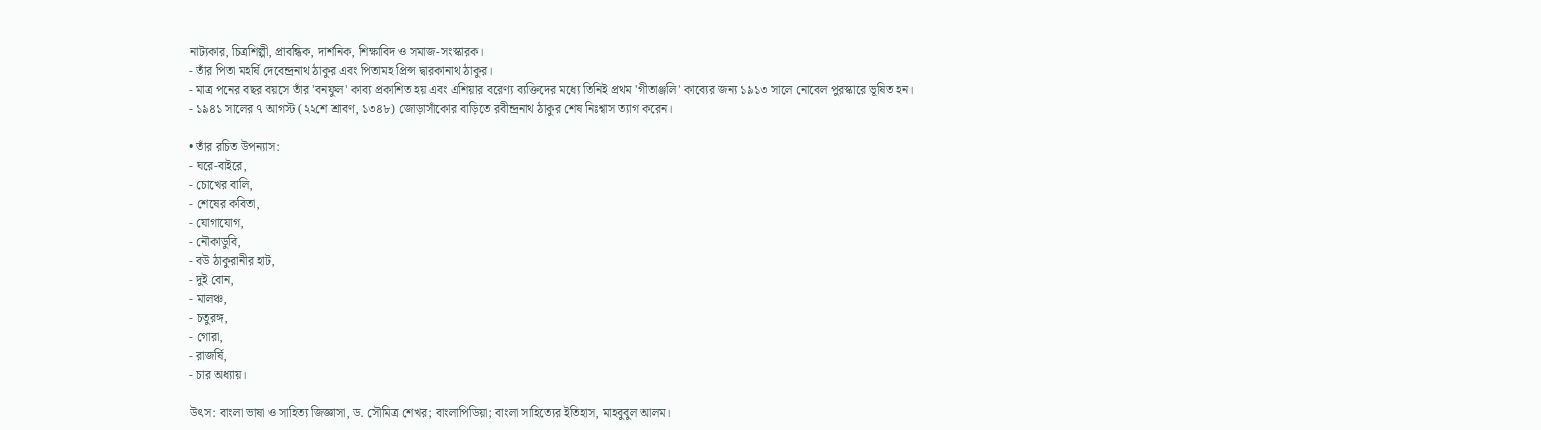নাট্যকার, চিত্রশিল্পী, প্রাবন্ধিক, দার্শনিক, শিক্ষাবিদ ও সমাজ-সংস্কারক।
- তাঁর পিতা মহর্ষি দেবেন্দ্রনাথ ঠাকুর এবং পিতামহ প্রিন্স দ্বারকানাথ ঠাকুর।
- মাত্র পনের বছর বয়সে তাঁর 'বনফুল' কাব্য প্রকাশিত হয় এবং এশিয়ার বরেণ্য ব্যক্তিদের মধ্যে তিনিই প্রথম 'গীতাঞ্জলি' কাব্যের জন্য ১৯১৩ সালে নোবেল পুরস্কারে ভূষিত হন।
- ১৯৪১ সালের ৭ আগস্ট (২২শে শ্রাবণ, ১৩৪৮) জোড়াসাঁকোর বাড়িতে রবীন্দ্রনাথ ঠাকুর শেষ নিঃশ্বাস ত্যাগ করেন।

• তাঁর রচিত উপন্যাস:
- ঘরে-বাইরে,
- চোখের বালি,
- শেষের কবিতা,
- যোগাযোগ,
- নৌকাডুবি,
- বউ ঠাকুরানীর হাট,
- দুই বোন,
- মালঞ্চ,
- চতুরঙ্গ,
- গোরা,
- রাজর্ষি,
- চার অধ্যায়।

উৎস: বাংলা ভাষা ও সাহিত্য জিজ্ঞাসা, ড. সৌমিত্র শেখর; বাংলাপিডিয়া; বাংলা সাহিত্যের ইতিহাস, মাহবুবুল আলম।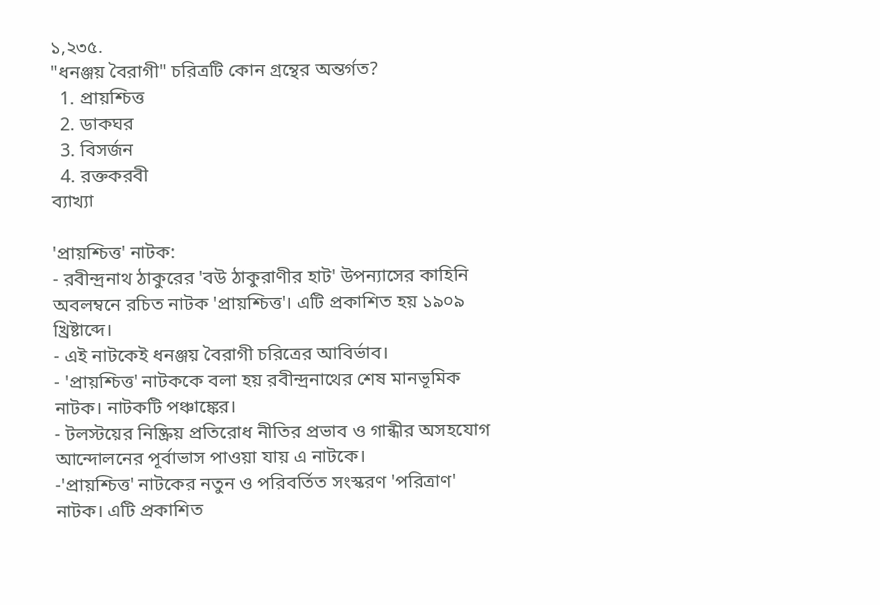১,২৩৫.
"ধনঞ্জয় বৈরাগী" চরিত্রটি কোন গ্রন্থের অন্তর্গত?
  1. প্রায়শ্চিত্ত
  2. ডাকঘর
  3. বিসর্জন
  4. রক্তকরবী
ব্যাখ্যা

'প্রায়শ্চিত্ত' নাটক:
- রবীন্দ্রনাথ ঠাকুরের 'বউ ঠাকুরাণীর হাট' উপন্যাসের কাহিনি অবলম্বনে রচিত নাটক 'প্রায়শ্চিত্ত'। এটি প্রকাশিত হয় ১৯০৯ খ্রিষ্টাব্দে।
- এই নাটকেই ধনঞ্জয় বৈরাগী চরিত্রের আবির্ভাব।
- 'প্রায়শ্চিত্ত' নাটককে বলা হয় রবীন্দ্রনাথের শেষ মানভূমিক নাটক। নাটকটি পঞ্চাঙ্কের।
- টলস্টয়ের নিষ্ক্রিয় প্রতিরোধ নীতির প্রভাব ও গান্ধীর অসহযোগ আন্দোলনের পূর্বাভাস পাওয়া যায় এ নাটকে।
-'প্রায়শ্চিত্ত' নাটকের নতুন ও পরিবর্তিত সংস্করণ 'পরিত্রাণ' নাটক। এটি প্রকাশিত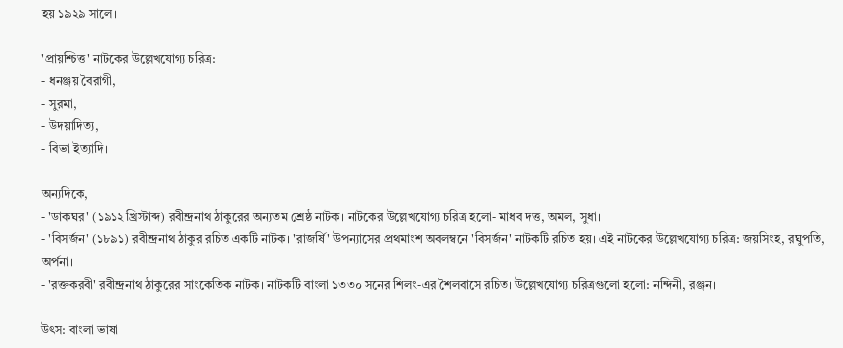হয় ১৯২৯ সালে।

'প্রায়শ্চিত্ত' নাটকের উল্লেখযোগ্য চরিত্র:
- ধনঞ্জয় বৈরাগী,
- সুরমা,
- উদয়াদিত্য,
- বিভা ইত্যাদি।

অন্যদিকে,
- 'ডাকঘর' (১৯১২ খ্রিস্টাব্দ) রবীন্দ্রনাথ ঠাকুরের অন্যতম শ্রেষ্ঠ নাটক। নাটকের উল্লেখযোগ্য চরিত্র হলো- মাধব দত্ত, অমল, সুধা।
- 'বিসর্জন' (১৮৯১) রবীন্দ্রনাথ ঠাকুর রচিত একটি নাটক। 'রাজর্ষি' উপন্যাসের প্রথমাংশ অবলম্বনে 'বিসর্জন' নাটকটি রচিত হয়। এই নাটকের উল্লেখযোগ্য চরিত্র: জয়সিংহ, রঘুপতি, অর্পনা।
- 'রক্তকরবী' রবীন্দ্রনাথ ঠাকুরের সাংকেতিক নাটক। নাটকটি বাংলা ১৩৩০ সনের শিলং-এর শৈলবাসে রচিত। উল্লেখযোগ্য চরিত্রগুলো হলো: নন্দিনী, রঞ্জন।

উৎস: বাংলা ভাষা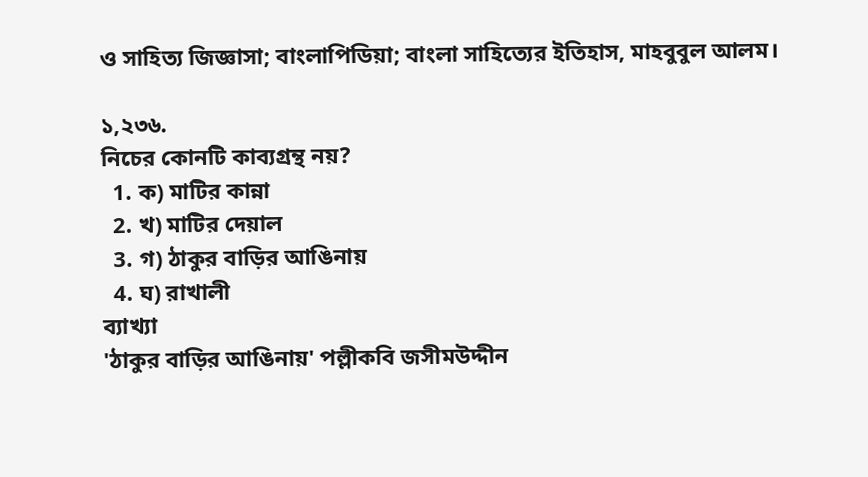ও সাহিত্য জিজ্ঞাসা; বাংলাপিডিয়া; বাংলা সাহিত্যের ইতিহাস, মাহবুবুল আলম।

১,২৩৬.
নিচের কোনটি কাব্যগ্রন্থ নয়?
  1. ক) মাটির কান্না
  2. খ) মাটির দেয়াল
  3. গ) ঠাকুর বাড়ির আঙিনায়
  4. ঘ) রাখালী
ব্যাখ্যা
'ঠাকুর বাড়ির আঙিনায়' পল্লীকবি জসীমউদ্দীন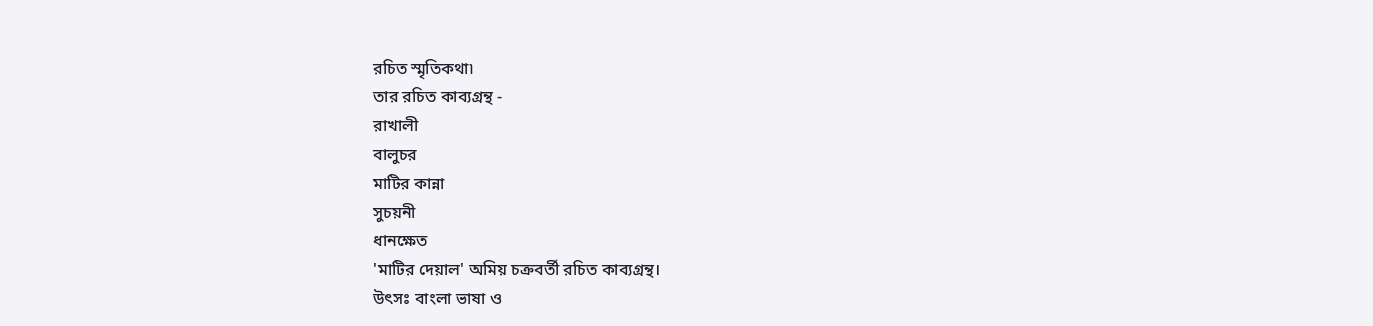রচিত স্মৃতিকথা৷
তার রচিত কাব্যগ্রন্থ -
রাখালী
বালুচর
মাটির কান্না
সুচয়নী
ধানক্ষেত
'মাটির দেয়াল' অমিয় চক্রবর্তী রচিত কাব্যগ্রন্থ।
উৎসঃ বাংলা ভাষা ও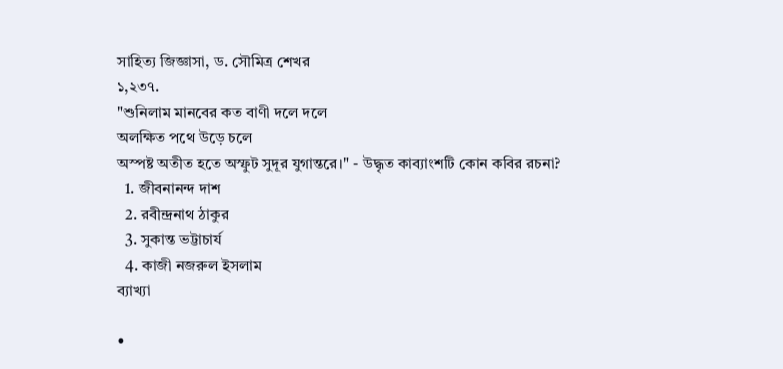সাহিত্য জিজ্ঞাসা, ড. সৌমিত্র শেখর
১,২৩৭.
"শুনিলাম মানবের কত বাণী দলে দলে
অলক্ষিত পথে উড়ে চলে
অস্পষ্ট অতীত হতে অস্ফুট সুদূর যুগান্তরে।" - উদ্ধৃত কাব্যাংশটি কোন কবির রচনা?
  1. জীবনানন্দ দাশ
  2. রবীন্দ্রনাথ ঠাকুর
  3. সুকান্ত ভট্টাচার্য
  4. কাজী নজরুল ইসলাম
ব্যাখ্যা

•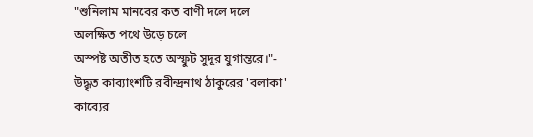"শুনিলাম মানবের কত বাণী দলে দলে
অলক্ষিত পথে উড়ে চলে
অস্পষ্ট অতীত হতে অস্ফুট সুদূর যুগান্তরে।"- উদ্ধৃত কাব্যাংশটি রবীন্দ্রনাথ ঠাকুরের 'বলাকা' কাব্যের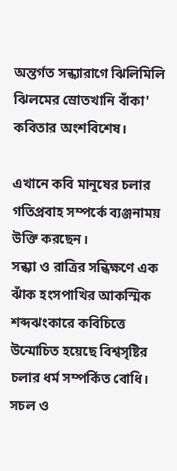অন্তর্গত সন্ধ্যারাগে ঝিলিমিলি ঝিলমের স্রোতখানি বাঁকা' কবিতার অংশবিশেষ।

এখানে কবি মানুষের চলার গতিপ্রবাহ সম্পর্কে ব্যঞ্জনাময় উক্তি করছেন।
সন্ধ্যা ও রাত্রির সন্ধিক্ষণে এক ঝাঁক হংসপাখির আকস্মিক শব্দঝংকারে কবিচিত্তে উন্মোচিত হয়েছে বিশ্বসৃষ্টির চলার ধর্ম সম্পর্কিত বোধি। সচল ও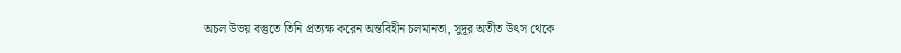অচল উভয় বস্তুতে তিনি প্রত্যক্ষ করেন অন্তবিহীন চলমানতা, সুদূর অতীত উৎস থেকে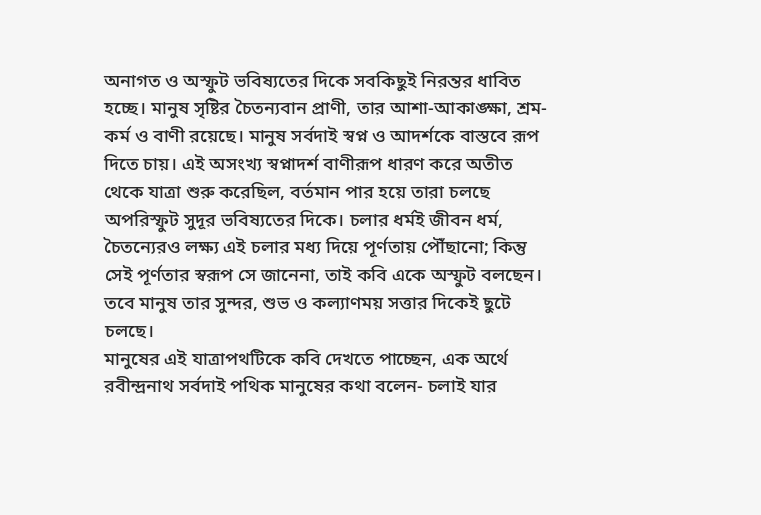অনাগত ও অস্ফুট ভবিষ্যতের দিকে সবকিছুই নিরন্তর ধাবিত হচ্ছে। মানুষ সৃষ্টির চৈতন্যবান প্রাণী, তার আশা-আকাঙ্ক্ষা, শ্রম-কর্ম ও বাণী রয়েছে। মানুষ সর্বদাই স্বপ্ন ও আদর্শকে বাস্তবে রূপ দিতে চায়। এই অসংখ্য স্বপ্নাদর্শ বাণীরূপ ধারণ করে অতীত থেকে যাত্রা শুরু করেছিল, বর্তমান পার হয়ে তারা চলছে অপরিস্ফুট সুদূর ভবিষ্যতের দিকে। চলার ধর্মই জীবন ধর্ম, চৈতন্যেরও লক্ষ্য এই চলার মধ্য দিয়ে পূর্ণতায় পৌঁছানো; কিন্তু সেই পূর্ণতার স্বরূপ সে জানেনা, তাই কবি একে অস্ফুট বলছেন। তবে মানুষ তার সুন্দর, শুভ ও কল্যাণময় সত্তার দিকেই ছুটে চলছে।
মানুষের এই যাত্রাপথটিকে কবি দেখতে পাচ্ছেন, এক অর্থে রবীন্দ্রনাথ সর্বদাই পথিক মানুষের কথা বলেন- চলাই যার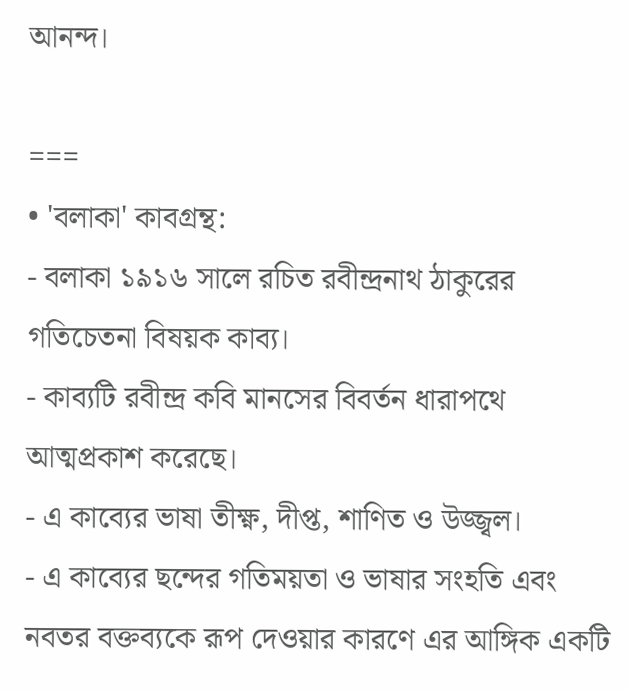আনন্দ।

===
• 'বলাকা' কাবগ্রন্থ:
- বলাকা ১৯১৬ সালে রচিত রবীন্দ্রনাথ ঠাকুরের গতিচেতনা বিষয়ক কাব্য।
- কাব্যটি রবীন্দ্র কবি মানসের বিবর্তন ধারাপথে আত্মপ্রকাশ করেছে।
- এ কাব্যের ভাষা তীক্ষ্ণ, দীপ্ত, শাণিত ও উজ্জ্বল।
- এ কাব্যের ছন্দের গতিময়তা ও ভাষার সংহতি এবং নবতর বক্তব্যকে রূপ দেওয়ার কারণে এর আঙ্গিক একটি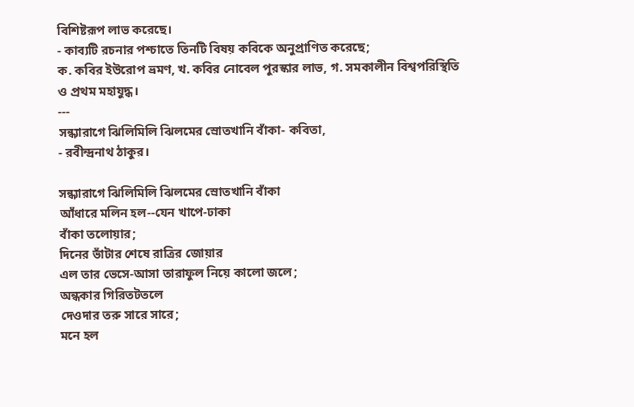বিশিষ্টরূপ লাভ করেছে।
- কাব্যটি রচনার পশ্চাতে তিনটি বিষয় কবিকে অনুপ্রাণিত করেছে;
ক. কবির ইউরোপ ভ্রমণ, খ. কবির নোবেল পুরস্কার লাভ, গ. সমকালীন বিশ্বপরিস্থিতি ও প্রথম মহাযুদ্ধ।
---
সন্ধ্যারাগে ঝিলিমিলি ঝিলমের স্রোতখানি বাঁকা- কবিতা,
- রবীন্দ্রনাথ ঠাকুর।

সন্ধ্যারাগে ঝিলিমিলি ঝিলমের স্রোতখানি বাঁকা
আঁধারে মলিন হল--যেন খাপে-ঢাকা
বাঁকা তলোয়ার;
দিনের ভাঁটার শেষে রাত্রির জোয়ার
এল তার ভেসে-আসা তারাফুল নিয়ে কালো জলে;
অন্ধকার গিরিতটতলে
দেওদার তরু সারে সারে;
মনে হল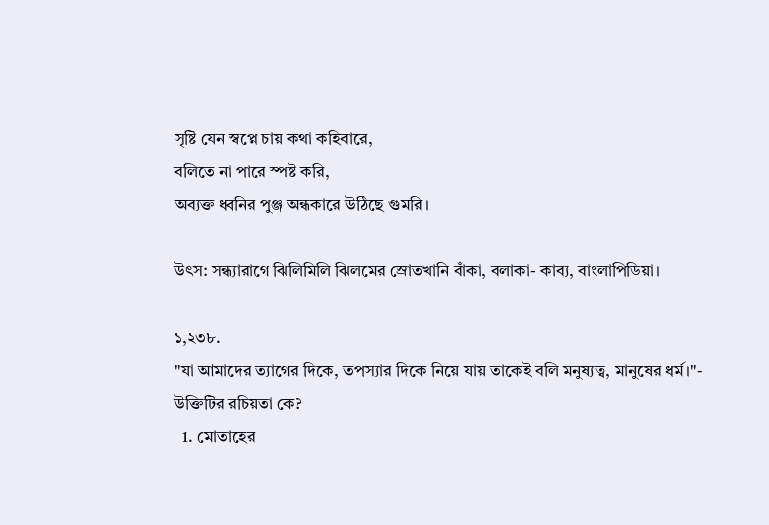সৃষ্টি যেন স্বপ্নে চায় কথা কহিবারে,
বলিতে না পারে স্পষ্ট করি,
অব্যক্ত ধ্বনির পুঞ্জ অন্ধকারে উঠিছে গুমরি।

উৎস: সন্ধ্যারাগে ঝিলিমিলি ঝিলমের স্রোতখানি বাঁকা, বলাকা- কাব্য, বাংলাপিডিয়া।

১,২৩৮.
"যা আমাদের ত্যাগের দিকে, তপস্যার দিকে নিয়ে যায় তাকেই বলি মনুষ্যত্ব, মানুষের ধর্ম।"- উক্তিটির রচিয়তা কে?
  1. মোতাহের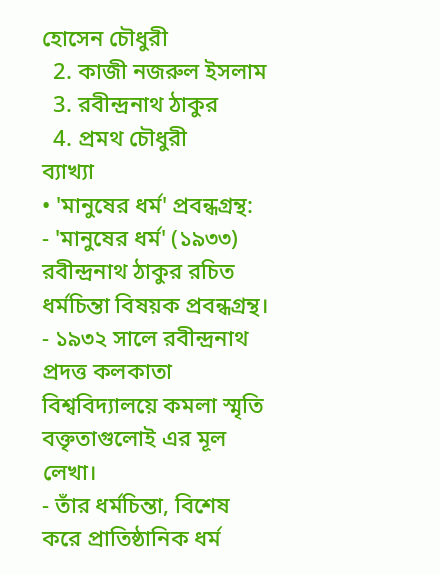হোসেন চৌধুরী
  2. কাজী নজরুল ইসলাম
  3. রবীন্দ্রনাথ ঠাকুর
  4. প্রমথ চৌধুরী
ব্যাখ্যা
• 'মানুষের ধর্ম' প্রবন্ধগ্রন্থ:
- 'মানুষের ধর্ম' (১৯৩৩) রবীন্দ্রনাথ ঠাকুর রচিত ধর্মচিন্তা বিষয়ক প্রবন্ধগ্রন্থ।
- ১৯৩২ সালে রবীন্দ্রনাথ প্রদত্ত কলকাতা বিশ্ববিদ্যালয়ে কমলা স্মৃতি বক্তৃতাগুলোই এর মূল লেখা।
- তাঁর ধর্মচিন্তা, বিশেষ করে প্রাতিষ্ঠানিক ধর্ম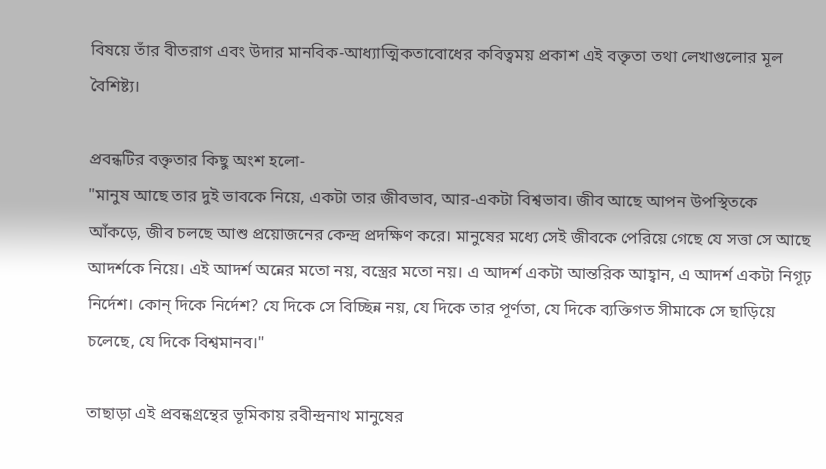বিষয়ে তাঁর বীতরাগ এবং উদার মানবিক-আধ্যাত্মিকতাবোধের কবিত্বময় প্রকাশ এই বক্তৃতা তথা লেখাগুলোর মূল বৈশিষ্ট্য।

প্রবন্ধটির বক্তৃতার কিছু অংশ হলো-
"মানুষ আছে তার দুই ভাবকে নিয়ে, একটা তার জীবভাব, আর-একটা বিশ্বভাব। জীব আছে আপন উপস্থিতকে আঁকড়ে, জীব চলছে আশু প্রয়োজনের কেন্দ্র প্রদক্ষিণ করে। মানুষের মধ্যে সেই জীবকে পেরিয়ে গেছে যে সত্তা সে আছে আদর্শকে নিয়ে। এই আদর্শ অন্নের মতো নয়, বস্ত্রের মতো নয়। এ আদর্শ একটা আন্তরিক আহ্বান, এ আদর্শ একটা নিগূঢ় নির্দেশ। কোন্ দিকে নির্দেশ? যে দিকে সে বিচ্ছিন্ন নয়, যে দিকে তার পূর্ণতা, যে দিকে ব্যক্তিগত সীমাকে সে ছাড়িয়ে চলেছে, যে দিকে বিশ্বমানব।"

তাছাড়া এই প্রবন্ধগ্রন্থের ভূমিকায় রবীন্দ্রনাথ মানুষের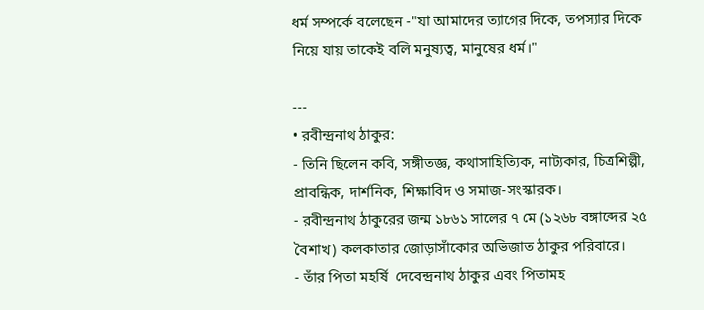ধর্ম সম্পর্কে বলেছেন -"যা আমাদের ত্যাগের দিকে, তপস্যার দিকে নিয়ে যায় তাকেই বলি মনুষ্যত্ব, মানুষের ধর্ম।"

---
• রবীন্দ্রনাথ ঠাকুর:
- তিনি ছিলেন কবি, সঙ্গীতজ্ঞ, কথাসাহিত্যিক, নাট্যকার, চিত্রশিল্পী, প্রাবন্ধিক, দার্শনিক, শিক্ষাবিদ ও সমাজ-সংস্কারক।
- রবীন্দ্রনাথ ঠাকুরের জন্ম ১৮৬১ সালের ৭ মে (১২৬৮ বঙ্গাব্দের ২৫ বৈশাখ) কলকাতার জোড়াসাঁকোর অভিজাত ঠাকুর পরিবারে।
- তাঁর পিতা মহর্ষি  দেবেন্দ্রনাথ ঠাকুর এবং পিতামহ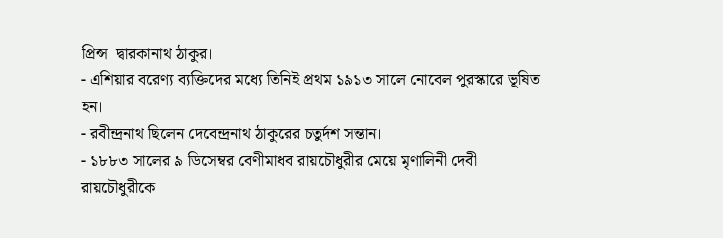প্রিন্স  দ্বারকানাথ ঠাকুর।
- এশিয়ার বরেণ্য ব্যক্তিদের মধ্যে তিনিই প্রথম ১৯১৩ সালে নোবেল পুরস্কারে ভূষিত হন।
- রবীন্দ্রনাথ ছিলেন দেবেন্দ্রনাথ ঠাকুরের চতুর্দশ সন্তান।
- ১৮৮৩ সালের ৯ ডিসেম্বর বেণীমাধব রায়চৌধুরীর মেয়ে মৃণালিনী দেবী রায়চৌধুরীকে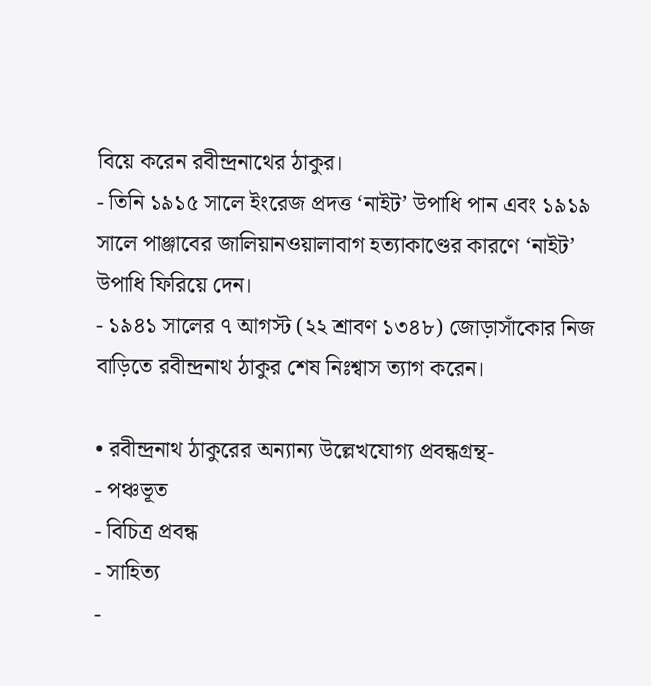বিয়ে করেন রবীন্দ্রনাথের ঠাকুর।
- তিনি ১৯১৫ সালে ইংরেজ প্রদত্ত ‘নাইট’ উপাধি পান এবং ১৯১৯ সালে পাঞ্জাবের জালিয়ানওয়ালাবাগ হত্যাকাণ্ডের কারণে ‘নাইট’ উপাধি ফিরিয়ে দেন।
- ১৯৪১ সালের ৭ আগস্ট (২২ শ্রাবণ ১৩৪৮) জোড়াসাঁকোর নিজ বাড়িতে রবীন্দ্রনাথ ঠাকুর শেষ নিঃশ্বাস ত্যাগ করেন।

• রবীন্দ্রনাথ ঠাকুরের অন্যান্য উল্লেখযোগ্য প্রবন্ধগ্রন্থ-
- পঞ্চভূত
- বিচিত্র প্রবন্ধ
- সাহিত্য
-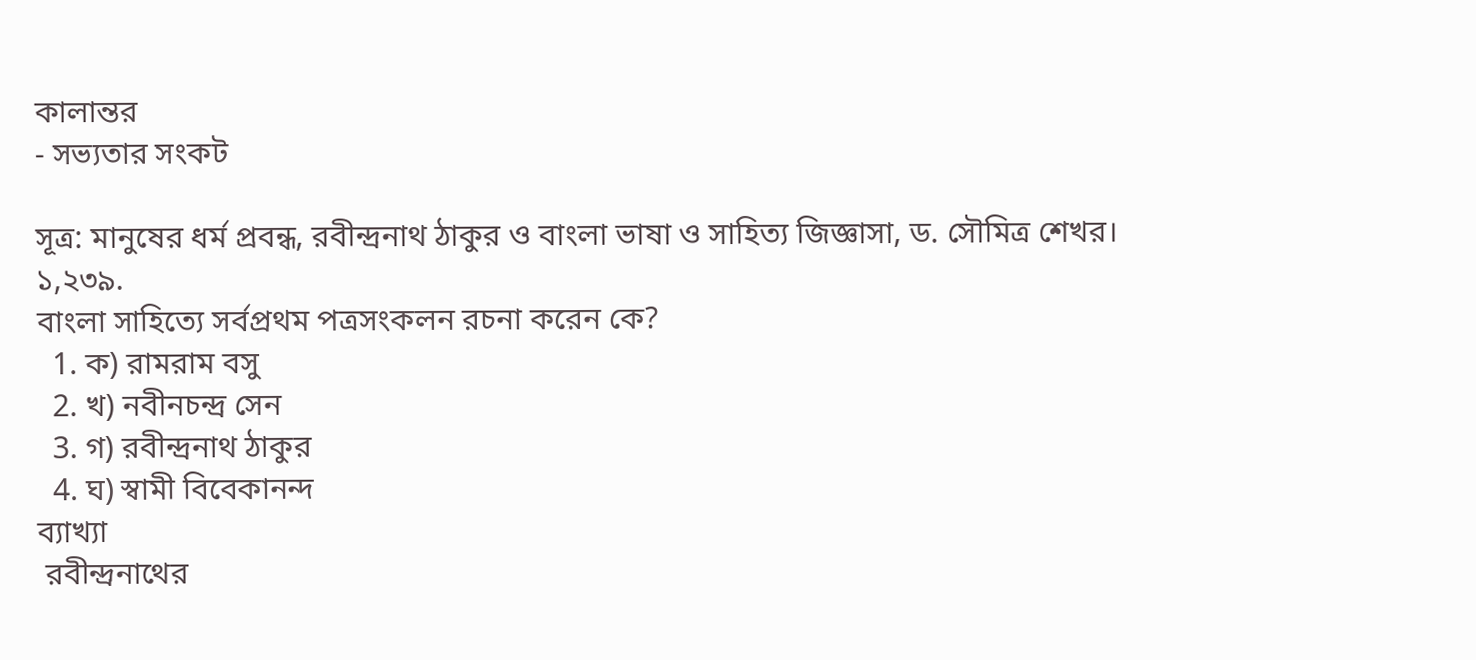কালান্তর
- সভ্যতার সংকট

সূত্র: মানুষের ধর্ম প্রবন্ধ, রবীন্দ্রনাথ ঠাকুর ও বাংলা ভাষা ও সাহিত্য জিজ্ঞাসা, ড. সৌমিত্র শেখর।
১,২৩৯.
বাংলা সাহিত্যে সর্বপ্রথম পত্রসংকলন রচনা করেন কে?
  1. ক) রামরাম বসু
  2. খ) নবীনচন্দ্র সেন
  3. গ) রবীন্দ্রনাথ ঠাকুর
  4. ঘ) স্বামী বিবেকানন্দ
ব্যাখ্যা
 রবীন্দ্রনাথের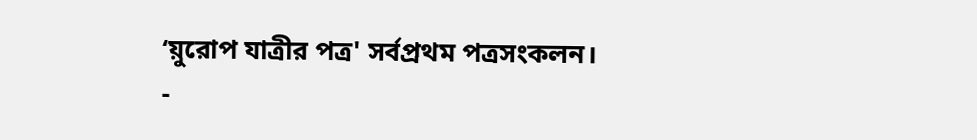‘য়ুরোপ যাত্রীর পত্র' সর্বপ্রথম পত্রসংকলন।
-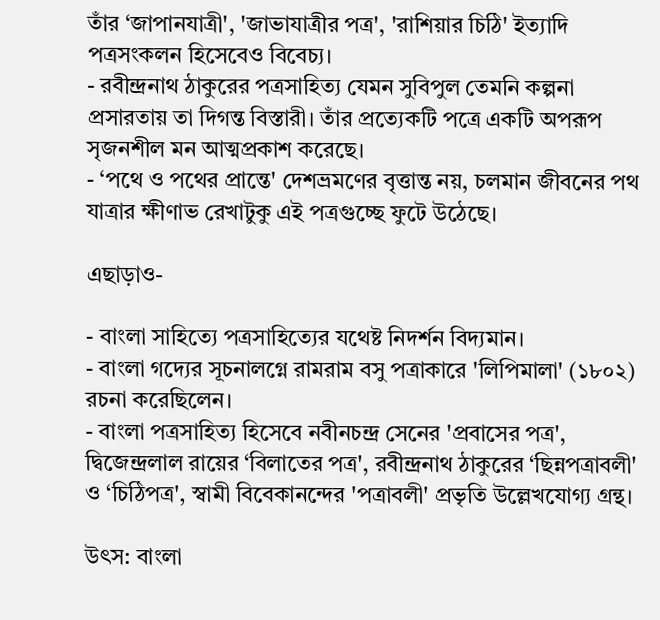তাঁর ‘জাপানযাত্রী', 'জাভাযাত্রীর পত্র', 'রাশিয়ার চিঠি' ইত্যাদি পত্রসংকলন হিসেবেও বিবেচ্য।
- রবীন্দ্রনাথ ঠাকুরের পত্রসাহিত্য যেমন সুবিপুল তেমনি কল্পনা প্রসারতায় তা দিগন্ত বিস্তারী। তাঁর প্রত্যেকটি পত্রে একটি অপরূপ সৃজনশীল মন আত্মপ্রকাশ করেছে।
- ‘পথে ও পথের প্রান্তে' দেশভ্রমণের বৃত্তান্ত নয়, চলমান জীবনের পথ যাত্রার ক্ষীণাভ রেখাটুকু এই পত্রগুচ্ছে ফুটে উঠেছে।

এছাড়াও-

- বাংলা সাহিত্যে পত্রসাহিত্যের যথেষ্ট নিদর্শন বিদ্যমান।
- বাংলা গদ্যের সূচনালগ্নে রামরাম বসু পত্রাকারে 'লিপিমালা' (১৮০২) রচনা করেছিলেন।
- বাংলা পত্রসাহিত্য হিসেবে নবীনচন্দ্র সেনের 'প্রবাসের পত্র', দ্বিজেন্দ্রলাল রায়ের ‘বিলাতের পত্র', রবীন্দ্রনাথ ঠাকুরের ‘ছিন্নপত্রাবলী' ও ‘চিঠিপত্র', স্বামী বিবেকানন্দের 'পত্রাবলী' প্রভৃতি উল্লেখযোগ্য গ্রন্থ।

উৎস: বাংলা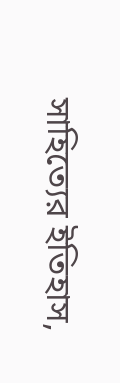সাহিত্যের ইতিহাস,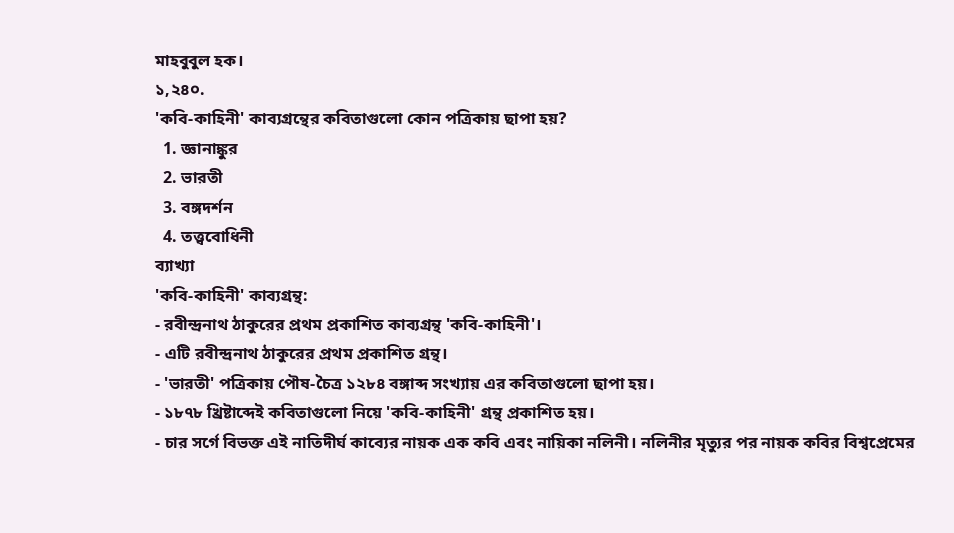মাহবুবুল হক।
১,২৪০.
'কবি-কাহিনী' কাব্যগ্রন্থের কবিতাগুলো কোন পত্রিকায় ছাপা হয়?
  1. জ্ঞানাঙ্কুর
  2. ভারতী
  3. বঙ্গদর্শন
  4. তত্ত্ববোধিনী
ব্যাখ্যা
'কবি-কাহিনী' কাব্যগ্রন্থ:
- রবীন্দ্রনাথ ঠাকুরের প্রথম প্রকাশিত কাব্যগ্রন্থ 'কবি-কাহিনী'।
- এটি রবীন্দ্রনাথ ঠাকুরের প্রথম প্রকাশিত গ্রন্থ।
- 'ভারতী' পত্রিকায় পৌষ-চৈত্র ১২৮৪ বঙ্গাব্দ সংখ্যায় এর কবিতাগুলো ছাপা হয়।
- ১৮৭৮ খ্রিষ্টাব্দেই কবিতাগুলো নিয়ে 'কবি-কাহিনী' গ্রন্থ প্রকাশিত হয়।
- চার সর্গে বিভক্ত এই নাতিদীর্ঘ কাব্যের নায়ক এক কবি এবং নায়িকা নলিনী। নলিনীর মৃত্যুর পর নায়ক কবির বিশ্বপ্রেমের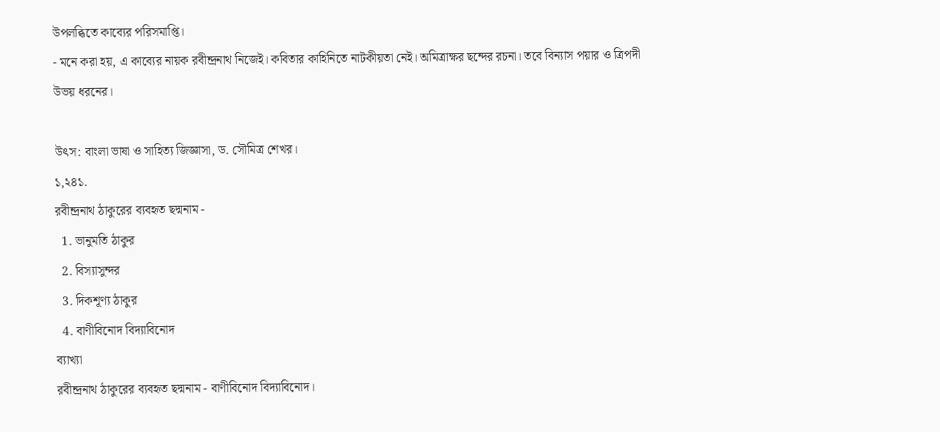উপলব্ধিতে কাব্যের পরিসমাপ্তি।
- মনে করা হয়, এ কাব্যের নায়ক রবীন্দ্রনাথ নিজেই। কবিতার কাহিনিতে নাটকীয়তা নেই। অমিত্রাক্ষর ছন্দের রচনা। তবে বিন্যাস পয়ার ও ত্রিপদী উভয় ধরনের।

উৎস: বাংলা ভাষা ও সাহিত্য জিজ্ঞাসা, ড. সৌমিত্র শেখর।
১,২৪১.
রবীন্দ্রনাথ ঠাকুরের ব্যবহৃত ছদ্মনাম -
  1. ভানুমতি ঠাকুর
  2. বিস্যাসুন্দর
  3. দিকশূণ্য ঠাকুর
  4. বাণীবিনোদ বিদ্যাবিনোদ
ব্যাখ্যা
রবীন্দ্রনাথ ঠাকুরের ব্যবহৃত ছদ্মনাম - বাণীবিনোদ বিদ্যাবিনোদ।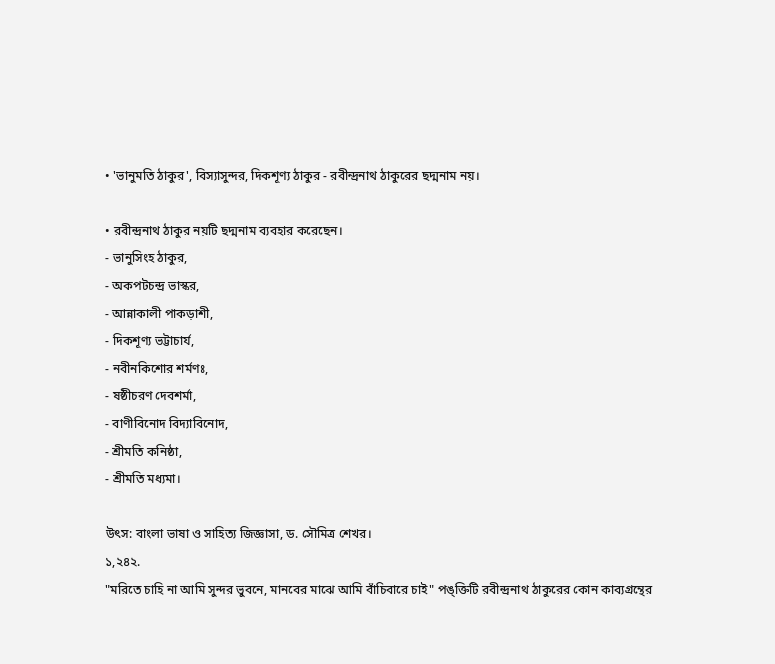• 'ভানুমতি ঠাকুর', বিস্যাসুন্দর, দিকশূণ্য ঠাকুর - রবীন্দ্রনাথ ঠাকুরের ছদ্মনাম নয়।

• রবীন্দ্রনাথ ঠাকুর নয়টি ছদ্মনাম ব্যবহার করেছেন।
- ভানুসিংহ ঠাকুর,
- অকপটচন্দ্র ভাস্কর,
- আন্নাকালী পাকড়াশী,
- দিকশূণ্য ভট্টাচার্য,
- নবীনকিশোর শর্মণঃ,
- ষষ্ঠীচরণ দেবশর্মা,
- বাণীবিনোদ বিদ্যাবিনোদ,
- শ্রীমতি কনিষ্ঠা,
- শ্রীমতি মধ্যমা।

উৎস: বাংলা ভাষা ও সাহিত্য জিজ্ঞাসা, ড. সৌমিত্র শেখর।
১,২৪২.
"মরিতে চাহি না আমি সুন্দর ভুবনে, মানবের মাঝে আমি বাঁচিবারে চাই" পঙ্‌ক্তিটি রবীন্দ্রনাথ ঠাকুরের কোন কাব্যগ্রন্থের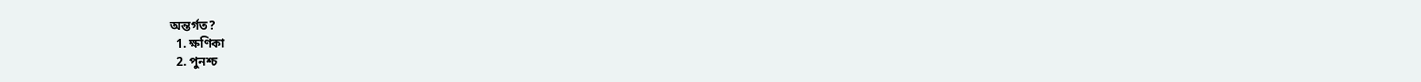অন্তর্গত?
  1. ক্ষণিকা
  2. পুনশ্চ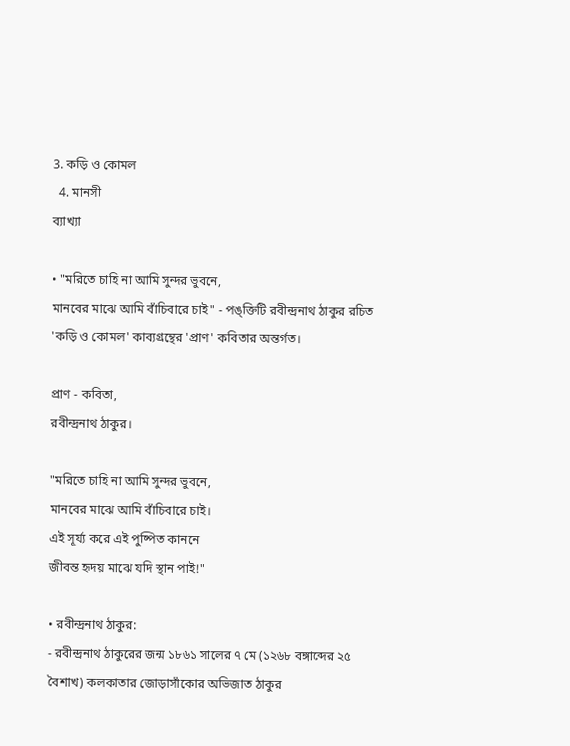3. কড়ি ও কোমল
  4. মানসী
ব্যাখ্যা

• "মরিতে চাহি না আমি সুন্দর ভুবনে,
মানবের মাঝে আমি বাঁচিবারে চাই" - পঙ্‌ক্তিটি রবীন্দ্রনাথ ঠাকুর রচিত  'কড়ি ও কোমল' কাব্যগ্রন্থের 'প্রাণ' কবিতার অন্তর্গত।

প্রাণ - কবিতা,
রবীন্দ্রনাথ ঠাকুর।

"মরিতে চাহি না আমি সুন্দর ভুবনে,
মানবের মাঝে আমি বাঁচিবারে চাই।
এই সূর্য্য করে এই পুষ্পিত কাননে
জীবন্ত হৃদয় মাঝে যদি স্থান পাই!"

• রবীন্দ্রনাথ ঠাকুর:
- রবীন্দ্রনাথ ঠাকুরের জন্ম ১৮৬১ সালের ৭ মে (১২৬৮ বঙ্গাব্দের ২৫ বৈশাখ) কলকাতার জোড়াসাঁকোর অভিজাত ঠাকুর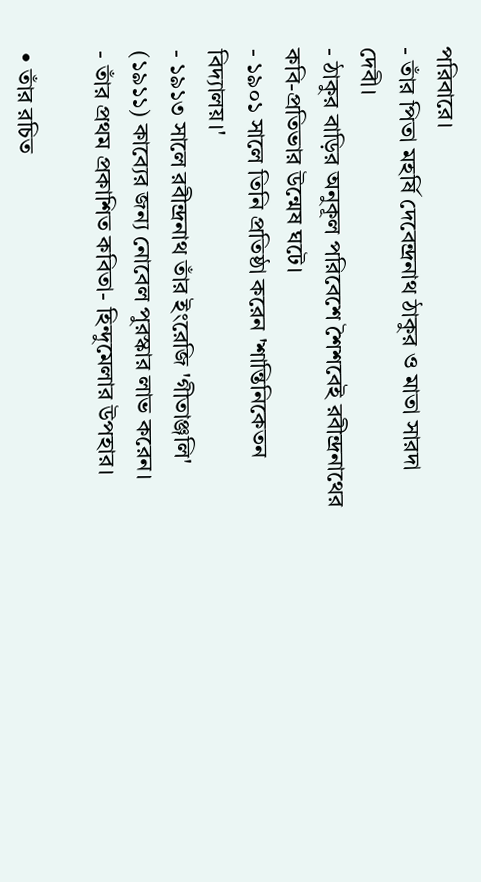পরিবারে।
- তাঁর পিতা মহর্ষি দেবেন্দ্রনাথ ঠাকুর ও মাতা সারদা দেবী।
- ঠাকুর বাড়ির অনুকূল পরিবেশে শৈশবেই রবীন্দ্রনাথের কবি-প্রতিভার উন্মেষ ঘটে।
- ১৯০১ সালে তিনি প্রতিষ্ঠা করেন 'শান্তিনিকেতন বিদ্যালয়।'
- ১৯১৩ সালে রবীন্দ্রনাথ তাঁর ইংরেজি 'গীতাঞ্জলি' (১৯১১) কাব্যের জন্য নোবেল পুরস্কার লাভ করেন।
- তাঁর প্রথম প্রকাশিত কবিতা- হিন্দুমেলার উপহার।

• তাঁর রচিত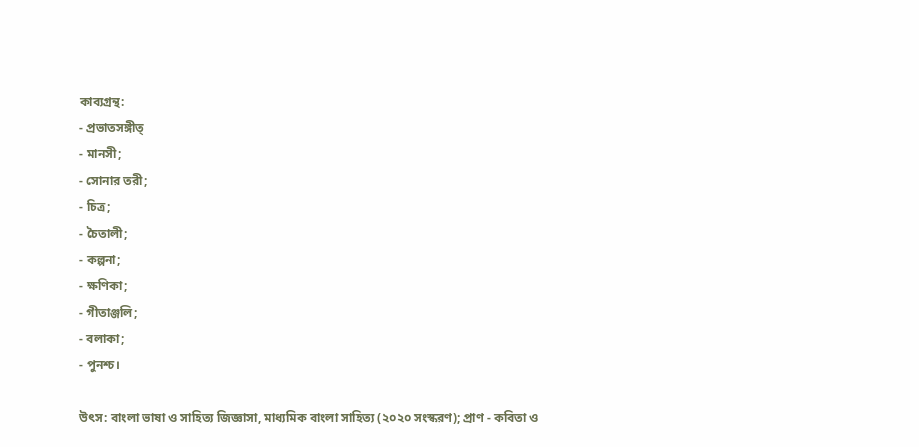কাব্যগ্রন্থ:
- প্রভাতসঙ্গীত্
- মানসী;
- সোনার তরী;
- চিত্র;
- চৈতালী;
- কল্পনা;
- ক্ষণিকা;
- গীতাঞ্জলি;
- বলাকা;
- পুনশ্চ।

উৎস: বাংলা ভাষা ও সাহিত্য জিজ্ঞাসা, মাধ্যমিক বাংলা সাহিত্য (২০২০ সংস্করণ); প্রাণ - কবিতা ও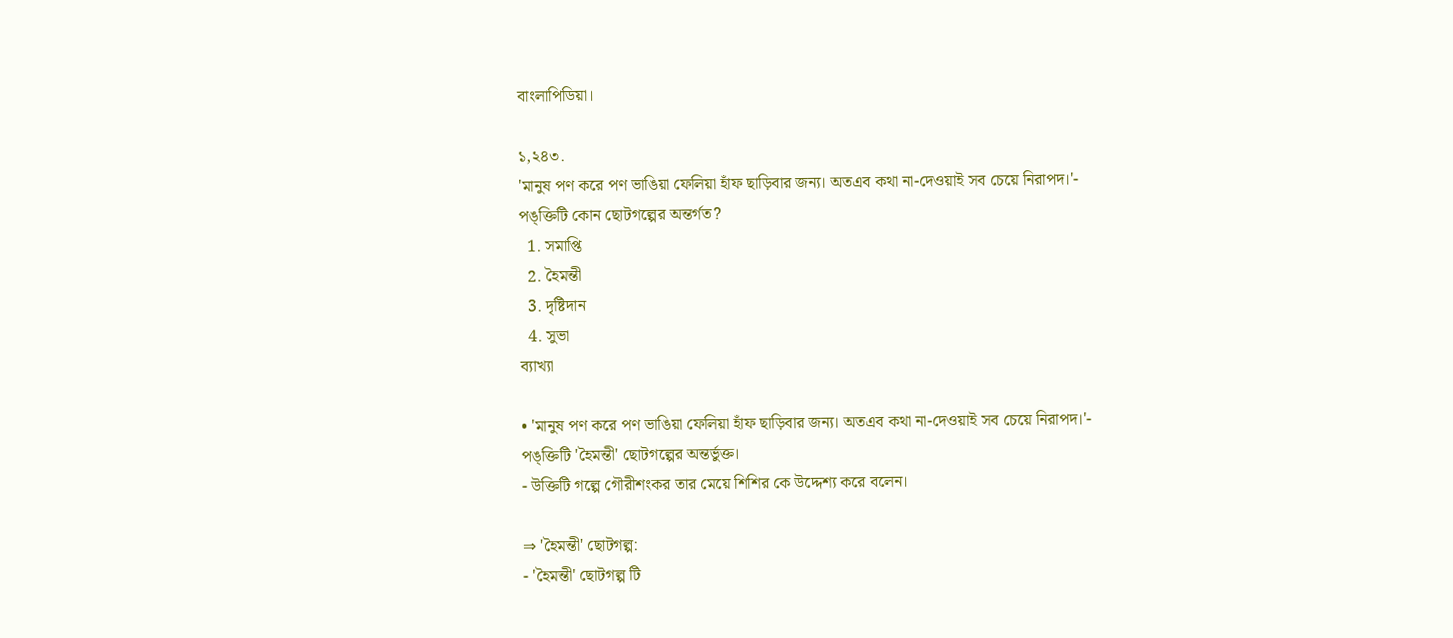বাংলাপিডিয়া।

১,২৪৩.
'মানুষ পণ করে পণ ভাঙিয়া ফেলিয়া হাঁফ ছাড়িবার জন্য। অতএব কথা না-দেওয়াই সব চেয়ে নিরাপদ।'- পঙ্‌ক্তিটি কোন ছোটগল্পের অন্তর্গত?
  1. সমাপ্তি
  2. হৈমন্তী
  3. দৃষ্টিদান
  4. সুভা
ব্যাখ্যা

• 'মানুষ পণ করে পণ ভাঙিয়া ফেলিয়া হাঁফ ছাড়িবার জন্য। অতএব কথা না-দেওয়াই সব চেয়ে নিরাপদ।'- পঙ্‌ক্তিটি 'হৈমন্তী' ছোটগল্পের অন্তর্ভুক্ত।
- উক্তিটি গল্পে গৌরীশংকর তার মেয়ে শিশির কে উদ্দেশ্য করে বলেন।

⇒ 'হৈমন্তী' ছোটগল্প:
- 'হৈমন্তী' ছোটগল্প টি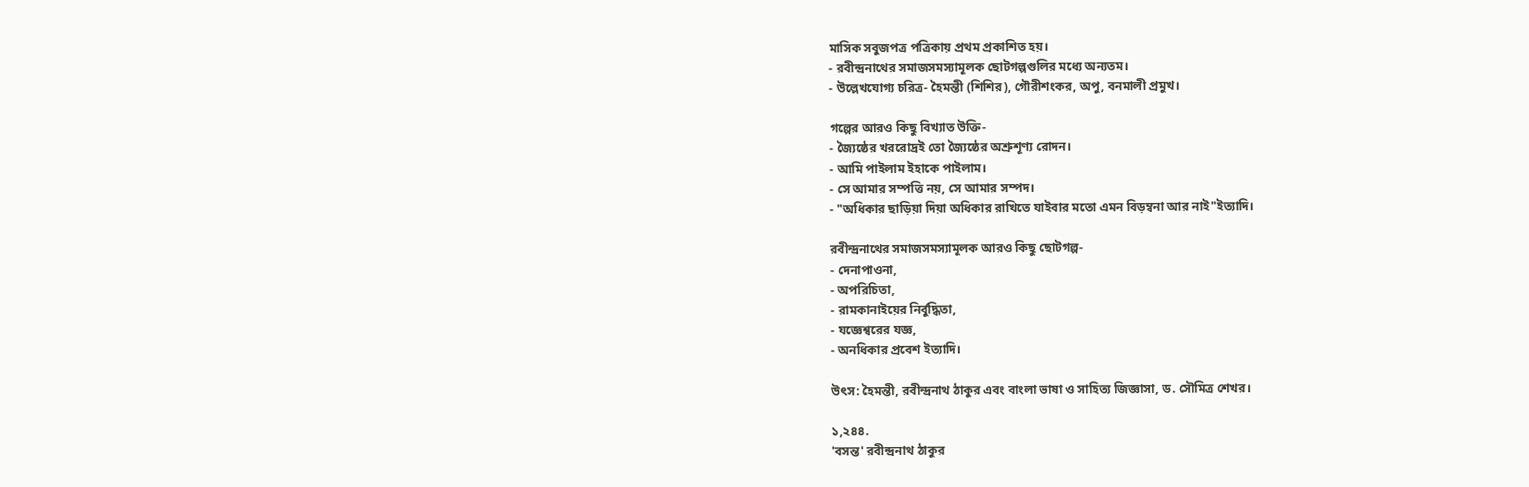মাসিক সবুজপত্র পত্রিকায় প্রথম প্রকাশিত হয়।
- রবীন্দ্রনাথের সমাজসমস্যামূলক ছোটগল্পগুলির মধ্যে অন্যতম।
- উল্লেখযোগ্য চরিত্র- হৈমন্তী (শিশির), গৌরীশংকর, অপু, বনমালী প্রমুখ।

গল্পের আরও কিছু বিখ্যাত উক্তি-
- জ্যৈষ্ঠের খররোদ্রই তো জ্যৈষ্ঠের অশ্রুশূণ্য রোদন।
- আমি পাইলাম ইহাকে পাইলাম।
- সে আমার সম্পত্তি নয়, সে আমার সম্পদ।
- "অধিকার ছাড়িয়া দিয়া অধিকার রাখিতে যাইবার মতো এমন বিড়ম্বনা আর নাই"ইত্যাদি।

রবীন্দ্রনাথের সমাজসমস্যামূলক আরও কিছু ছোটগল্প-
- দেনাপাওনা,
- অপরিচিতা,
- রামকানাইয়ের নির্বুদ্ধিতা,
- যজ্ঞেশ্বরের যজ্ঞ,
- অনধিকার প্রবেশ ইত্যাদি।

উৎস: হৈমন্তী, রবীন্দ্রনাথ ঠাকুর এবং বাংলা ভাষা ও সাহিত্য জিজ্ঞাসা, ড. সৌমিত্র শেখর।

১,২৪৪.
'বসন্ত' রবীন্দ্রনাথ ঠাকুর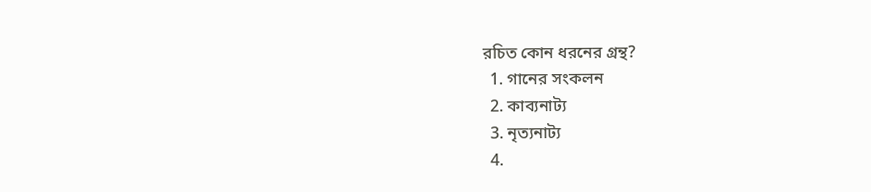রচিত কোন ধরনের গ্রন্থ?
  1. গানের সংকলন
  2. কাব্যনাট্য
  3. নৃত্যনাট্য
  4.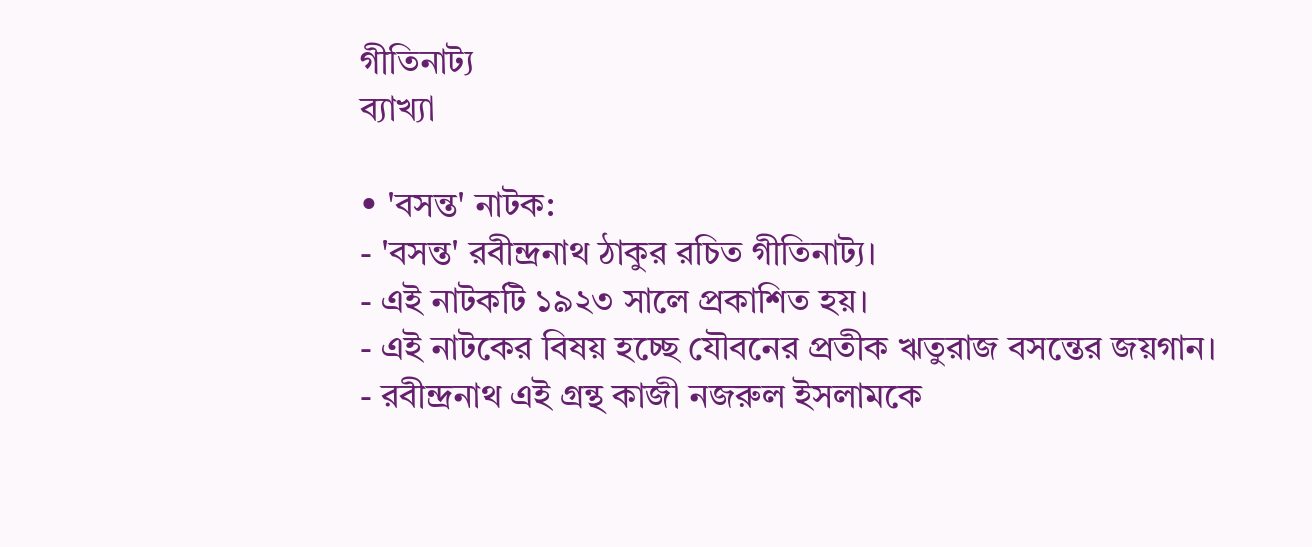গীতিনাট্য
ব্যাখ্যা

• 'বসন্ত' নাটক:
- 'বসন্ত' রবীন্দ্রনাথ ঠাকুর রচিত গীতিনাট্য।
- এই নাটকটি ১৯২৩ সালে প্রকাশিত হয়।
- এই নাটকের বিষয় হচ্ছে যৌবনের প্রতীক ঋতুরাজ বসন্তের জয়গান।
- রবীন্দ্রনাথ এই গ্রন্থ কাজী নজরুল ইসলামকে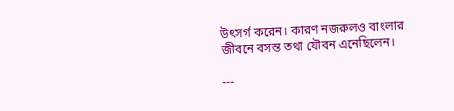উৎসর্গ করেন। কারণ নজরুলও বাংলার জীবনে বসন্ত তথা যৌবন এনেছিলেন।

---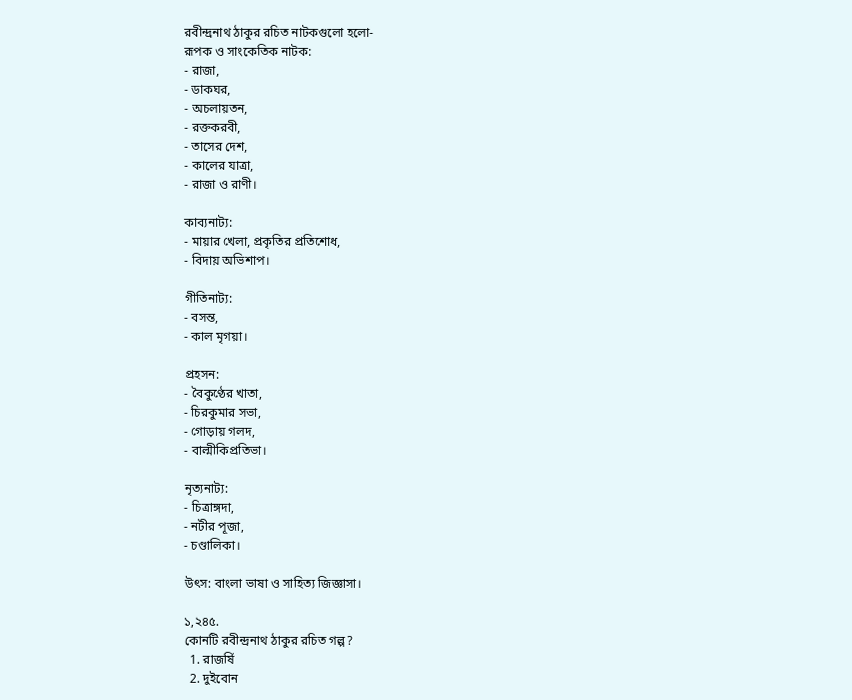রবীন্দ্রনাথ ঠাকুর রচিত নাটকগুলো হলো-
রূপক ও সাংকেতিক নাটক:
- রাজা,
- ডাকঘর,
- অচলায়তন,
- রক্তকরবী,
- তাসের দেশ,
- কালের যাত্রা,
- রাজা ও রাণী।

কাব্যনাট্য:
- মায়ার খেলা, প্রকৃতির প্রতিশোধ,
- বিদায় অভিশাপ।

গীতিনাট্য:
- বসন্ত,
- কাল মৃগয়া।

প্রহসন:
- বৈকুণ্ঠের খাতা,
- চিরকুমার সভা,
- গোড়ায় গলদ,
- বাল্মীকিপ্রতিভা।

নৃত্যনাট্য:
- চিত্রাঙ্গদা,
- নটীর পূজা,
- চণ্ডালিকা।

উৎস: বাংলা ভাষা ও সাহিত্য জিজ্ঞাসা।

১,২৪৫.
কোনটি রবীন্দ্রনাথ ঠাকুর রচিত গল্প?
  1. রাজর্ষি
  2. দুইবোন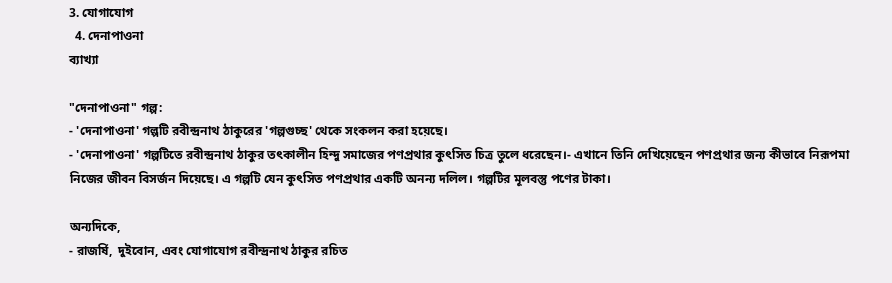3. যোগাযোগ
  4. দেনাপাওনা
ব্যাখ্যা

"দেনাপাওনা" গল্প:
- 'দেনাপাওনা' গল্পটি রবীন্দ্রনাথ ঠাকুরের 'গল্পগুচ্ছ' থেকে সংকলন করা হয়েছে।
- 'দেনাপাওনা' গল্পটিতে রবীন্দ্রনাথ ঠাকুর তৎকালীন হিন্দু সমাজের পণপ্রথার কুৎসিত চিত্র তুলে ধরেছেন।- এখানে তিনি দেখিয়েছেন পণপ্রথার জন্য কীভাবে নিরূপমা নিজের জীবন বিসর্জন দিয়েছে। এ গল্পটি যেন কুৎসিত পণপ্রথার একটি অনন্য দলিল। গল্পটির মূলবস্তু পণের টাকা।

অন্যদিকে,
- রাজর্ষি,  দুইবোন, এবং যোগাযোগ রবীন্দ্রনাথ ঠাকুর রচিত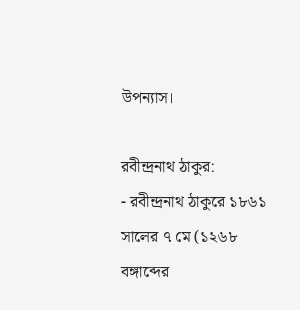উপন্যাস।

রবীন্দ্রনাথ ঠাকুর:
- রবীন্দ্রনাথ ঠাকুরে ১৮৬১ সালের ৭ মে (১২৬৮ বঙ্গাব্দের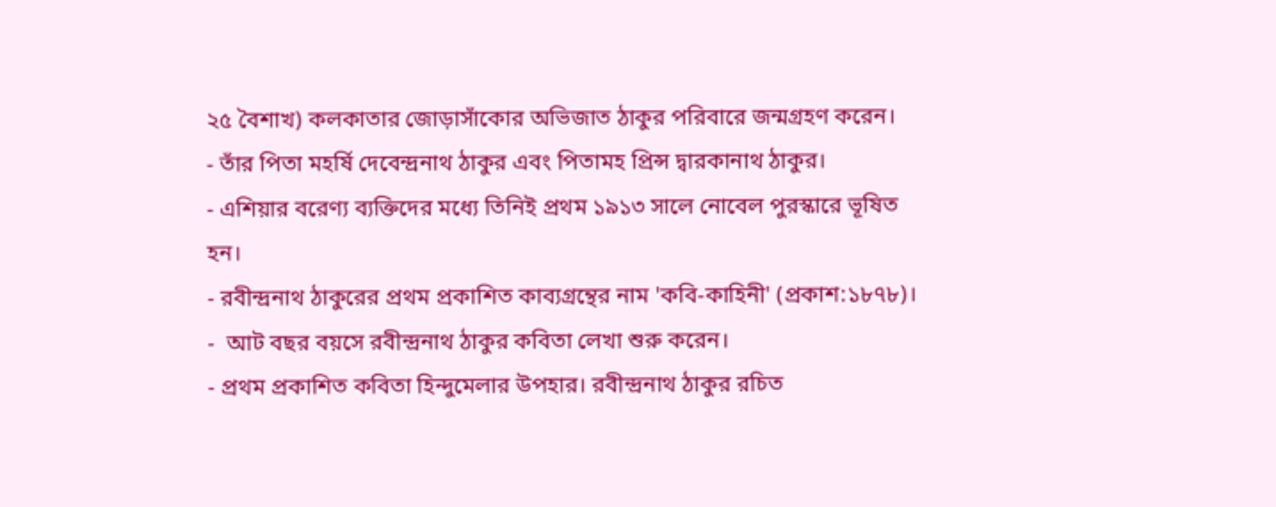২৫ বৈশাখ) কলকাতার জোড়াসাঁকোর অভিজাত ঠাকুর পরিবারে জন্মগ্রহণ করেন।
- তাঁর পিতা মহর্ষি দেবেন্দ্রনাথ ঠাকুর এবং পিতামহ প্রিন্স দ্বারকানাথ ঠাকুর।
- এশিয়ার বরেণ্য ব্যক্তিদের মধ্যে তিনিই প্রথম ১৯১৩ সালে নোবেল পুরস্কারে ভূষিত হন।
- রবীন্দ্রনাথ ঠাকুরের প্রথম প্রকাশিত কাব্যগ্রন্থের নাম 'কবি-কাহিনী' (প্রকাশ:১৮৭৮)।
-  আট বছর বয়সে রবীন্দ্রনাথ ঠাকুর কবিতা লেখা শুরু করেন।
- প্রথম প্রকাশিত কবিতা হিন্দুমেলার উপহার। রবীন্দ্রনাথ ঠাকুর রচিত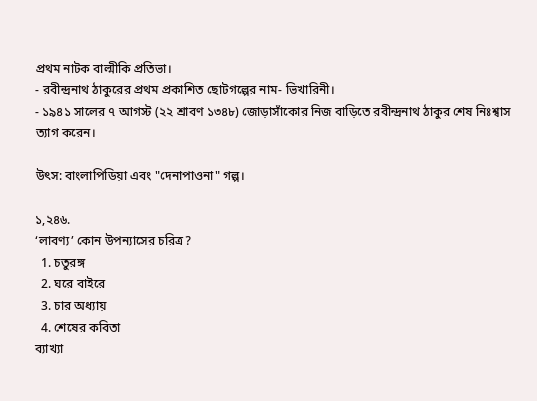প্রথম নাটক বাল্মীকি প্রতিভা।
- রবীন্দ্রনাথ ঠাকুরের প্রথম প্রকাশিত ছোটগল্পের নাম- ভিখারিনী।
- ১৯৪১ সালের ৭ আগস্ট (২২ শ্রাবণ ১৩৪৮) জোড়াসাঁকোর নিজ বাড়িতে রবীন্দ্রনাথ ঠাকুর শেষ নিঃশ্বাস ত্যাগ করেন।

উৎস: বাংলাপিডিয়া এবং "দেনাপাওনা" গল্প।

১,২৪৬.
‘লাবণ্য’ কোন উপন্যাসের চরিত্র?
  1. চতুরঙ্গ
  2. ঘরে বাইরে
  3. চার অধ্যায়
  4. শেষের কবিতা
ব্যাখ্যা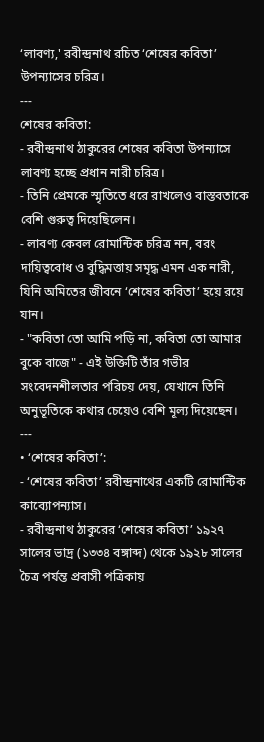‘লাবণ্য,' রবীন্দ্রনাথ রচিত ‘শেষের কবিতা’ উপন্যাসের চরিত্র।
---
শেষের কবিতা:
- রবীন্দ্রনাথ ঠাকুরের শেষের কবিতা উপন্যাসে লাবণ্য হচ্ছে প্রধান নারী চরিত্র।
- তিনি প্রেমকে স্মৃতিতে ধরে রাখলেও বাস্তবতাকে বেশি গুরুত্ব দিয়েছিলেন।
- লাবণ্য কেবল রোমান্টিক চরিত্র নন, বরং দায়িত্ববোধ ও বুদ্ধিমত্তায় সমৃদ্ধ এমন এক নারী, যিনি অমিতের জীবনে ‘শেষের কবিতা’ হয়ে রয়ে যান।
- "কবিতা তো আমি পড়ি না, কবিতা তো আমার বুকে বাজে" - এই উক্তিটি তাঁর গভীর সংবেদনশীলতার পরিচয় দেয়, যেখানে তিনি অনুভূতিকে কথার চেয়েও বেশি মূল্য দিয়েছেন।
---
• ‘শেষের কবিতা’:
- ‘শেষের কবিতা’ রবীন্দ্রনাথের একটি রোমান্টিক কাব্যোপন্যাস।
- রবীন্দ্রনাথ ঠাকুরের ‘শেষের কবিতা’ ১৯২৭ সালের ভাদ্র (১৩৩৪ বঙ্গাব্দ) থেকে ১৯২৮ সালের চৈত্র পর্যন্ত প্রবাসী পত্রিকায়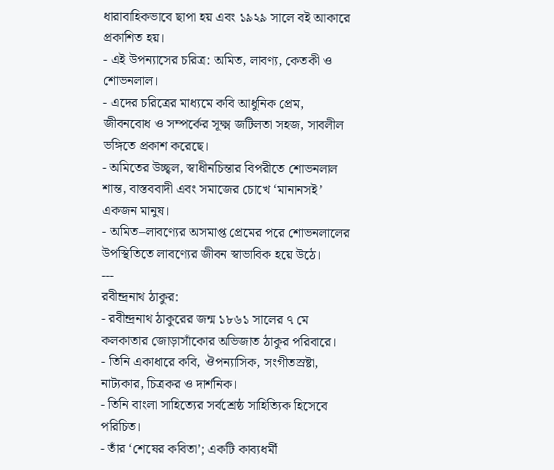ধারাবাহিকভাবে ছাপা হয় এবং ১৯২৯ সালে বই আকারে প্রকাশিত হয়।
- এই উপন্যাসের চরিত্র: অমিত, লাবণ্য, কেতকী ও শোভনলাল।
- এদের চরিত্রের মাধ্যমে কবি আধুনিক প্রেম, জীবনবোধ ও সম্পর্কের সূক্ষ্ম জটিলতা সহজ, সাবলীল ভঙ্গিতে প্রকাশ করেছে।
- অমিতের উচ্ছ্বল, স্বাধীনচিন্তার বিপরীতে শোভনলাল শান্ত, বাস্তববাদী এবং সমাজের চোখে ‘মানানসই’ একজন মানুষ।
- অমিত–লাবণ্যের অসমাপ্ত প্রেমের পরে শোভনলালের উপস্থিতিতে লাবণ্যের জীবন স্বাভাবিক হয়ে উঠে।
---
রবীন্দ্রনাথ ঠাকুর:
- রবীন্দ্রনাথ ঠাকুরের জন্ম ১৮৬১ সালের ৭ মে  কলকাতার জোড়াসাঁকোর অভিজাত ঠাকুর পরিবারে।
- তিনি একাধারে কবি, ঔপন্যাসিক, সংগীতস্রষ্টা, নাট্যকার, চিত্রকর ও দার্শনিক।
- তিনি বাংলা সাহিত্যের সর্বশ্রেষ্ঠ সাহিত্যিক হিসেবে পরিচিত।
- তাঁর ‘শেষের কবিতা’; একটি কাব্যধর্মী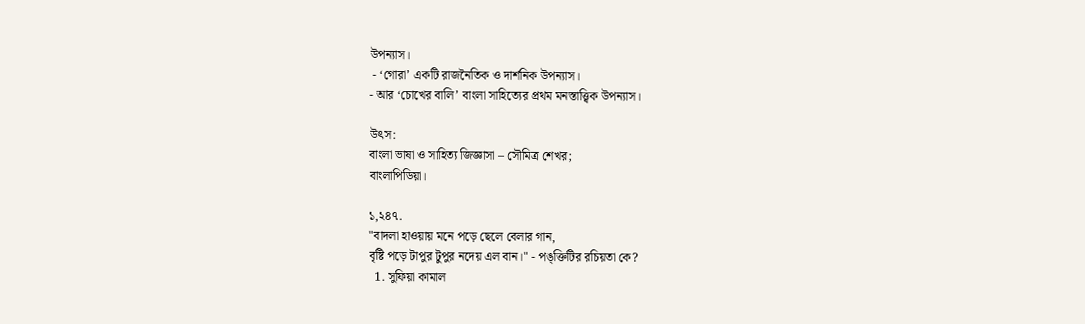উপন্যাস।
 - ‘গোরা’ একটি রাজনৈতিক ও দার্শনিক উপন্যাস।
- আর ‘চোখের বালি’ বাংলা সাহিত্যের প্রথম মনস্তাত্ত্বিক উপন্যাস।

উৎস:
বাংলা ভাষা ও সাহিত্য জিজ্ঞাসা – সৌমিত্র শেখর;
বাংলাপিডিয়া।

১,২৪৭.
"বাদলা হাওয়ায় মনে পড়ে ছেলে বেলার গান,
বৃষ্টি পড়ে টাপুর টুপুর নদেয় এল বান।" - পঙ্‌ক্তিটির রচিয়তা কে?
  1. সুফিয়া কামাল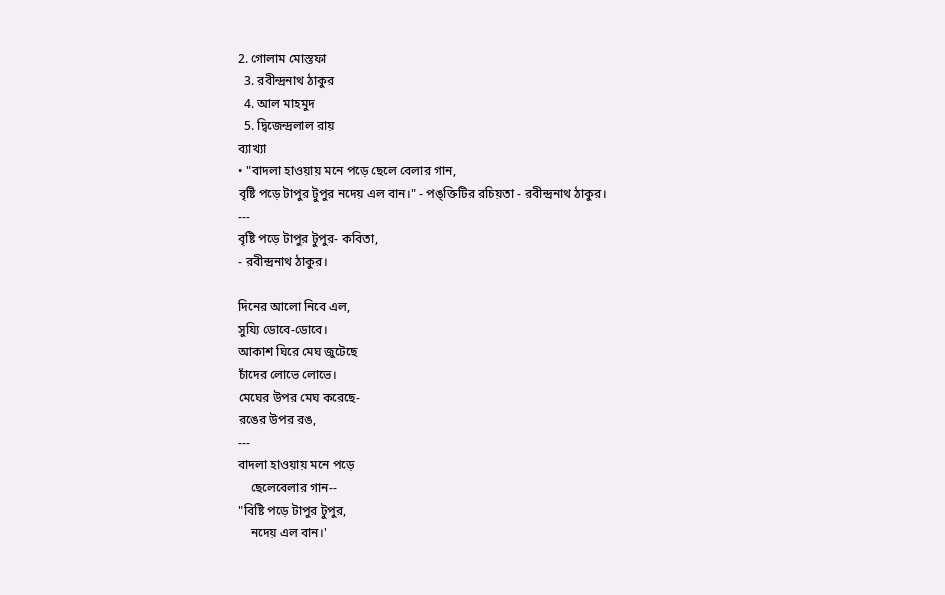2. গোলাম মোস্তফা
  3. রবীন্দ্রনাথ ঠাকুর
  4. আল মাহমুদ
  5. দ্বিজেন্দ্রলাল রায়
ব্যাখ্যা
• "বাদলা হাওয়ায় মনে পড়ে ছেলে বেলার গান,
বৃষ্টি পড়ে টাপুর টুপুর নদেয় এল বান।" - পঙ্‌ক্তিটির রচিয়তা - রবীন্দ্রনাথ ঠাকুর।
---
বৃষ্টি পড়ে টাপুর টুপুর- কবিতা,
- রবীন্দ্রনাথ ঠাকুর।

দিনের আলো নিবে এল,
সুয্যি ডোবে-ডোবে।
আকাশ ঘিরে মেঘ জুটেছে
চাঁদের লোভে লোভে।
মেঘের উপর মেঘ করেছে-
রঙের উপর রঙ,
---
বাদলা হাওয়ায় মনে পড়ে
    ছেলেবেলার গান--
"বিষ্টি পড়ে টাপুর টুপুর,
    নদেয় এল বান।'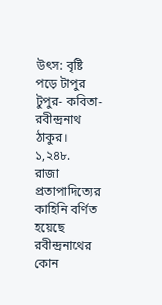উৎস: বৃষ্টি পড়ে টাপুর টুপুর- কবিতা- রবীন্দ্রনাথ ঠাকুর।
১,২৪৮.
রাজা প্রতাপাদিত্যের কাহিনি বর্ণিত হয়েছে রবীন্দ্রনাথের কোন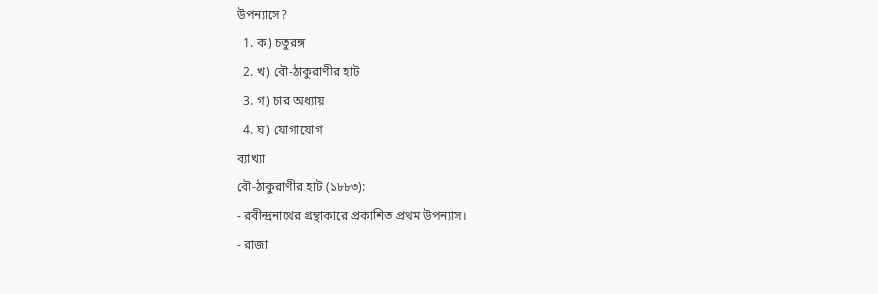উপন্যাসে?
  1. ক) চতুরঙ্গ
  2. খ) বৌ-ঠাকুরাণীর হাট
  3. গ) চার অধ্যায়
  4. ঘ) যোগাযোগ
ব্যাখ্যা
বৌ-ঠাকুরাণীর হাট (১৮৮৩):
- রবীন্দ্রনাথের গ্রন্থাকারে প্রকাশিত প্রথম উপন্যাস।
- রাজা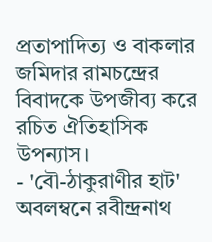প্রতাপাদিত্য ও বাকলার জমিদার রামচন্দ্রের বিবাদকে উপজীব্য করে রচিত ঐতিহাসিক উপন্যাস।
- 'বৌ-ঠাকুরাণীর হাট' অবলম্বনে রবীন্দ্রনাথ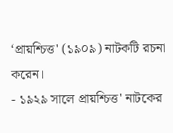‘প্রায়শ্চিত্ত' (১৯০৯) নাটকটি রচনা করেন।
- ১৯২৯ সালে প্রায়শ্চিত্ত' নাটকের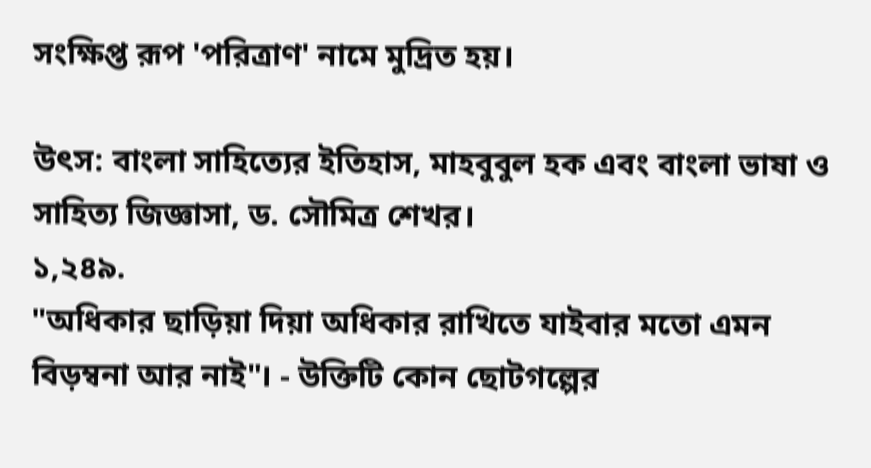সংক্ষিপ্ত রূপ 'পরিত্রাণ' নামে মুদ্রিত হয়।

উৎস: বাংলা সাহিত্যের ইতিহাস, মাহবুবুল হক এবং বাংলা ভাষা ও সাহিত্য জিজ্ঞাসা, ড. সৌমিত্র শেখর।
১,২৪৯.
"অধিকার ছাড়িয়া দিয়া অধিকার রাখিতে যাইবার মতো এমন বিড়ম্বনা আর নাই"। - উক্তিটি কোন ছোটগল্পের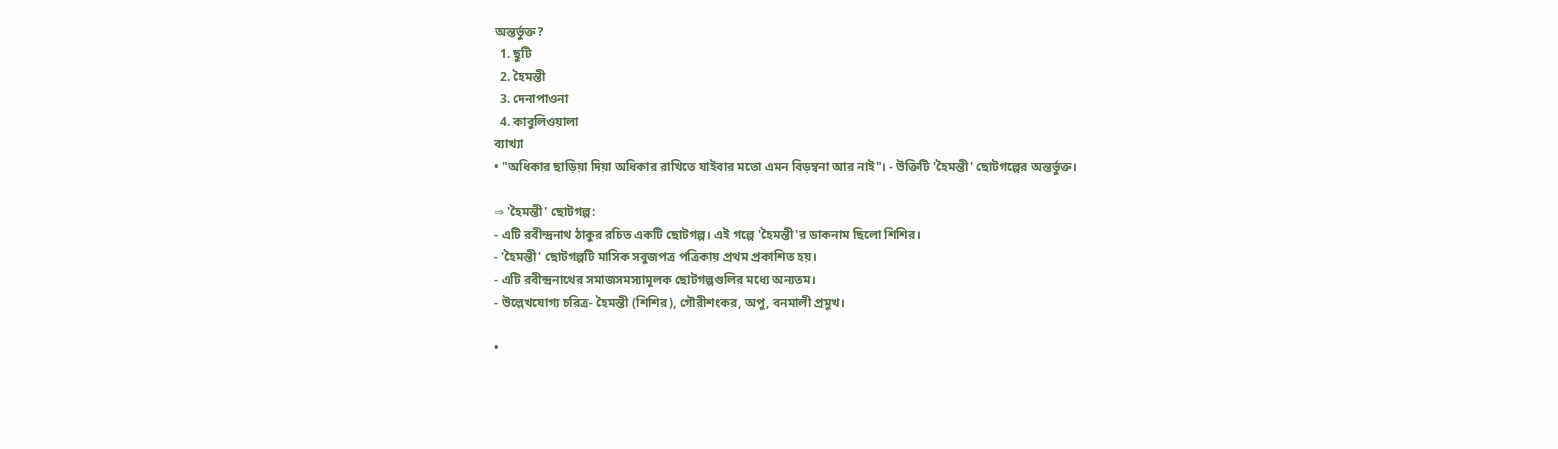অন্তর্ভুক্ত?
  1. ছুটি
  2. হৈমন্তী
  3. দেনাপাওনা
  4. কাবুলিওয়ালা
ব্যাখ্যা
• "অধিকার ছাড়িয়া দিয়া অধিকার রাখিতে যাইবার মতো এমন বিড়ম্বনা আর নাই"। - উক্তিটি 'হৈমন্তী' ছোটগল্পের অন্তর্ভুক্ত।

⇒ 'হৈমন্তী' ছোটগল্প:
- এটি রবীন্দ্রনাথ ঠাকুর রচিত একটি ছোটগল্প। এই গল্পে 'হৈমন্তী'র ডাকনাম ছিলো শিশির।
- 'হৈমন্তী' ছোটগল্পটি মাসিক সবুজপত্র পত্রিকায় প্রথম প্রকাশিত হয়।
- এটি রবীন্দ্রনাথের সমাজসমস্যামূলক ছোটগল্পগুলির মধ্যে অন্যতম।
- উল্লেখযোগ্য চরিত্র- হৈমন্তী (শিশির), গৌরীশংকর, অপু, বনমালী প্রমুখ।

•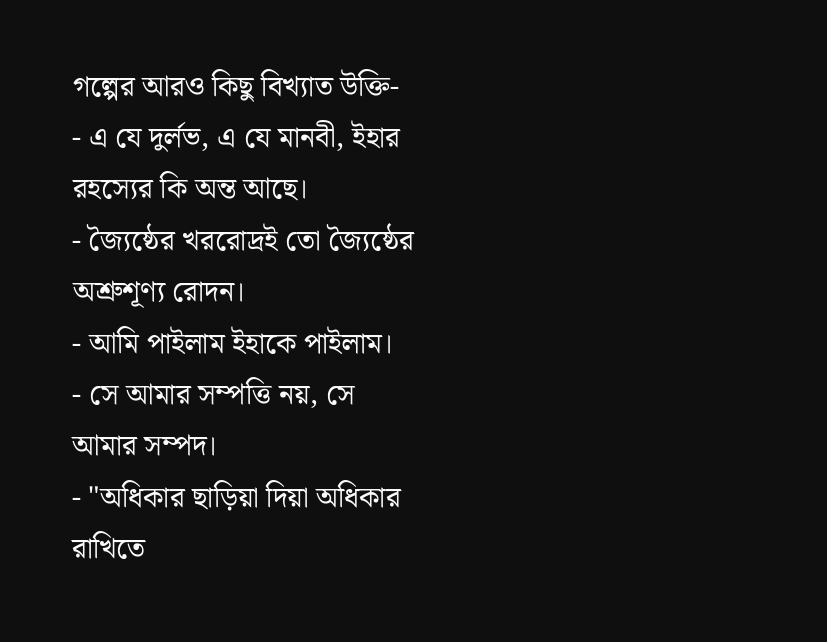গল্পের আরও কিছু বিখ্যাত উক্তি-
- এ যে দুর্লভ, এ যে মানবী, ইহার রহস্যের কি অন্ত আছে।
- জ্যৈষ্ঠের খররোদ্রই তো জ্যৈষ্ঠের অশ্রুশূণ্য রোদন।
- আমি পাইলাম ইহাকে পাইলাম।
- সে আমার সম্পত্তি নয়, সে আমার সম্পদ।
- "অধিকার ছাড়িয়া দিয়া অধিকার রাখিতে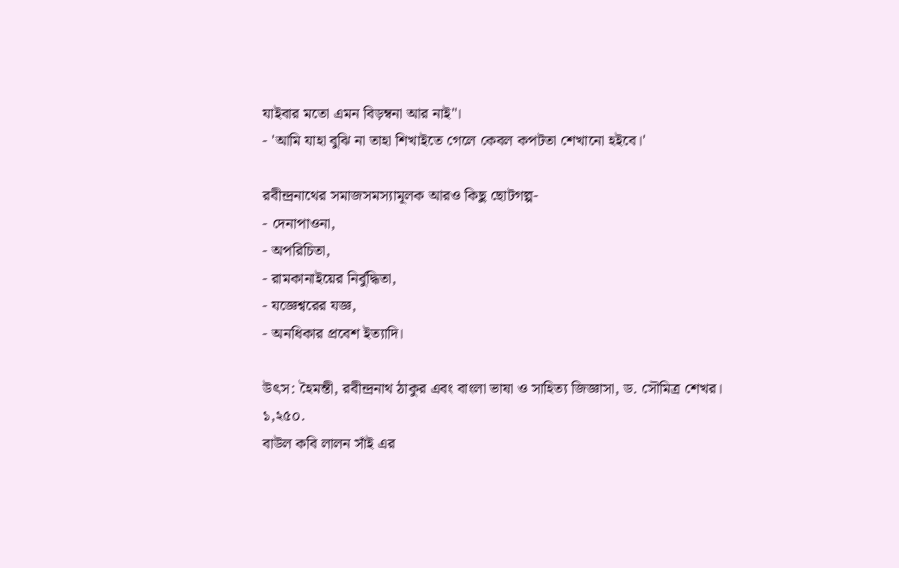যাইবার মতো এমন বিড়ম্বনা আর নাই"।
- 'আমি যাহা বুঝি না তাহা শিখাইতে গেলে কেবল কপটতা শেখানো হইবে।'

রবীন্দ্রনাথের সমাজসমস্যামূলক আরও কিছু ছোটগল্প-
- দেনাপাওনা,
- অপরিচিতা,
- রামকানাইয়ের নির্বুদ্ধিতা,
- যজ্ঞেশ্বরের যজ্ঞ,
- অনধিকার প্রবেশ ইত্যাদি।

উৎস: হৈমন্তী, রবীন্দ্রনাথ ঠাকুর এবং বাংলা ভাষা ও সাহিত্য জিজ্ঞাসা, ড. সৌমিত্র শেখর।
১,২৫০.
বাউল কবি লালন সাঁই এর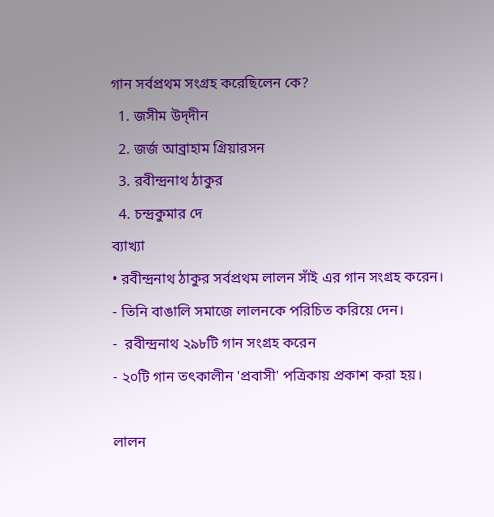গান সর্বপ্রথম সংগ্রহ করেছিলেন কে?
  1. জসীম উদ্‌দীন
  2. জর্জ আব্রাহাম গ্রিয়ারসন
  3. রবীন্দ্রনাথ ঠাকুর
  4. চন্দ্রকুমার দে
ব্যাখ্যা
• রবীন্দ্রনাথ ঠাকুর সর্বপ্রথম লালন সাঁই এর গান সংগ্রহ করেন।
- তিনি বাঙালি সমাজে লালনকে পরিচিত করিয়ে দেন।
-  রবীন্দ্রনাথ ২৯৮টি গান সংগ্রহ করেন
- ২০টি গান তৎকালীন 'প্রবাসী' পত্রিকায় প্রকাশ করা হয়।

লালন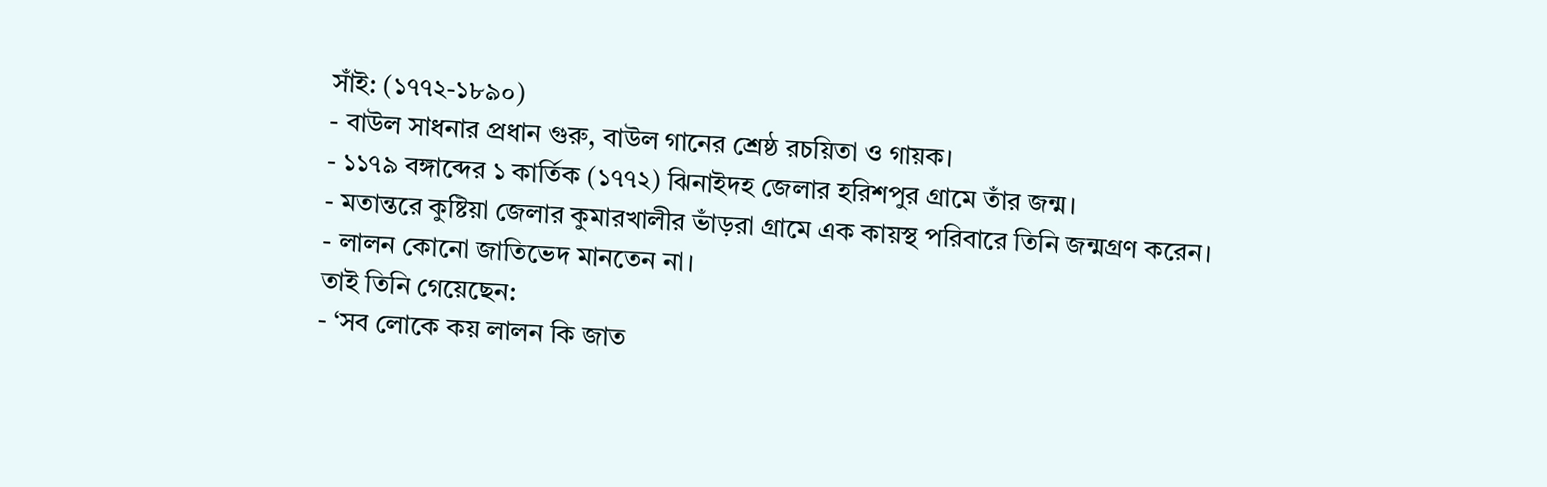সাঁই: (১৭৭২-১৮৯০)
- বাউল সাধনার প্রধান গুরু, বাউল গানের শ্রেষ্ঠ রচয়িতা ও গায়ক।
- ১১৭৯ বঙ্গাব্দের ১ কার্তিক (১৭৭২) ঝিনাইদহ জেলার হরিশপুর গ্রামে তাঁর জন্ম।
- মতান্তরে কুষ্টিয়া জেলার কুমারখালীর ভাঁড়রা গ্রামে এক কায়স্থ পরিবারে তিনি জন্মগ্রণ করেন।
- লালন কোনো জাতিভেদ মানতেন না।
তাই তিনি গেয়েছেন:
- ‘সব লোকে কয় লালন কি জাত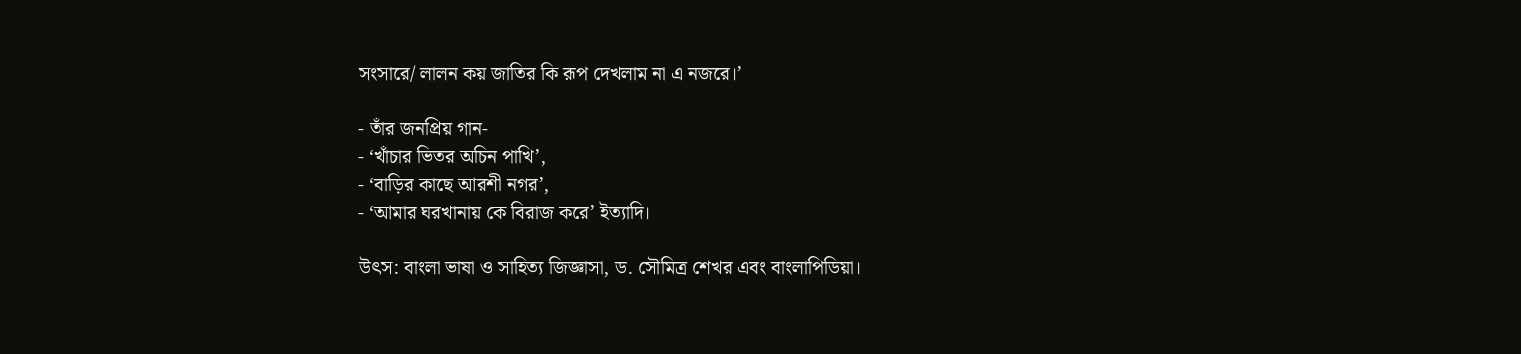সংসারে/ লালন কয় জাতির কি রূপ দেখলাম না এ নজরে।’

- তাঁর জনপ্রিয় গান-
- ‘খাঁচার ভিতর অচিন পাখি’,
- ‘বাড়ির কাছে আরশী নগর’,
- ‘আমার ঘরখানায় কে বিরাজ করে’ ইত্যাদি।

উৎস: বাংলা ভাষা ও সাহিত্য জিজ্ঞাসা, ড. সৌমিত্র শেখর এবং বাংলাপিডিয়া।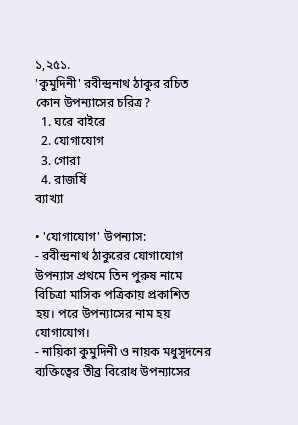১,২৫১.
'কুমুদিনী' রবীন্দ্রনাথ ঠাকুর রচিত কোন উপন্যাসের চরিত্র?
  1. ঘরে বাইরে
  2. যোগাযোগ
  3. গোরা
  4. রাজর্ষি
ব্যাখ্যা

• 'যোগাযোগ' উপন্যাস:
- রবীন্দ্রনাথ ঠাকুরের যোগাযোগ উপন্যাস প্রথমে তিন পুরুষ নামে বিচিত্রা মাসিক পত্রিকায় প্রকাশিত হয়। পরে উপন্যাসের নাম হয় যোগাযোগ।
- নায়িকা কুমুদিনী ও নায়ক মধুসূদনের ব্যক্তিত্বের তীব্র বিরোধ উপন্যাসের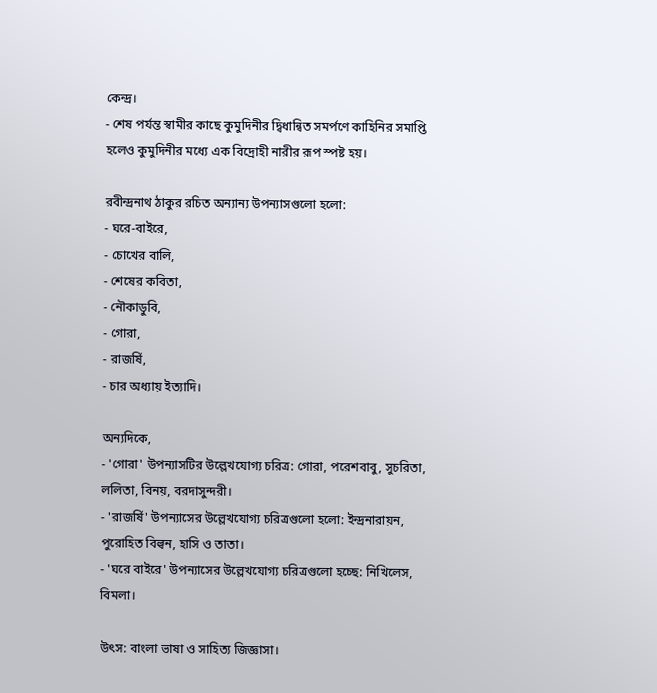কেন্দ্র।
- শেষ পর্যন্ত স্বামীর কাছে কুমুদিনীর দ্বিধান্বিত সমর্পণে কাহিনির সমাপ্তি হলেও কুমুদিনীর মধ্যে এক বিদ্রোহী নারীর রূপ স্পষ্ট হয়।

রবীন্দ্রনাথ ঠাকুর রচিত অন্যান্য উপন্যাসগুলো হলো:
- ঘরে-বাইরে,
- চোখের বালি,
- শেষের কবিতা,
- নৌকাডুবি,
- গোরা,
- রাজর্ষি,
- চার অধ্যায় ইত্যাদি।

অন্যদিকে,
- 'গোরা' উপন্যাসটির উল্লেখযোগ্য চরিত্র: গোরা, পরেশবাবু, সুচরিতা, ললিতা, বিনয়, বরদাসুন্দরী।
- 'রাজর্ষি' উপন্যাসের উল্লেখযোগ্য চরিত্রগুলো হলো: ইন্দ্রনারায়ন, পুরোহিত বিল্বন, হাসি ও তাতা।
- 'ঘরে বাইরে' উপন্যাসের উল্লেখযোগ্য চরিত্রগুলো হচ্ছে: নিখিলেস, বিমলা।

উৎস: বাংলা ভাষা ও সাহিত্য জিজ্ঞাসা।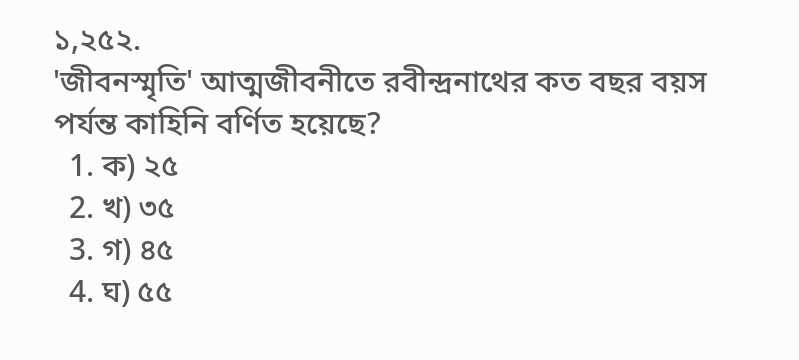১,২৫২.
'জীবনস্মৃতি' আত্মজীবনীতে রবীন্দ্রনাথের কত বছর বয়স পর্যন্ত কাহিনি বর্ণিত হয়েছে?
  1. ক) ২৫
  2. খ) ৩৫
  3. গ) ৪৫
  4. ঘ) ৫৫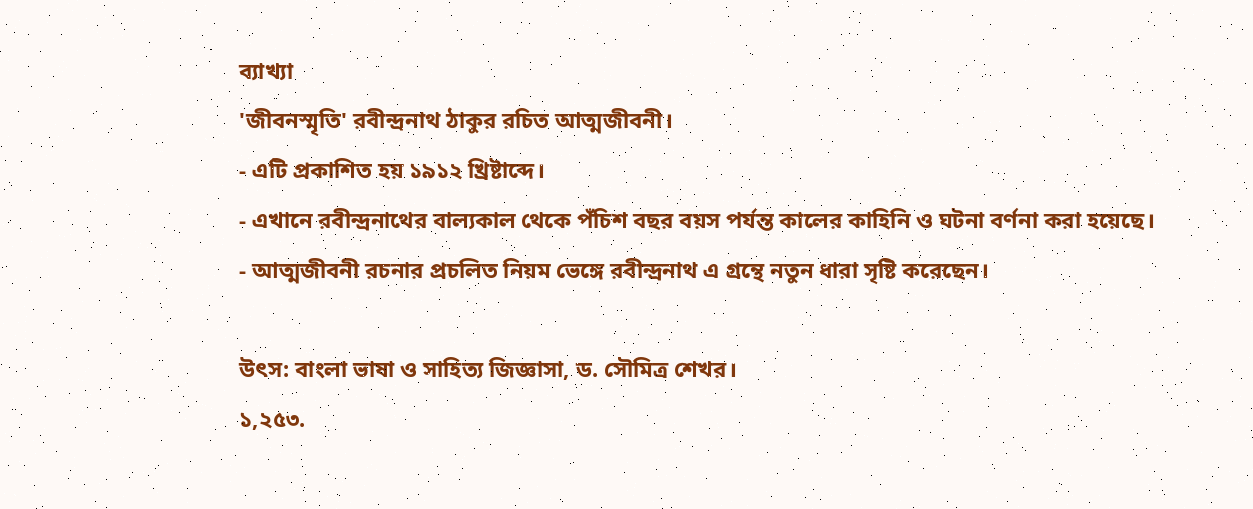ব্যাখ্যা
'জীবনস্মৃতি' রবীন্দ্রনাথ ঠাকুর রচিত আত্মজীবনী।
- এটি প্রকাশিত হয় ১৯১২ খ্রিষ্টাব্দে।
- এখানে রবীন্দ্রনাথের বাল্যকাল থেকে পঁচিশ বছর বয়স পর্যন্ত কালের কাহিনি ও ঘটনা বর্ণনা করা হয়েছে।
- আত্মজীবনী রচনার প্রচলিত নিয়ম ভেঙ্গে রবীন্দ্রনাথ এ গ্রন্থে নতুন ধারা সৃষ্টি করেছেন।

উৎস: বাংলা ভাষা ও সাহিত্য জিজ্ঞাসা, ড. সৌমিত্র শেখর।
১,২৫৩.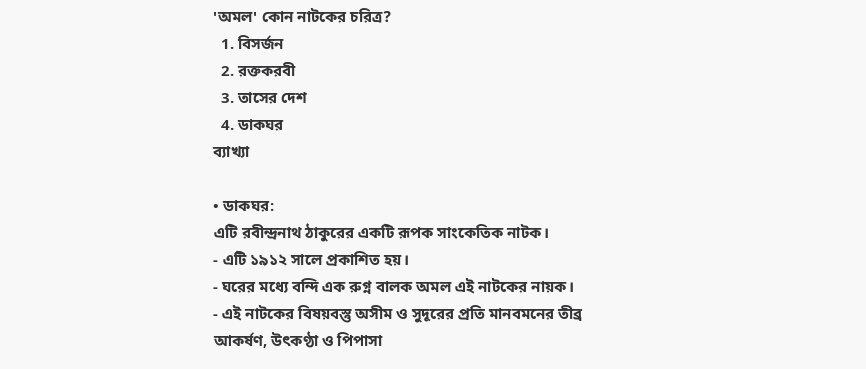'অমল' কোন নাটকের চরিত্র?
  1. বিসর্জন
  2. রক্তকরবী
  3. তাসের দেশ
  4. ডাকঘর
ব্যাখ্যা

• ডাকঘর:
এটি রবীন্দ্রনাথ ঠাকুরের একটি রূপক সাংকেতিক নাটক।
- এটি ১৯১২ সালে প্রকাশিত হয়।
- ঘরের মধ্যে বন্দি এক রুগ্ন বালক অমল এই নাটকের নায়ক।
- এই নাটকের বিষয়বস্তু অসীম ও সুদূরের প্রতি মানবমনের তীব্র আকর্ষণ, উৎকণ্ঠা ও পিপাসা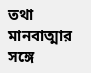তথা মানবাত্মার সঙ্গে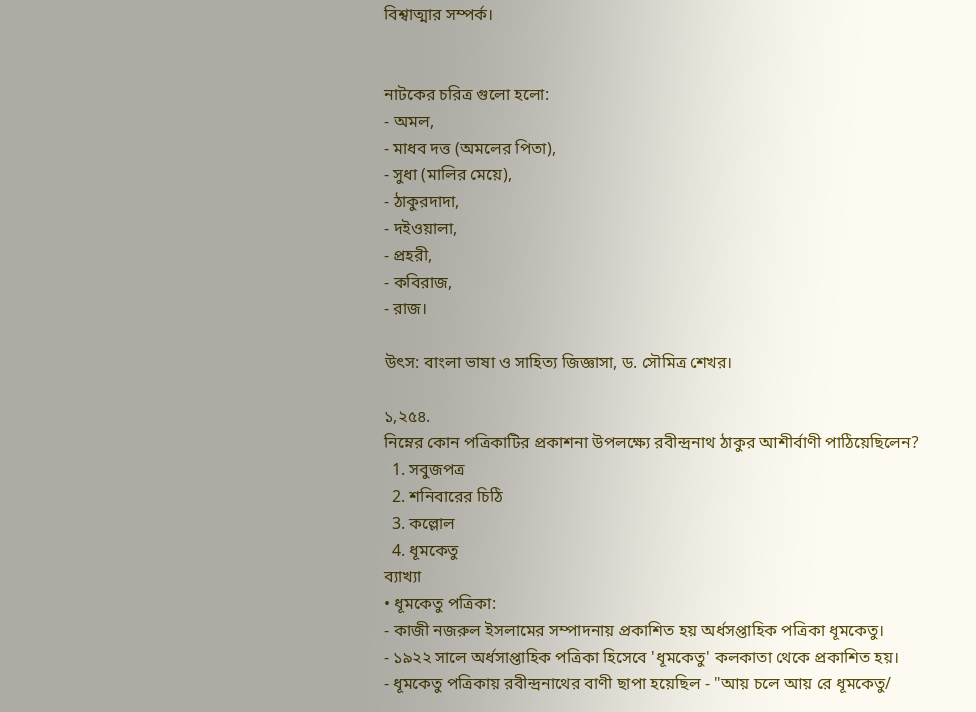বিশ্বাত্মার সম্পর্ক।


নাটকের চরিত্র গুলো হলো:
- অমল,
- মাধব দত্ত (অমলের পিতা),
- সুধা (মালির মেয়ে),
- ঠাকুরদাদা,
- দইওয়ালা,
- প্রহরী,
- কবিরাজ,
- রাজ।

উৎস: বাংলা ভাষা ও সাহিত্য জিজ্ঞাসা, ড. সৌমিত্র শেখর।

১,২৫৪.
নিম্নের কোন পত্রিকাটির প্রকাশনা উপলক্ষ্যে রবীন্দ্রনাথ ঠাকুর আশীর্বাণী পাঠিয়েছিলেন?
  1. সবুজপত্র
  2. শনিবারের চিঠি
  3. কল্লোল
  4. ধূমকেতু
ব্যাখ্যা
• ধূমকেতু পত্রিকা:
- কাজী নজরুল ইসলামের সম্পাদনায় প্রকাশিত হয় অর্ধসপ্তাহিক পত্রিকা ধূমকেতু।
- ১৯২২ সালে অর্ধসাপ্তাহিক পত্রিকা হিসেবে 'ধূমকেতু' কলকাতা থেকে প্রকাশিত হয়।
- ধূমকেতু পত্রিকায় রবীন্দ্রনাথের বাণী ছাপা হয়েছিল - "আয় চলে আয় রে ধূমকেতু/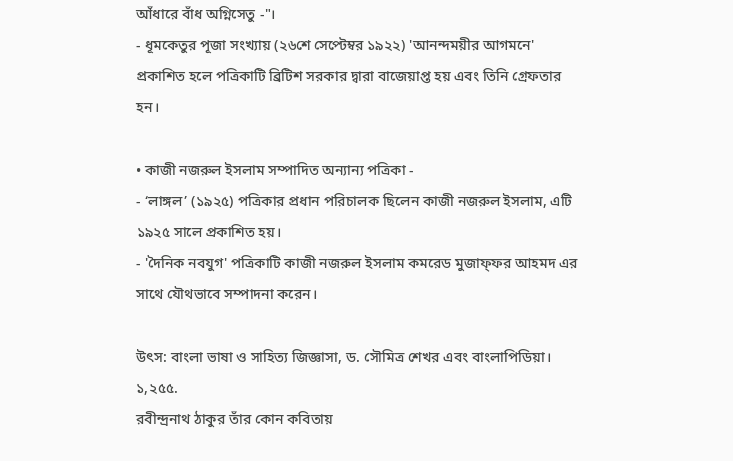আঁধারে বাঁধ অগ্নিসেতু -"।
- ধূমকেতুর পূজা সংখ্যায় (২৬শে সেপ্টেম্বর ১৯২২) 'আনন্দময়ীর আগমনে' প্রকাশিত হলে পত্রিকাটি ব্রিটিশ সরকার দ্বারা বাজেয়াপ্ত হয় এবং তিনি গ্রেফতার হন।

• কাজী নজরুল ইসলাম সম্পাদিত অন্যান্য পত্রিকা -
- ‘লাঙ্গল’ (১৯২৫) পত্রিকার প্রধান পরিচালক ছিলেন কাজী নজরুল ইসলাম, এটি ১৯২৫ সালে প্রকাশিত হয়।
- 'দৈনিক নবযুগ' পত্রিকাটি কাজী নজরুল ইসলাম কমরেড মুজাফ্‌ফর আহমদ এর সাথে যৌথভাবে সম্পাদনা করেন।

উৎস: বাংলা ভাষা ও সাহিত্য জিজ্ঞাসা, ড. সৌমিত্র শেখর এবং বাংলাপিডিয়া।
১,২৫৫.
রবীন্দ্রনাথ ঠাকুর তাঁর কোন কবিতায়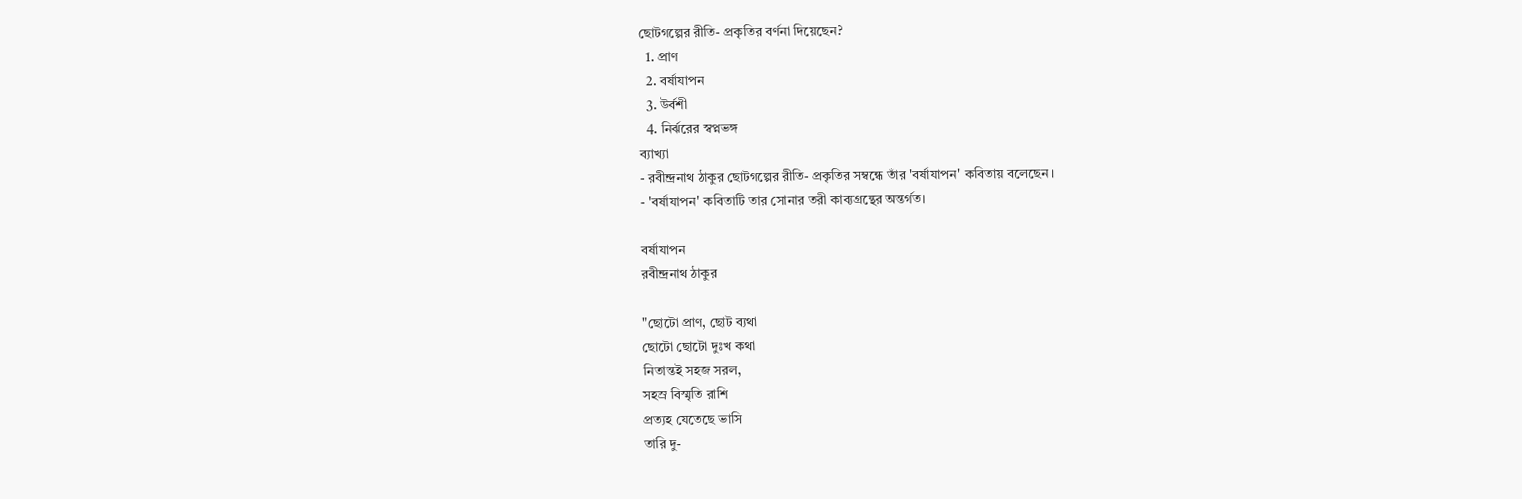ছোটগল্পের রীতি- প্রকৃতির বর্ণনা দিয়েছেন?
  1. প্রাণ
  2. বর্ষাযাপন
  3. উর্বশী
  4. নির্ঝরের স্বপ্নভঙ্গ
ব্যাখ্যা
- রবীন্দ্রনাথ ঠাকুর ছোটগল্পের রীতি- প্রকৃতির সম্বন্ধে তাঁর 'বর্ষাযাপন' কবিতায় বলেছেন।
- 'বর্ষাযাপন' কবিতাটি তার সোনার তরী কাব্যগ্রন্থের অন্তর্গত।

বর্ষাযাপন
রবীন্দ্রনাথ ঠাকুর

"ছোটো প্রাণ, ছোট ব্যথা
ছোটো ছোটো দুঃখ কথা
নিতান্তই সহজ সরল,
সহস্র বিস্মৃতি রাশি
প্রত্যহ যেতেছে ভাসি
তারি দু-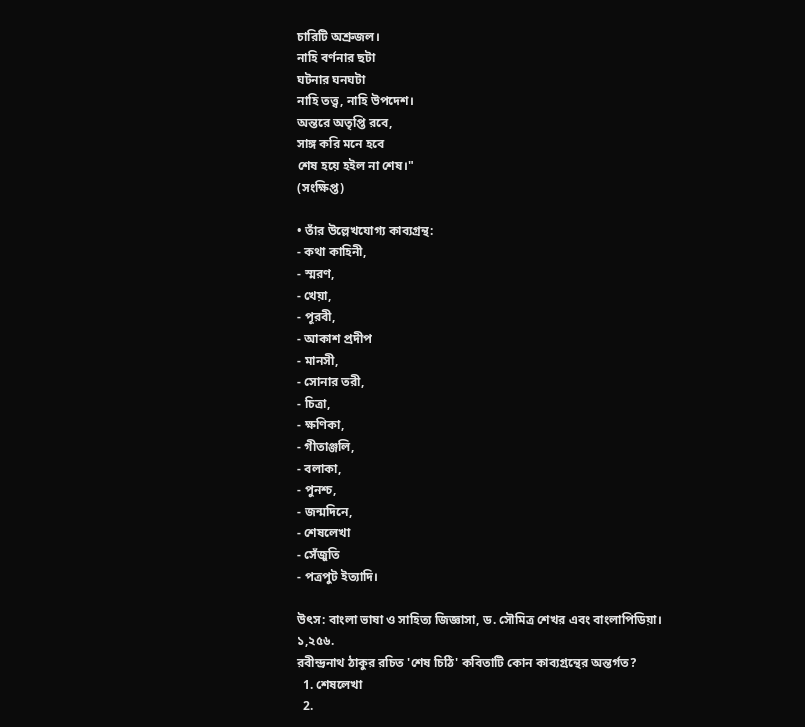চারিটি অশ্রুজল।
নাহি বর্ণনার ছটা
ঘটনার ঘনঘটা
নাহি তত্ত্ব, নাহি উপদেশ।
অন্তরে অতৃপ্তি রবে,
সাঙ্গ করি মনে হবে
শেষ হয়ে হইল না শেষ।"
(সংক্ষিপ্ত)

• তাঁর উল্লেখযোগ্য কাব্যগ্রন্থ:
- কথা কাহিনী,
- স্মরণ,
- খেয়া,
- পূরবী,
- আকাশ প্রদীপ
- মানসী,
- সোনার তরী,
- চিত্রা,
- ক্ষণিকা,
- গীতাঞ্জলি,
- বলাকা,
- পুনশ্চ,
- জন্মদিনে,
- শেষলেখা
- সেঁজুতি
- পত্রপুট ইত্যাদি।

উৎস: বাংলা ভাষা ও সাহিত্য জিজ্ঞাসা, ড. সৌমিত্র শেখর এবং বাংলাপিডিয়া।
১,২৫৬.
রবীন্দ্রনাথ ঠাকুর রচিত 'শেষ চিঠি' কবিতাটি কোন কাব্যগ্রন্থের অন্তর্গত?
  1. শেষলেখা
  2.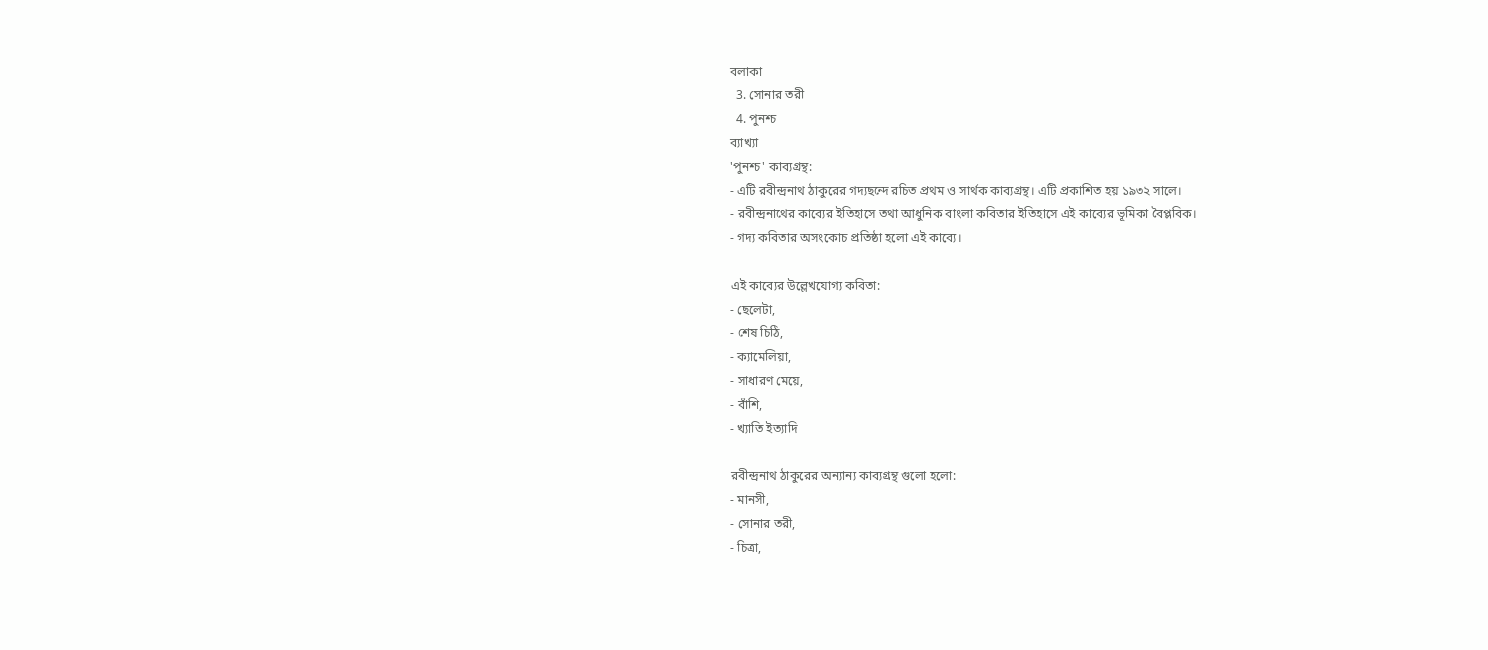বলাকা
  3. সোনার তরী
  4. পুনশ্চ
ব্যাখ্যা
'পুনশ্চ' কাব্যগ্রন্থ:
- এটি রবীন্দ্রনাথ ঠাকুরের গদ্যছন্দে রচিত প্রথম ও সার্থক কাব্যগ্রন্থ। এটি প্রকাশিত হয় ১৯৩২ সালে।
- রবীন্দ্রনাথের কাব্যের ইতিহাসে তথা আধুনিক বাংলা কবিতার ইতিহাসে এই কাব্যের ভূমিকা বৈপ্লবিক।
- গদ্য কবিতার অসংকোচ প্রতিষ্ঠা হলো এই কাব্যে।

এই কাব্যের উল্লেখযোগ্য কবিতা:
- ছেলেটা,
- শেষ চিঠি,
- ক্যামেলিয়া,
- সাধারণ মেয়ে,
- বাঁশি,
- খ্যাতি ইত্যাদি

রবীন্দ্রনাথ ঠাকুরের অন্যান্য কাব্যগ্রন্থ গুলো হলো:
- মানসী,
- সোনার তরী,
- চিত্রা,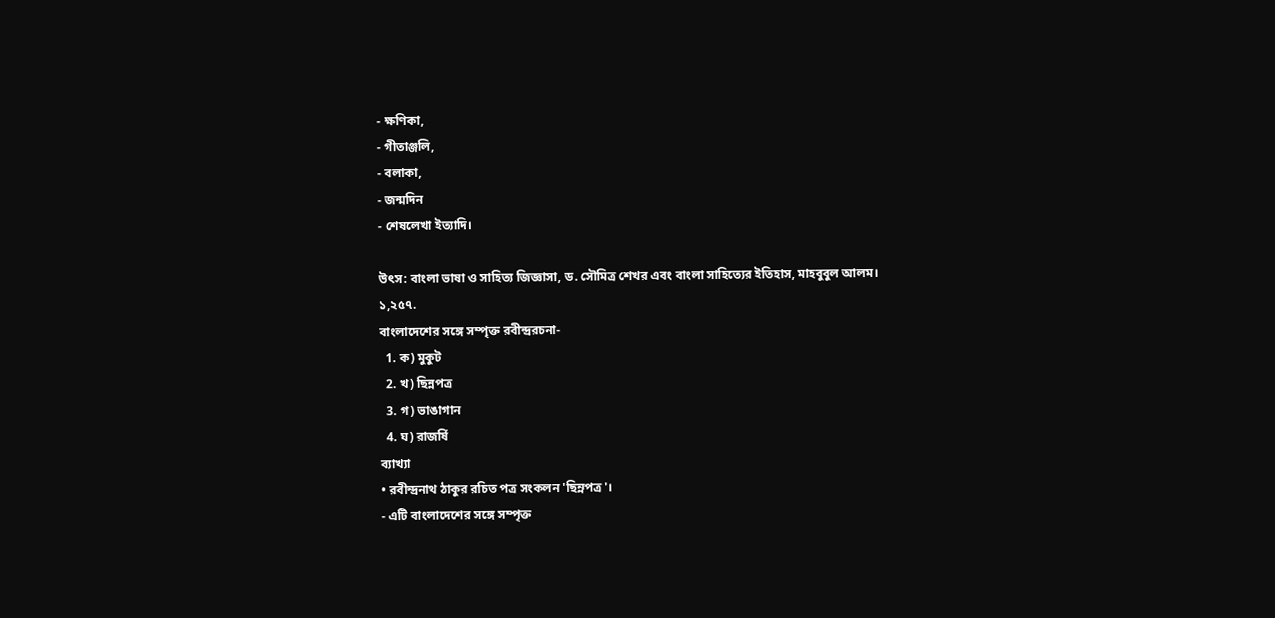- ক্ষণিকা,
- গীতাঞ্জলি,
- বলাকা,
- জন্মদিন
- শেষলেখা ইত্যাদি।

উৎস: বাংলা ভাষা ও সাহিত্য জিজ্ঞাসা, ড. সৌমিত্র শেখর এবং বাংলা সাহিত্যের ইতিহাস, মাহবুবুল আলম।
১,২৫৭.
বাংলাদেশের সঙ্গে সম্পৃক্ত রবীন্দ্ররচনা-
  1. ক) মুকুট
  2. খ) ছিন্নপত্র
  3. গ) ভাঙাগান
  4. ঘ) রাজর্ষি
ব্যাখ্যা
• রবীন্দ্রনাথ ঠাকুর রচিত পত্র সংকলন 'ছিন্নপত্র'।
- এটি বাংলাদেশের সঙ্গে সম্পৃক্ত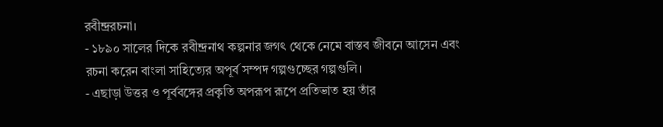রবীন্দ্ররচনা।
- ১৮৯০ সালের দিকে রবীন্দ্রনাথ কল্পনার জগৎ থেকে নেমে বাস্তব জীবনে আসেন এবং রচনা করেন বাংলা সাহিত্যের অপূর্ব সম্পদ গল্পগুচ্ছের গল্পগুলি।
- এছাড়া উত্তর ও পূর্ববঙ্গের প্রকৃতি অপরূপ রূপে প্রতিভাত হয় তাঁর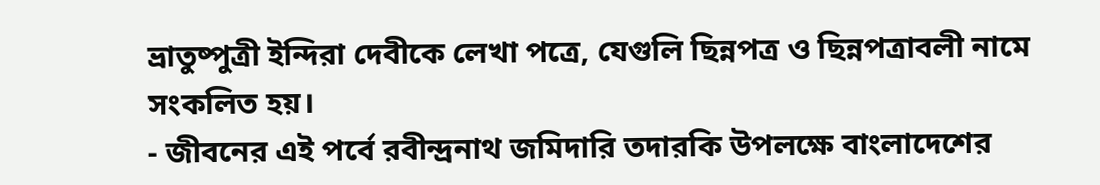ভ্রাতুষ্পুত্রী ইন্দিরা দেবীকে লেখা পত্রে, যেগুলি ছিন্নপত্র ও ছিন্নপত্রাবলী নামে সংকলিত হয়।
- জীবনের এই পর্বে রবীন্দ্রনাথ জমিদারি তদারকি উপলক্ষে বাংলাদেশের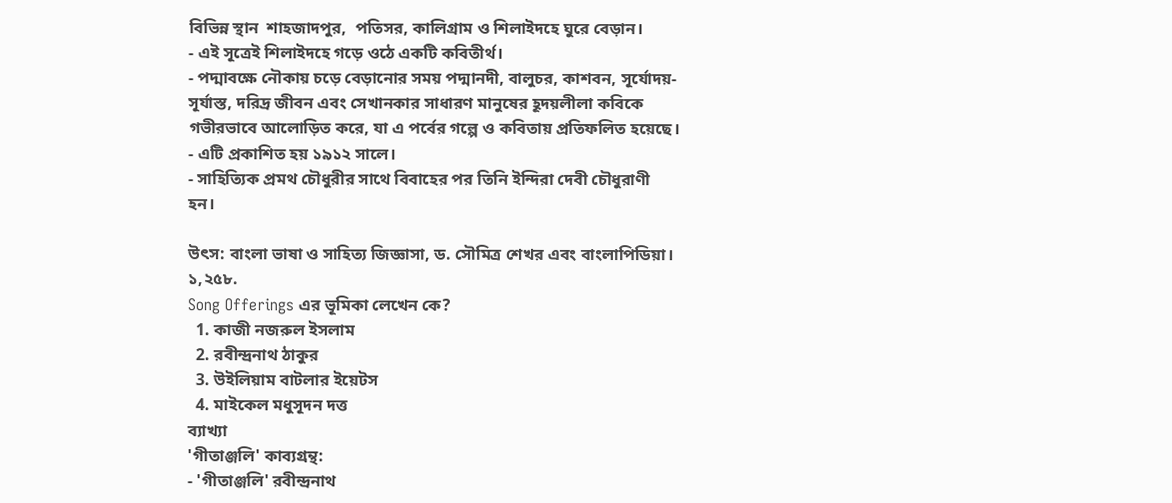বিভিন্ন স্থান  শাহজাদপুর,  পতিসর, কালিগ্রাম ও শিলাইদহে ঘুরে বেড়ান।
- এই সূত্রেই শিলাইদহে গড়ে ওঠে একটি কবিতীর্থ।
- পদ্মাবক্ষে নৌকায় চড়ে বেড়ানোর সময় পদ্মানদী, বালুচর, কাশবন, সূর্যোদয়-সূর্যাস্ত, দরিদ্র জীবন এবং সেখানকার সাধারণ মানুষের হূদয়লীলা কবিকে গভীরভাবে আলোড়িত করে, যা এ পর্বের গল্পে ও কবিতায় প্রতিফলিত হয়েছে।
- এটি প্রকাশিত হয় ১৯১২ সালে।
- সাহিত্যিক প্রমথ চৌধুরীর সাথে বিবাহের পর তিনি ইন্দিরা দেবী চৌধুরাণী  হন।

উৎস: বাংলা ভাষা ও সাহিত্য জিজ্ঞাসা, ড. সৌমিত্র শেখর এবং বাংলাপিডিয়া।
১,২৫৮.
Song Offerings এর ভূমিকা লেখেন কে?
  1. কাজী নজরুল ইসলাম
  2. রবীন্দ্রনাথ ঠাকুর
  3. উইলিয়াম বাটলার ইয়েটস
  4. মাইকেল মধুসূদন দত্ত
ব্যাখ্যা
'গীতাঞ্জলি' কাব্যগ্রন্থ:
- 'গীতাঞ্জলি' রবীন্দ্রনাথ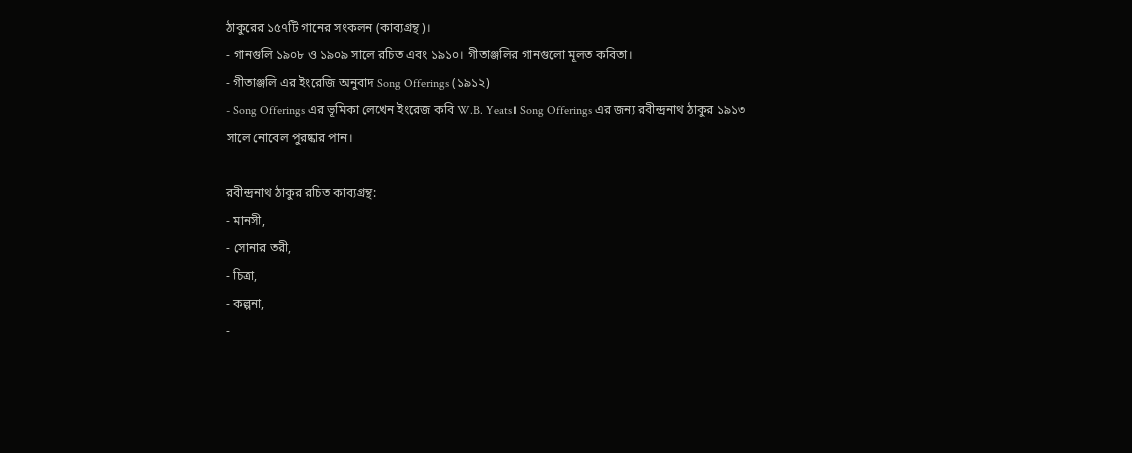ঠাকুরের ১৫৭টি গানের সংকলন (কাব্যগ্রন্থ)।
- গানগুলি ১৯০৮ ও ১৯০৯ সালে রচিত এবং ১৯১০। গীতাঞ্জলির গানগুলো মূলত কবিতা।
- গীতাঞ্জলি এর ইংরেজি অনুবাদ Song Offerings (১৯১২)
- Song Offerings এর ভূমিকা লেখেন ইংরেজ কবি W.B. Yeats। Song Offerings এর জন্য রবীন্দ্রনাথ ঠাকুর ১৯১৩ সালে নোবেল পুরষ্কার পান।

রবীন্দ্রনাথ ঠাকুর রচিত কাব্যগ্রন্থ:
- মানসী,
- সোনার তরী,
- চিত্রা,
- কল্পনা,
-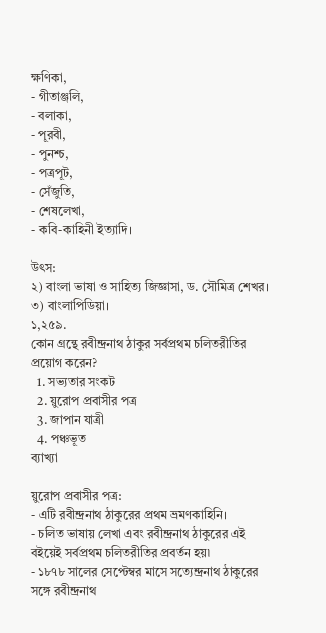ক্ষণিকা,
- গীতাঞ্জলি,
- বলাকা,
- পূরবী,
- পুনশ্চ,
- পত্রপূট,
- সেঁজুতি,
- শেষলেখা,
- কবি-কাহিনী ইত্যাদি।

উৎস:
২) বাংলা ভাষা ও সাহিত্য জিজ্ঞাসা, ড. সৌমিত্র শেখর।
৩) বাংলাপিডিয়া।
১,২৫৯.
কোন গ্রন্থে রবীন্দ্রনাথ ঠাকুর সর্বপ্রথম চলিতরীতির প্রয়োগ করেন?
  1. সভ্যতার সংকট
  2. য়ুরোপ প্রবাসীর পত্র
  3. জাপান যাত্রী
  4. পঞ্চভূত
ব্যাখ্যা

য়ুরোপ প্রবাসীর পত্র:
- এটি রবীন্দ্রনাথ ঠাকুরের প্রথম ভ্রমণকাহিনি।
- চলিত ভাষায় লেখা এবং রবীন্দ্রনাথ ঠাকুরের এই বইয়েই সর্বপ্রথম চলিতরীতির প্রবর্তন হয়৷
- ১৮৭৮ সালের সেপ্টেম্বর মাসে সত্যেন্দ্রনাথ ঠাকুরের সঙ্গে রবীন্দ্রনাথ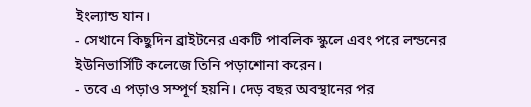ইংল্যান্ড যান।
- সেখানে কিছুদিন ব্রাইটনের একটি পাবলিক স্কুলে এবং পরে লন্ডনের ইউনিভার্সিটি কলেজে তিনি পড়াশোনা করেন।
- তবে এ পড়াও সম্পূর্ণ হয়নি। দেড় বছর অবস্থানের পর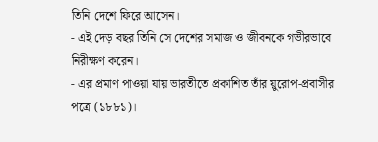তিনি দেশে ফিরে আসেন।
- এই দেড় বছর তিনি সে দেশের সমাজ ও জীবনকে গভীরভাবে নিরীক্ষণ করেন।
- এর প্রমাণ পাওয়া যায় ভারতীতে প্রকাশিত তাঁর য়ুরোপ-প্রবাসীর পত্রে (১৮৮১)।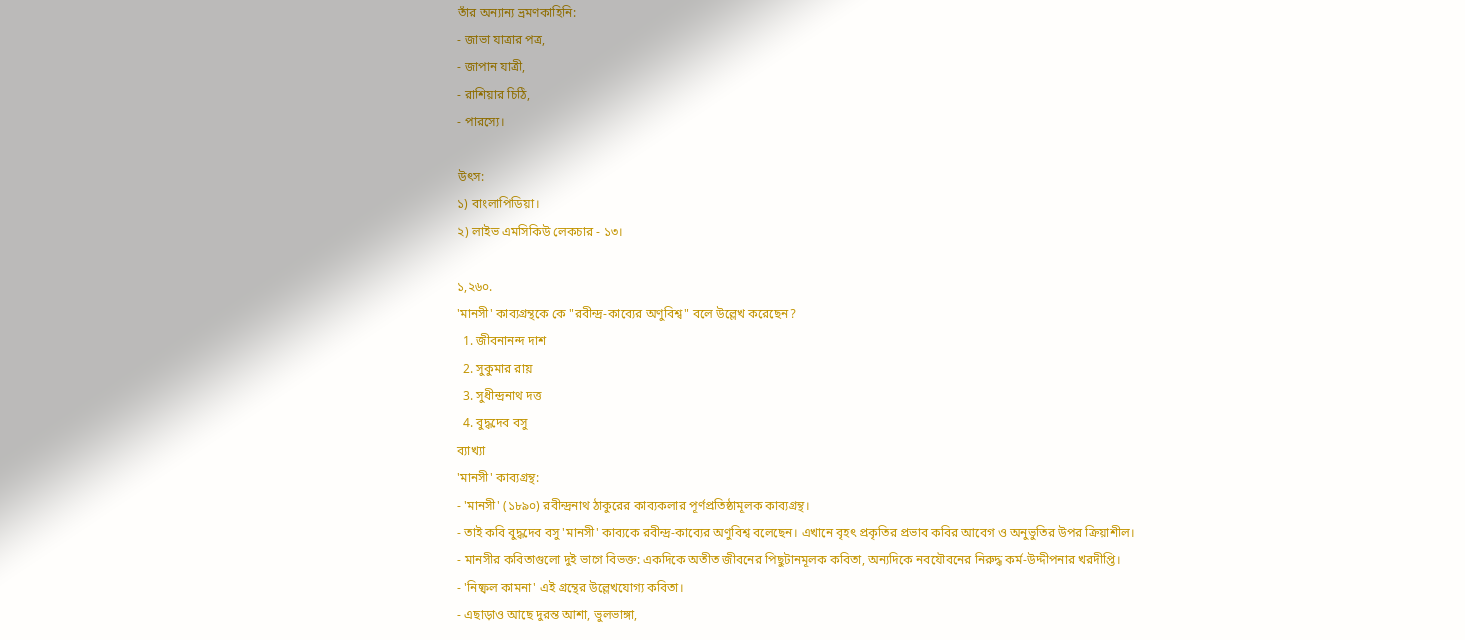তাঁর অন্যান্য ভ্রমণকাহিনি:
- জাভা যাত্রার পত্র,
- জাপান যাত্রী,
- রাশিয়ার চিঠি,
- পারস্যে।

উৎস:
১) বাংলাপিডিয়া।
২) লাইভ এমসিকিউ লেকচার - ১৩।

১,২৬০.
'মানসী' কাব্যগ্রন্থকে কে "রবীন্দ্র-কাব্যের অণুবিশ্ব" বলে উল্লেখ করেছেন?
  1. জীবনানন্দ দাশ
  2. সুকুমার রায়
  3. সুধীন্দ্রনাথ দত্ত
  4. বুদ্ধদেব বসু
ব্যাখ্যা
'মানসী' কাব্যগ্রন্থ:
- 'মানসী' (১৮৯০) রবীন্দ্রনাথ ঠাকুরের কাব্যকলার পূর্ণপ্রতিষ্ঠামূলক কাব্যগ্রন্থ।
- তাই কবি বুদ্ধদেব বসু 'মানসী' কাব্যকে রবীন্দ্র-কাব্যের অণুবিশ্ব বলেছেন। এখানে বৃহৎ প্রকৃতির প্রভাব কবির আবেগ ও অনুভুতির উপর ক্রিয়াশীল।
- মানসীর কবিতাগুলো দুই ভাগে বিভক্ত: একদিকে অতীত জীবনের পিছুটানমূলক কবিতা, অন্যদিকে নবযৌবনের নিরুদ্ধ কর্ম-উদ্দীপনার খরদীপ্তি।
- 'নিষ্ফল কামনা' এই গ্রন্থের উল্লেখযোগ্য কবিতা।
- এছাড়াও আছে দুরন্ত আশা, ভুলভাঙ্গা,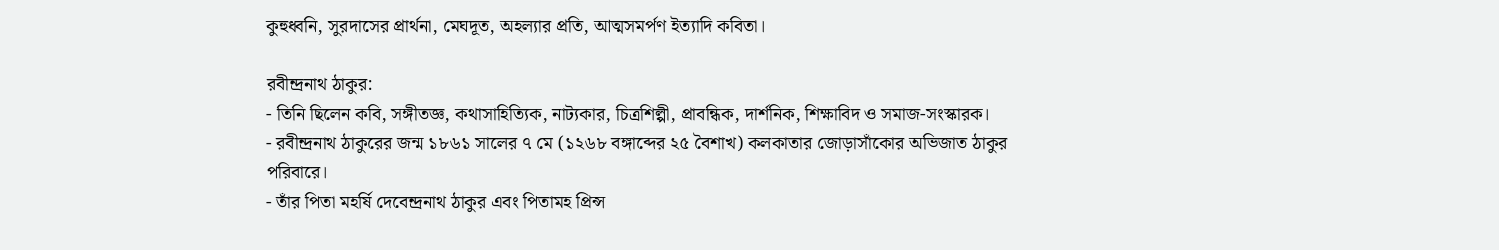কুহুধ্বনি, সুরদাসের প্রার্থনা, মেঘদূত, অহল্যার প্রতি, আত্মসমর্পণ ইত্যাদি কবিতা।

রবীন্দ্রনাথ ঠাকুর:
- তিনি ছিলেন কবি, সঙ্গীতজ্ঞ, কথাসাহিত্যিক, নাট্যকার, চিত্রশিল্পী, প্রাবন্ধিক, দার্শনিক, শিক্ষাবিদ ও সমাজ-সংস্কারক।
- রবীন্দ্রনাথ ঠাকুরের জন্ম ১৮৬১ সালের ৭ মে (১২৬৮ বঙ্গাব্দের ২৫ বৈশাখ) কলকাতার জোড়াসাঁকোর অভিজাত ঠাকুর পরিবারে।
- তাঁর পিতা মহর্ষি দেবেন্দ্রনাথ ঠাকুর এবং পিতামহ প্রিন্স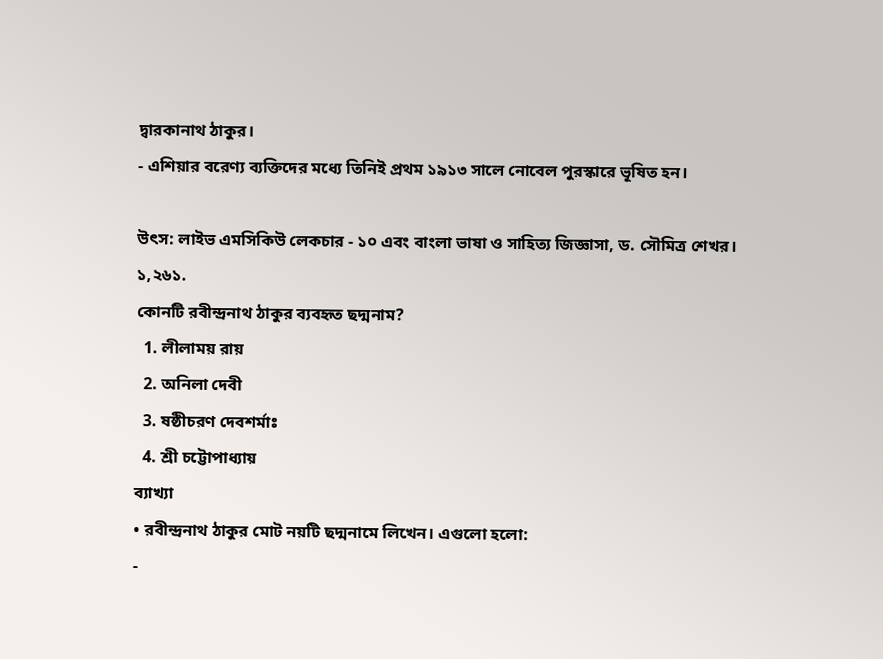দ্বারকানাথ ঠাকুর।
- এশিয়ার বরেণ্য ব্যক্তিদের মধ্যে তিনিই প্রথম ১৯১৩ সালে নোবেল পুরস্কারে ভূষিত হন।

উৎস: লাইভ এমসিকিউ লেকচার - ১০ এবং বাংলা ভাষা ও সাহিত্য জিজ্ঞাসা, ড. সৌমিত্র শেখর।
১,২৬১.
কোনটি রবীন্দ্রনাথ ঠাকুর ব্যবহৃত ছদ্মনাম?
  1. লীলাময় রায়
  2. অনিলা দেবী
  3. ষষ্ঠীচরণ দেবশর্মাঃ
  4. শ্রী চট্টোপাধ্যায়
ব্যাখ্যা
• রবীন্দ্রনাথ ঠাকুর মোট নয়টি ছদ্মনামে লিখেন। এগুলো হলো:
-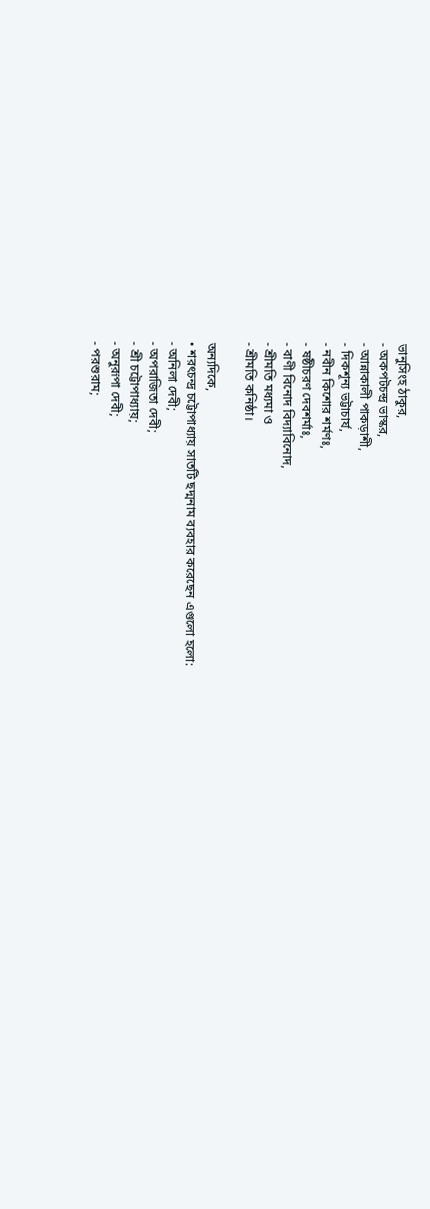ভানুসিংহ ঠাকুর,
- অকপটচন্দ্র ভাস্কর,
- আন্নাকালী পাকড়াশী,
- দিকশূন্য ভট্টাচার্য,
- নবীন কিশোর শর্মণঃ,
- ষষ্ঠীচরণ দেবশর্মাঃ,
- বাণী বিনোদ বিদ্যাবিনোদ,
- শ্রীমতি মধ্যমা ও
- শ্রীমতি কনিষ্ঠা।

অন্যদিকে,
• শরৎচন্দ্র চট্টোপাধ্যায় সাতটি ছদ্মনাম ব্যবহার করেছেন এগুলো হলো:
- অনিলা দেবী;
- অপরাজিতা দেবী;
- শ্রী চট্টোপাধ্যায়;
- অনুরূপা দেবী;
- পরশুরাম;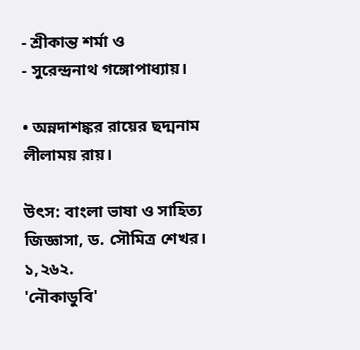- শ্রীকান্ত শর্মা ও
- সুরেন্দ্রনাথ গঙ্গোপাধ্যায়।

• অন্নদাশঙ্কর রায়ের ছদ্মনাম লীলাময় রায়।

উৎস: বাংলা ভাষা ও সাহিত্য জিজ্ঞাসা, ড. সৌমিত্র শেখর।
১,২৬২.
'নৌকাডুবি'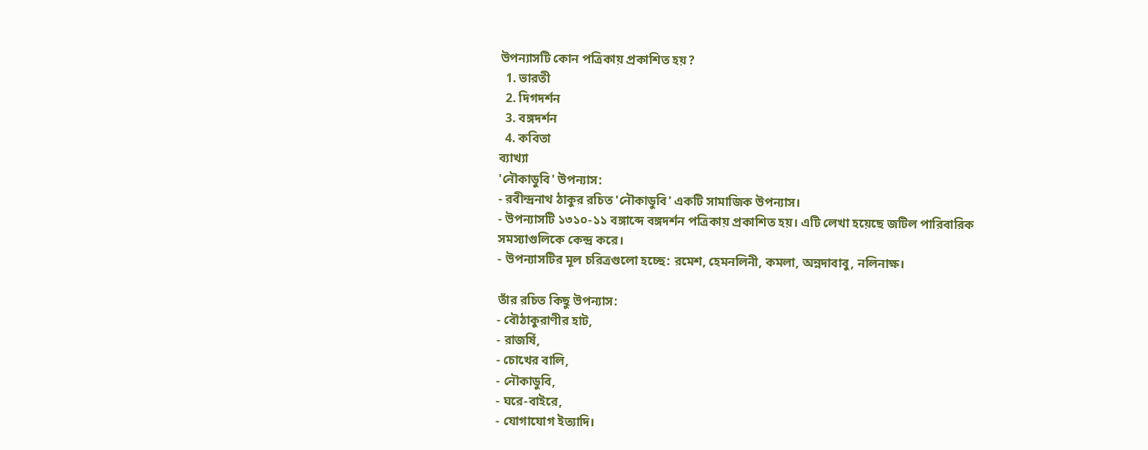উপন্যাসটি কোন পত্রিকায় প্রকাশিত হয়?
  1. ভারতী
  2. দিগদর্শন
  3. বঙ্গদর্শন
  4. কবিতা
ব্যাখ্যা
'নৌকাডুবি' উপন্যাস:
- রবীন্দ্রনাথ ঠাকুর রচিত 'নৌকাডুবি' একটি সামাজিক উপন্যাস।
- উপন্যাসটি ১৩১০-১১ বঙ্গাব্দে বঙ্গদর্শন পত্রিকায় প্রকাশিত হয়। এটি লেখা হয়েছে জটিল পারিবারিক সমস্যাগুলিকে কেন্দ্র করে।
- উপন্যাসটির মূল চরিত্রগুলো হচ্ছে: রমেশ, হেমনলিনী, কমলা, অন্নদাবাবু, নলিনাক্ষ।

তাঁর রচিত কিছু উপন্যাস:
- বৌঠাকুরাণীর হাট,
- রাজর্ষি,
- চোখের বালি,
- নৌকাডুবি,
- ঘরে-বাইরে,
- যোগাযোগ ইত্যাদি।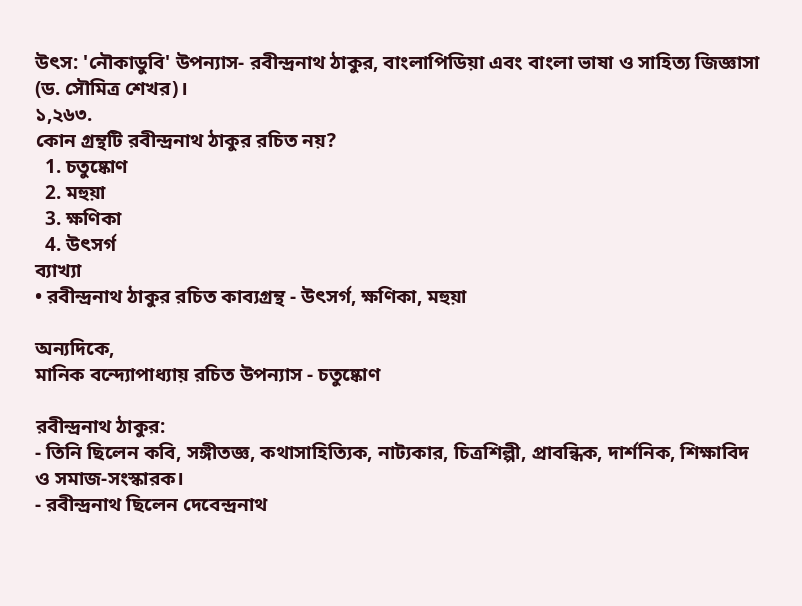উৎস: 'নৌকাডুবি' উপন্যাস- রবীন্দ্রনাথ ঠাকুর, বাংলাপিডিয়া এবং বাংলা ভাষা ও সাহিত্য জিজ্ঞাসা (ড. সৌমিত্র শেখর)।
১,২৬৩.
কোন গ্রন্থটি রবীন্দ্রনাথ ঠাকুর রচিত নয়?
  1. চতুষ্কোণ
  2. মহুয়া
  3. ক্ষণিকা
  4. উৎসর্গ
ব্যাখ্যা
• রবীন্দ্রনাথ ঠাকুর রচিত কাব্যগ্রন্থ - উৎসর্গ, ক্ষণিকা, মহুয়া

অন্যদিকে,
মানিক বন্দ্যোপাধ্যায় রচিত উপন্যাস - চতুষ্কোণ

রবীন্দ্রনাথ ঠাকুর:
- তিনি ছিলেন কবি, সঙ্গীতজ্ঞ, কথাসাহিত্যিক, নাট্যকার, চিত্রশিল্পী, প্রাবন্ধিক, দার্শনিক, শিক্ষাবিদ ও সমাজ-সংস্কারক।
- রবীন্দ্রনাথ ছিলেন দেবেন্দ্রনাথ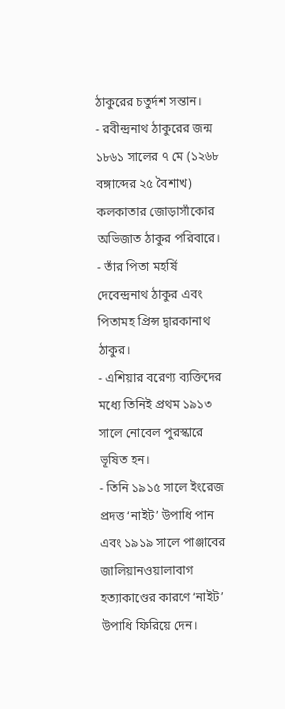ঠাকুরের চতুর্দশ সন্তান।
- রবীন্দ্রনাথ ঠাকুরের জন্ম ১৮৬১ সালের ৭ মে (১২৬৮ বঙ্গাব্দের ২৫ বৈশাখ) কলকাতার জোড়াসাঁকোর অভিজাত ঠাকুর পরিবারে।
- তাঁর পিতা মহর্ষি দেবেন্দ্রনাথ ঠাকুর এবং পিতামহ প্রিন্স দ্বারকানাথ ঠাকুর।
- এশিয়ার বরেণ্য ব্যক্তিদের মধ্যে তিনিই প্রথম ১৯১৩ সালে নোবেল পুরস্কারে ভূষিত হন।
- তিনি ১৯১৫ সালে ইংরেজ প্রদত্ত ‘নাইট’ উপাধি পান এবং ১৯১৯ সালে পাঞ্জাবের জালিয়ানওয়ালাবাগ হত্যাকাণ্ডের কারণে ‘নাইট’ উপাধি ফিরিয়ে দেন।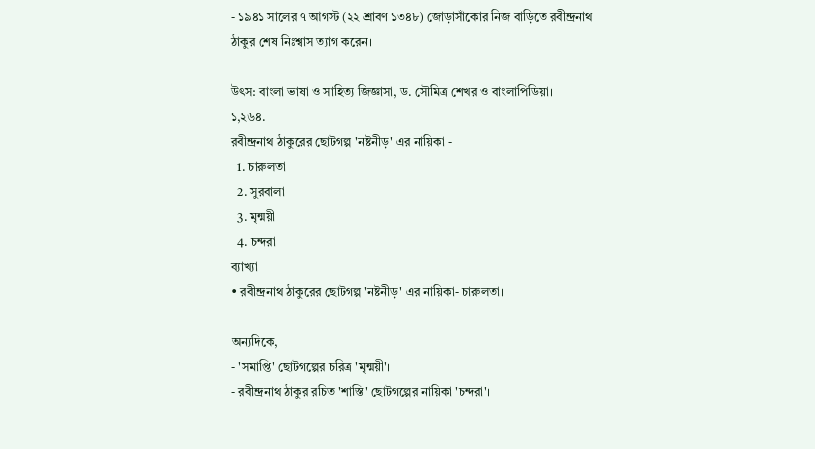- ১৯৪১ সালের ৭ আগস্ট (২২ শ্রাবণ ১৩৪৮) জোড়াসাঁকোর নিজ বাড়িতে রবীন্দ্রনাথ ঠাকুর শেষ নিঃশ্বাস ত্যাগ করেন।

উৎস: বাংলা ভাষা ও সাহিত্য জিজ্ঞাসা, ড. সৌমিত্র শেখর ও বাংলাপিডিয়া।
১,২৬৪.
রবীন্দ্রনাথ ঠাকুরের ছোটগল্প 'নষ্টনীড়' এর নায়িকা -
  1. চারুলতা
  2. সুরবালা
  3. মৃন্ময়ী
  4. চন্দরা
ব্যাখ্যা
• রবীন্দ্রনাথ ঠাকুরের ছোটগল্প 'নষ্টনীড়' এর নায়িকা- চারুলতা।

অন্যদিকে,
- 'সমাপ্তি' ছোটগল্পের চরিত্র 'মৃন্ময়ী'।
- রবীন্দ্রনাথ ঠাকুর রচিত 'শাস্তি' ছোটগল্পের নায়িকা 'চন্দরা'।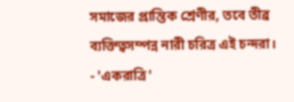সমাজের প্রান্তিক শ্রেণীর, তবে তীব্র ব্যক্তিত্বসম্পন্ন নারী চরিত্র এই চন্দরা।
- 'একরাত্রি'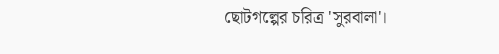ছোটগল্পের চরিত্র 'সুরবালা'।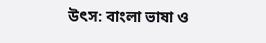উৎস: বাংলা ভাষা ও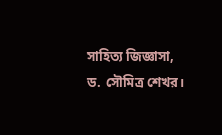সাহিত্য জিজ্ঞাসা, ড. সৌমিত্র শেখর।